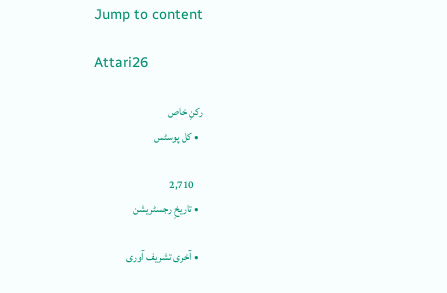Jump to content

Attari26

رکنِ خاص
  • کل پوسٹس

    2,710
  • تاریخِ رجسٹریشن

  • آخری تشریف آوری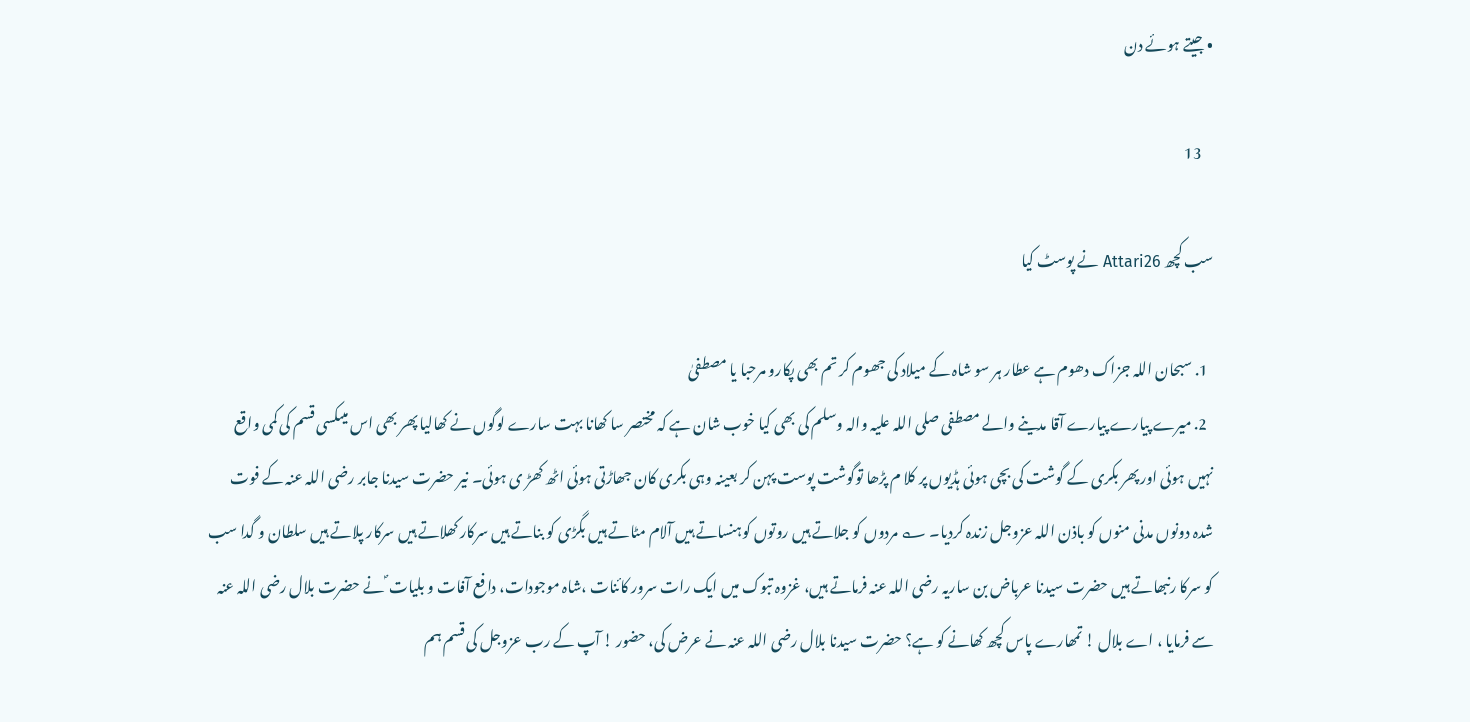• جیتے ہوئے دن

    13

سب کچھ Attari26 نے پوسٹ کیا

  1. سبحان اللہ جزاک دھوم ہے عطار ہر سو شاہ کے میلاد کی جھوم کر تم بھی پکارو مرحبا یا مصطفیٰ
  2. میرے پیارے پیارے آقا مدینے والے مصطفی صلی اللہ علیہ والہ وسلم کی بھی کیا خوب شان ہے کہ مختصر سا کھانا بہت سارے لوگوں نے کھالیا پھر بھی اس میںکسی قسم کی کمی واقع نہیں ہوئی اور پھر بکری کے گوشت کی بچی ہوئی ہڈیوں پر کلا م پڑھا توگوشت پوست پہن کر بعینہ وہی بکری کان جھاڑتی ہوئی اٹھ کھڑ ی ہوئی۔ نیر حضرت سیدنا جابر رضی اللہ عنہ کے فوت شدہ دونوں مدنی منوں کو باذن اللہ عزوجل زندہ کردیا۔ ؎ مردوں کو جلاتے ہیں روتوں کوہنساتے ہیں آلام مٹاتے ہیں بگڑی کو بناتے ہیں سرکار کھلاتے ہیں سرکار پلاتے ہیں سلطان و گدا سب کو سرکا رنبھاتے ہیں حضرت سیدنا عرباض بن ساریہ رضی اللہ عنہ فرماتے ہیں، غزوہ تبوک میں ایک رات سرور کائنات ،شاہ موجودات، دافع آفات و بلیات ؐ نے حضرت بلال رضی اللہ عنہ سے فرمایا ، اے بلال ! تمھارے پاس کچھ کھانے کو ہے؟ حضرت سیدنا بلال رضی اللہ عنہ نے عرض کی، حضور ! آپ کے رب عزوجل کی قسم ہم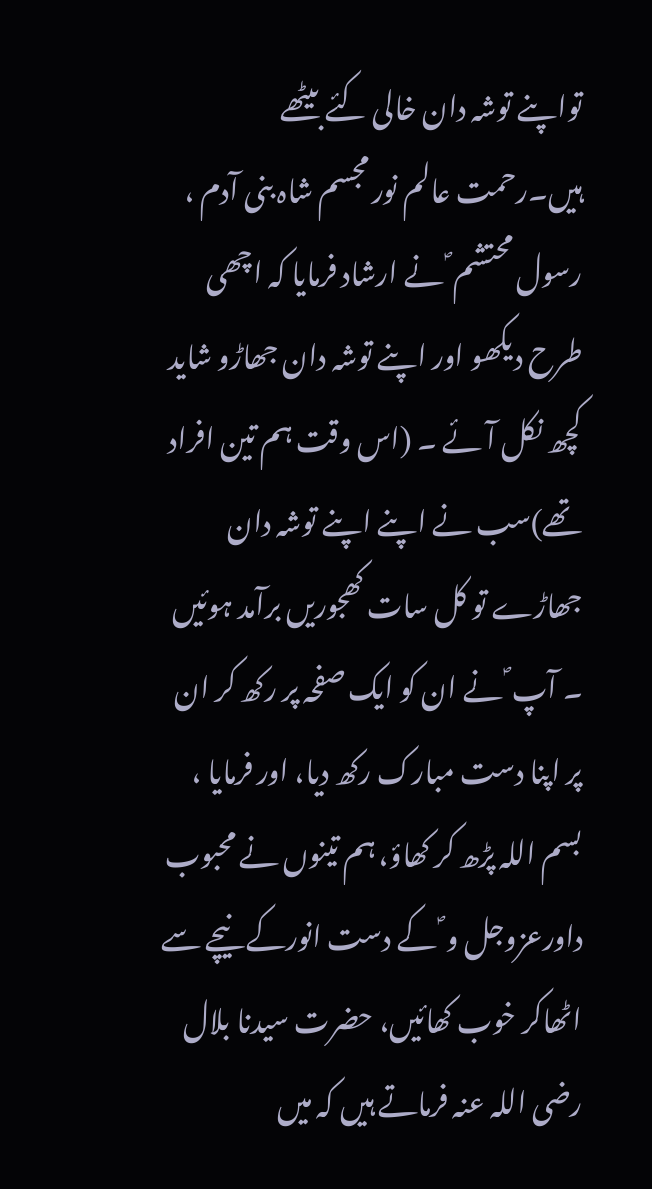تواپنے توشہ دان خالی کئے بیٹھے ہیں۔رحمت عالم نور مجسم شاہ بنی آدم ، رسول محتشم ؐ نے ارشاد فرمایا کہ اچھی طرح دیکھو اور اپنے توشہ دان جھاڑو شاید کچھ نکل آئے ۔ (اس وقت ہم تین افراد تھے)سب نے اپنے اپنے توشہ دان جھاڑے تو کل سات کھجوریں برآمد ہوئیں ۔ آپ ؐ نے ان کو ایک صفحہ پر رکھ کر ان پر اپنا دست مبارک رکھ دیا، اور فرمایا ، بسم اللہ پڑھ کر کھاؤ، ہم تینوں نے محبوب داورعزوجل و ؐ کے دست انورکے نیچے سے اٹھاکر خوب کھائیں، حضرت سیدنا بلال رضی اللہ عنہ فرماتے ہیں کہ میں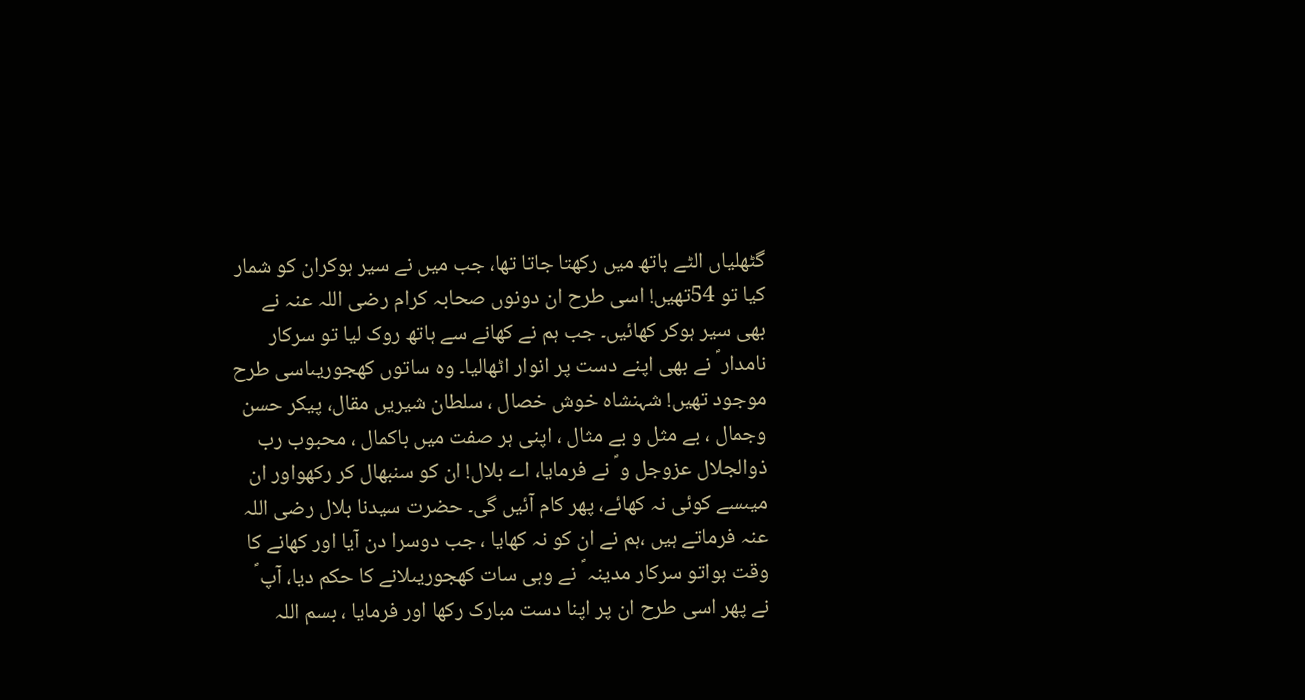گٹھلیاں الٹے ہاتھ میں رکھتا جاتا تھا، جب میں نے سیر ہوکران کو شمار کیا تو 54تھیں! اسی طرح ان دونوں صحابہ کرام رضی اللہ عنہ نے بھی سیر ہوکر کھائیں۔ جب ہم نے کھانے سے ہاتھ روک لیا تو سرکار نامدار ؐ نے بھی اپنے دست پر انوار اٹھالیا۔ وہ ساتوں کھجوریںاسی طرح موجود تھیں! شہنشاہ خوش خصال ، سلطان شیریں مقال، پیکر حسن وجمال ، بے مثل و بے مثال ، اپنی ہر صفت میں باکمال ، محبوب رب ذوالجلال عزوجل و ؐ نے فرمایا، اے بلال! ان کو سنبھال کر رکھواور ان میںسے کوئی نہ کھائے، پھر کام آئیں گی۔ حضرت سیدنا بلال رضی اللہ عنہ فرماتے ہیں ،ہم نے ان کو نہ کھایا ، جب دوسرا دن آیا اور کھانے کا وقت ہواتو سرکار مدینہ ؐ نے وہی سات کھجوریںلانے کا حکم دیا، آپ ؐ نے پھر اسی طرح ان پر اپنا دست مبارک رکھا اور فرمایا ، بسم اللہ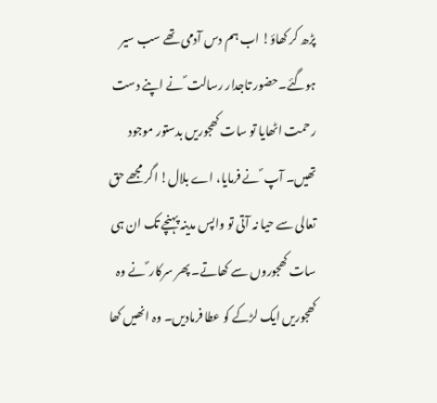پڑھ کر کھاؤ! اب ہم دس آدمی تھے سب سیر ہوگئے۔حضور تاجدار رسالت ؐ نے اپنے دست رحمت اٹھایا تو سات کھجوریں بدستور موجود تھیں۔ آپ ؐ نے فرمایا، اے بلال! اگر مجھے حق تعالی سے حیا نہ آتی تو واپس مدینہ پہنچے تک ان ہی سات کھجوروں سے کھاتے۔ پھر سرکار ؐ نے وہ کھجوریں ایک لڑکے کو عطا فرمادیں۔ وہ انھیں کھا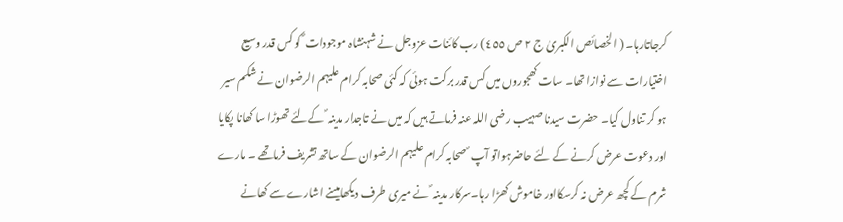کرجاتارہا۔ ( الخصائص الکبریٰ ج ٢ ص ٤٥٥) رب کائنات عزوجل نے شہنشاہ موجودات ؐ کو کس قدر وسیع اختیارات سے نوازا تھا۔ سات کھجوروں میں کس قدر برکت ہوئی کہ کئی صحابہ کرام علیہم الرضوان نے شکم سیر ہو کر تناول کیا۔ حضرت سیدنا صہیب رضی اللہ عنہ فرماتے ہیں کہ میں نے تاجدار مدینہ ؐ کےلئے تھوڑا سا کھانا پکایا اور دعوت عرض کرنے کے لئے حاضرہواتو آپ ؐ صحابہ کرام علیہم الرضوان کے ساتھ تشریف فرماتھے ۔ مارے شرم کے کچھ عرض نہ کرسکااور خاموش کھڑا رہا۔سرکار مدینہ ؐ نے میری طرف دیکھامیںنے اشارے سے کھانے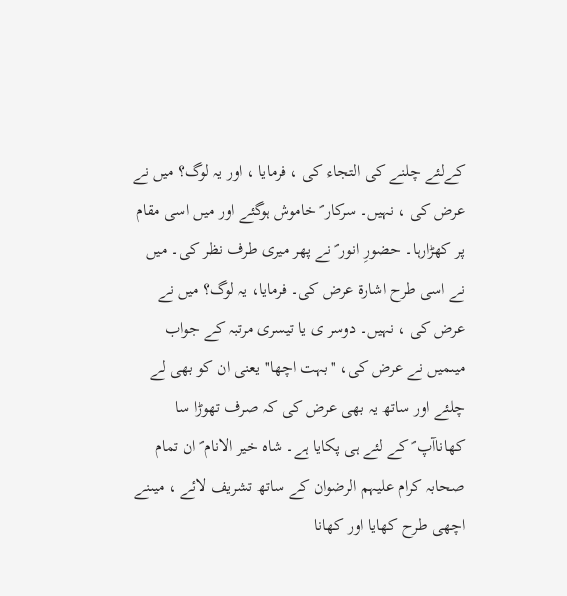کےلئے چلنے کی التجاء کی ، فرمایا ، اور یہ لوگ؟ میں نے عرض کی ، نہیں۔ سرکار ؐ خاموش ہوگئے اور میں اسی مقام پر کھڑارہا۔ حضورِ انور ؐ نے پھر میری طرف نظر کی۔ میں نے اسی طرح اشارۃ عرض کی۔ فرمایا، یہ لوگ؟ میں نے عرض کی ، نہیں۔ دوسر ی یا تیسری مرتبہ کے جواب میںمیں نے عرض کی، ''بہت اچھا'' یعنی ان کو بھی لے چلئے اور ساتھ یہ بھی عرض کی کہ صرف تھوڑا سا کھاناآپ ؐ کے لئے ہی پکایا ہے۔ شاہ خیر الانام ؐ ان تمام صحابہ کرام علیہم الرضوان کے ساتھ تشریف لائے ، میںنے اچھی طرح کھایا اور کھانا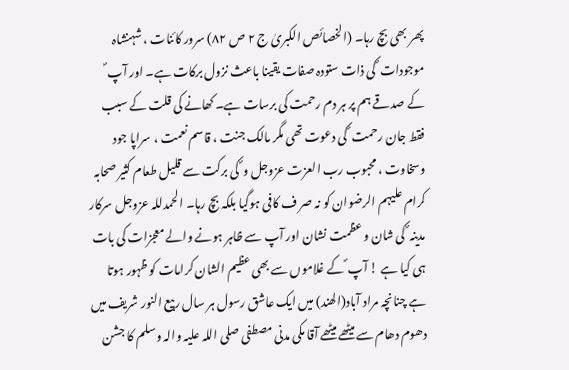پھر بھی بچ رہا۔ (الخصائص الکبریٰ ج ٢ ص ٨٢) سرور کائنات ، شہنشاہ موجودات ؐ کی ذات ستودہ صفات یقینا باعث نزول برکات ہے۔ اور آپ ؐ کے صدقے ہم پر ہر دم رحمت کی برسات ہے۔ کھانے کی قلت کے سبب فقط جان رحمت ؐ کی دعوت تھی مگر مالک جنت ، قاسم نعمت ، سراپا جود وسخاوت ، محبوب رب العزت عزوجل و ؐ کی برکت سے قلیل طعام کثیر صحابہ کرام علیہم الرضوان کو نہ صر ف کافی ہوگیا بلکہ بچ رہا۔ الحمدللہ عزوجل سرکار مدینہ ؐ کی شان و عظمت نشان اور آپ سے ظاہر ہونے والے معجزات کی بات ہی کیا ہے ! آپ ؐ کے غلاموں سے بھی عظیم الشان کرامات کو ظہور ہوتا ہے چنانچہ مراد آباد(الھند) میں ایک عاشق رسول ہر سال ربیع النور شریف میں دھوم دھام سے میٹھے میٹھے آقا مکی مدنی مصطفی صلی اللہ علیہ والہ وسلم کا جشن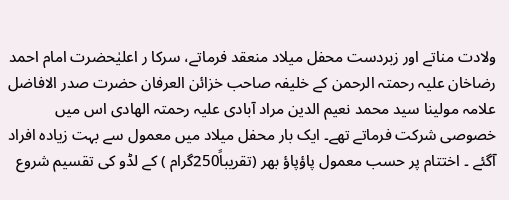ولادت مناتے اور زبردست محفل میلاد منعقد فرماتے، سرکا ر اعلیٰحضرت امام احمد رضاخان علیہ رحمتہ الرحمن کے خلیفہ صاحب خزائن العرفان حضرت صدر الافاضل علامہ مولینا سید محمد نعیم الدین مراد آبادی علیہ رحمتہ الھادی اس میں خصوصی شرکت فرماتے تھے۔ ایک بار محفل میلاد میں معمول سے بہت زیادہ افراد آگئے ۔ اختتام پر حسب معمول پاؤپاؤ بھر (تقریباً250گرام ) کے لڈو کی تقسیم شروع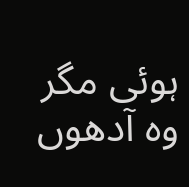ہوئی مگر وہ آدھوں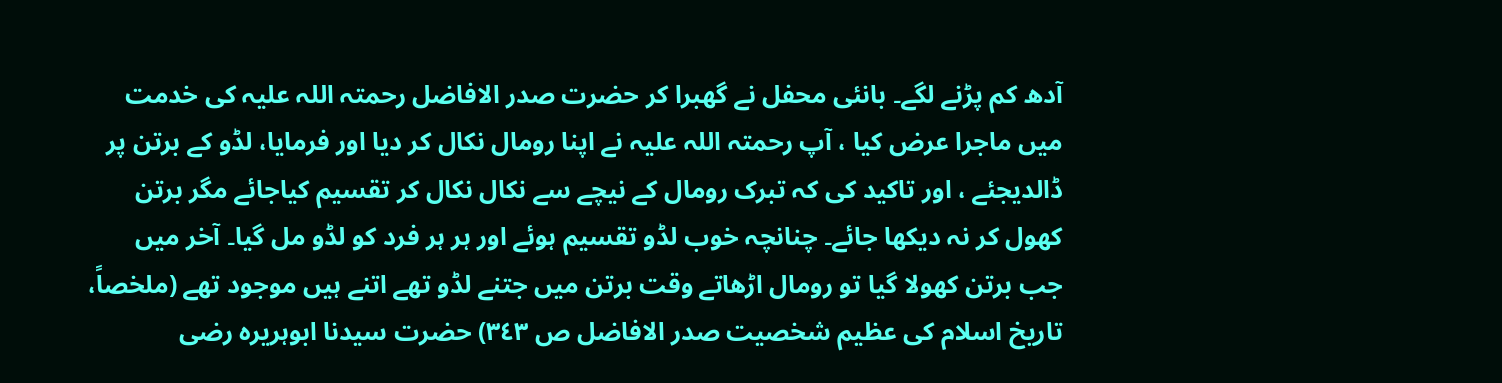آدھ کم پڑنے لگے۔ بانئی محفل نے گھبرا کر حضرت صدر الافاضل رحمتہ اللہ علیہ کی خدمت میں ماجرا عرض کیا ، آپ رحمتہ اللہ علیہ نے اپنا رومال نکال کر دیا اور فرمایا، لڈو کے برتن پر ڈالدیجئے ، اور تاکید کی کہ تبرک رومال کے نیچے سے نکال نکال کر تقسیم کیاجائے مگر برتن کھول کر نہ دیکھا جائے۔ چنانچہ خوب لڈو تقسیم ہوئے اور ہر ہر فرد کو لڈو مل گیا۔ آخر میں جب برتن کھولا گیا تو رومال اڑھاتے وقت برتن میں جتنے لڈو تھے اتنے ہیں موجود تھے (ملخصاً، تاریخ اسلام کی عظیم شخصیت صدر الافاضل ص ٣٤٣) حضرت سیدنا ابوہریرہ رضی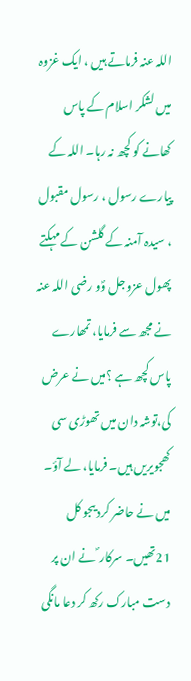اللہ عنہ فرماتے ہیں ، ایک غزوہ میں لشکر اسلام کے پاس کھانے کو کچھ نہ رہا۔ اللہ کے پیارے رسول ، رسول مقبول ، سیدہ آمنہ کے گلشن کے مہکتے پھول عزوجل وؐو رضی اللہ عنہ نے مجھ سے فرمایا، تمھارے پاس کچھ ہے ؟میں نے عرض کی،توشہ دان میں تھوڑی سی کھجویریں ہیں۔ فرمایا، لے آؤ۔ میں نے حاضر کردیںجو کل 21تھیں۔ سرکار ؐ نے ان پر دست مبارک رکھ کر دعا مانگی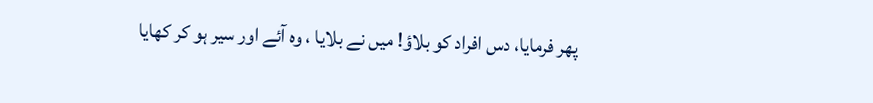پھر فرمایا، دس افراد کو بلاؤ! میں نے بلایا ، وہ آئے اور سیر ہو کر کھایا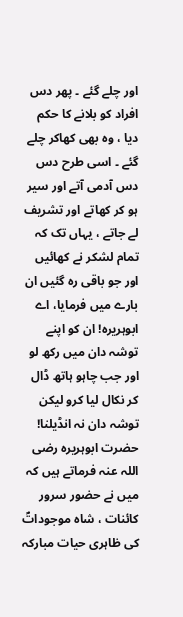اور چلے گئے ۔ پھر دس افراد کو بلانے کا حکم دیا ، وہ بھی کھاکر چلے گئے ۔ اسی طرح دس دس آدمی آتے اور سیر ہو کر کھاتے اور تشریف لے جاتے ، یہاں تک کہ تمام لشکر نے کھائیں اور جو باقی رہ گئیں ان بارے میں فرمایا، اے ابوہریرہ! ان کو اپنے توشہ دان میں رکھ لو اور جب چاہو ہاتھ ڈال کر نکال لیا کرو لیکن توشہ دان نہ انڈیلنا! حضرت ابوہریرہ رضی اللہ عنہ فرماتے ہیں کہ میں نے حضور سرور کائنات ، شاہ موجوداتؐ کی ظاہری حیات مبارکہ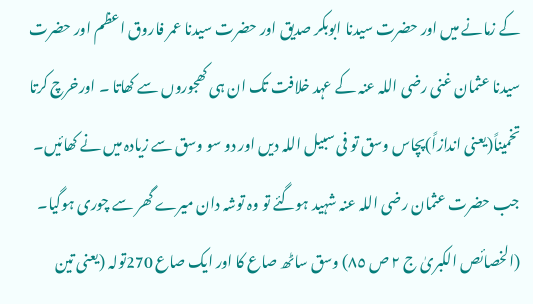کے زمانے میں اور حضرت سیدنا ابوبکر صدیق اور حضرت سیدنا عمر فاروق اعظم اور حضرت سیدنا عثمان غنی رضی اللہ عنہ کے عہد خلافت تک ان ہی کھجوروں سے کھاتا ۔ اورخرچ کرتا تخمیناً(یعنی اندازاً)پچاس وسق تو فی سبیل اللہ دیں اور دو سو وسق سے زیادہ میں نے کھائیں۔ جب حضرت عثمان رضی اللہ عنہ شہید ہوگئے تو وہ توشہ دان میرے گھر سے چوری ہوگیا۔ (الخصائص الکبریٰ ج ٢ ص ٨٥) وسق ساٹھ صاع کا اور ایک صاع 270تولہ (یعنی تین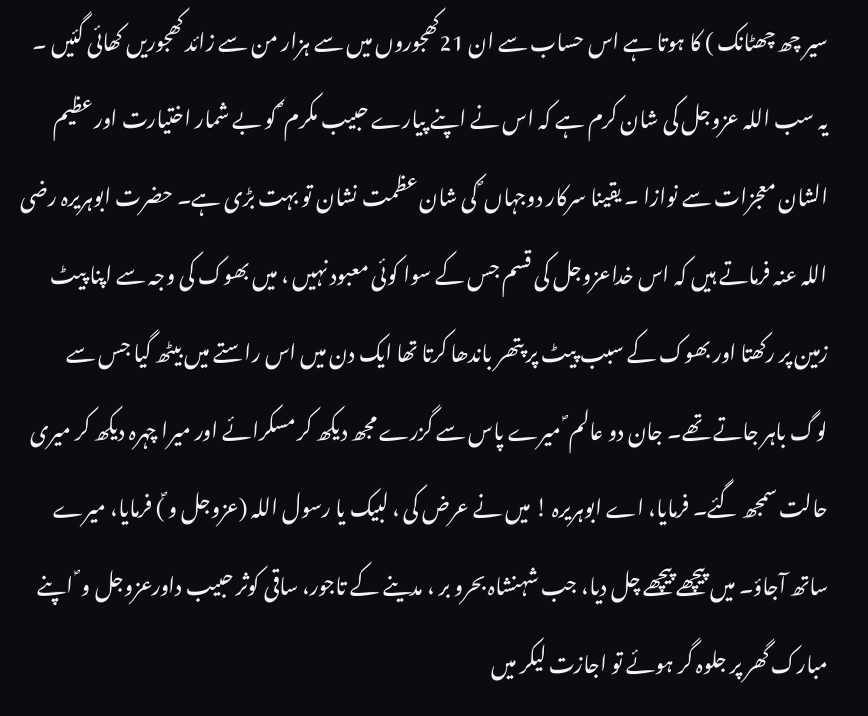سیر چھ چھٹانک ) کا ہوتا ہے اس حساب سے ان 21کھجوروں میں سے ہزار من سے زائد کھجوریں کھائی گئیں ۔ یہ سب اللہ عزوجل کی شان کرم ہے کہ اس نے اپنے پیارے حبیب مکرم ؐ کو بے شمار اختیارت اور عظیم الشان معجزات سے نوازا ۔ یقینا سرکار دوجہاں ؐ کی شان عظمت نشان تو بہت بڑی ہے۔ حضرت ابوہریرہ رضی اللہ عنہ فرماتے ہیں کہ اس خداعزوجل کی قسم جس کے سوا کوئی معبود نہیں ، میں بھوک کی وجہ سے اپنا پیٹ زمین پر رکھتا اور بھوک کے سبب پیٹ پر پتھر باندھا کرتا تھا ایک دن میں اس راستے میں بیٹھ گیا جس سے لوگ باہر جاتے تھے۔ جان دو عالم ؐ میرے پاس سے گزرے مجھ دیکھ کر مسکرائے اور میرا چہرہ دیکھ کر میری حالت سمجھ گئے۔ فرمایا، اے ابوہریرہ ! میں نے عرض کی ، لبیک یا رسول اللہ (عزوجل و ؐ) فرمایا، میرے ساتھ آجاؤ۔ میں پیچھے پیچھے چل دیا، جب شہنشاہ بحرو بر ، مدینے کے تاجور، ساقی کوثر حبیب داورعزوجل و ؐ اپنے مبارک گھر پر جلوہ گر ہوئے تو اجازت لیکر میں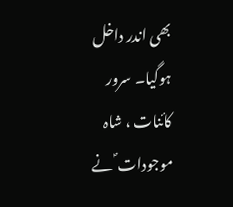بھی اندر داخل ہوگیا۔ سرور کائنات ، شاہ موجودات ؐ نے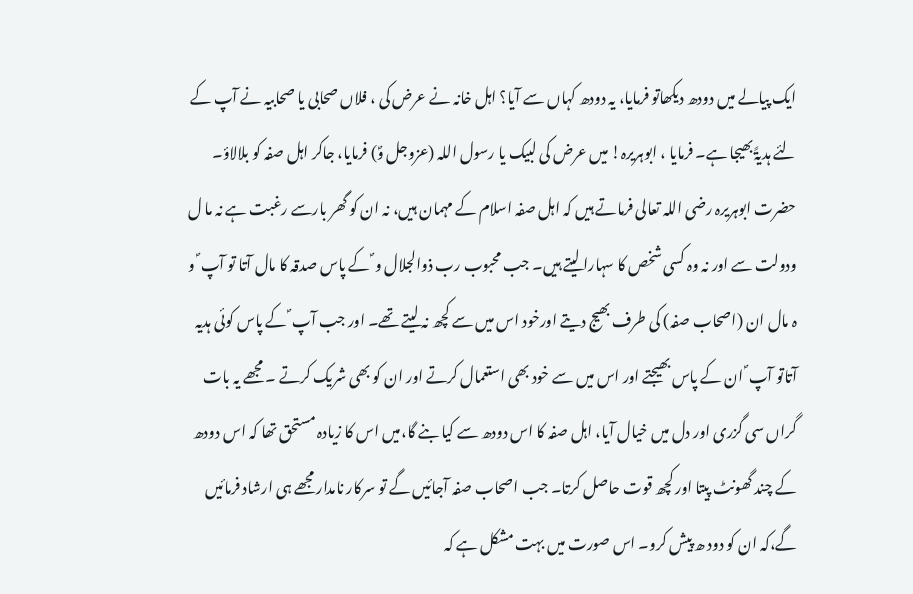ایک پیالے میں دودھ دیکھاتو فرمایا، یہ دودھ کہاں سے آیا؟ اہل خانہ نے عرض کی ، فلاں صحابی یا صحابیہ نے آپ کے لئے ہدیۃً بھیجا ہے۔ فرمایا ، ابوہریرہ! میں عرض کی لبیک یا رسول اللہ (عزوجل وؐ) فرمایا، جاکر اہل صفہ کو بلالاؤ۔ حضرت ابوہریرہ رضی اللہ تعالی فرماتے ہیں کہ اہل صفہ اسلام کے مہمان ہیں، نہ ان کو گھر بارسے رغبت ہے نہ ما ل ودولت سے اور نہ وہ کسی شخص کا سہارا لیتے ہیں۔ جب محبوب رب ذوالجلال و ؐ کے پاس صدقہ کا مال آتا تو آپ ؐ و ہ مال ان (اصحاب صفہ) کی طرف بھیج دیتے اورخود اس میں سے کچھ نہ لیتے تھے۔ اور جب آپ ؐ کے پاس کوئی ہدیہ آتاتو آپ ؐ ان کے پاس بھیجتے اور اس میں سے خود بھی استعمال کرتے اور ان کو بھی شریک کرتے ۔ مجھے یہ بات گراں سی گزری اور دل میں خیال آیا، اہل صفہ کا اس دودھ سے کیا بنے گا،میں اس کا زیادہ مستحق تھا کہ اس دودھ کے چند گھونٹ پیتا اور کچھ قوت حاصل کرتا۔ جب اصحاب صفہ آجائیں گے تو سرکار نامدار مجھے ہی ارشاد فرمائیں گے،کہ ان کو دود ھ پیش کرو۔ اس صورت میں بہت مشکل ہے کہ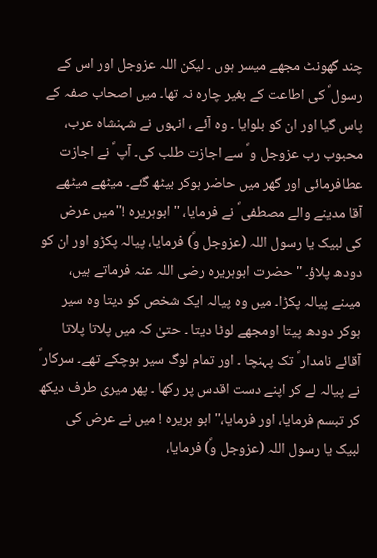چند گھونٹ مجھے میسر ہوں ۔ لیکن اللہ عزوجل اور اس کے رسول ؐ کی اطاعت کے بغیر چارہ نہ تھا۔ میں اصحاب صفہ کے پاس گیا اور ان کو بلوایا ۔ وہ آئے ، انہوں نے شہنشاہ عرب، محبوب رب عزوجل و ؐ سے اجازت طلب کی۔ آپ ؐ نے اجازت عطافرمائی اور گھر میں حاضر ہوکر بیٹھ گئے۔ میٹھے میٹھے آقا مدینے والے مصطفی ؐ نے فرمایا، ''ابوہریرہ !''میں عرض کی لبیک یا رسول اللہ (عزوجل وؐ) فرمایا، پیالہ پکڑو اور ان کو دودھ پلاؤ۔ '' حضرت ابوہریرہ رضی اللہ عنہ فرماتے ہیں، میںنے پیالہ پکڑا۔ میں وہ پیالہ ایک شخص کو دیتا وہ سیر ہوکر دودھ پیتا اومجھے لوٹا دیتا ۔ حتیٰ کہ میں پلاتا پلاتا آقائے نامدار ؐ تک پہنچا ۔ اور تمام لوگ سیر ہوچکے تھے۔ سرکار ؐ نے پیالہ لے کر اپنے دست اقدس پر رکھا ۔ پھر میری طرف دیکھ کر تبسم فرمایا، اور فرمایا،'' ابو ہریرہ ! میں نے عرض کی لبیک یا رسول اللہ (عزوجل وؐ) فرمایا،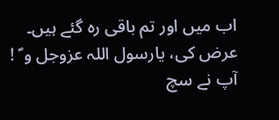اب میں اور تم باقی رہ گئے ہیں۔ عرض کی، یارسول اللہ عزوجل و ؐ ! آپ نے سچ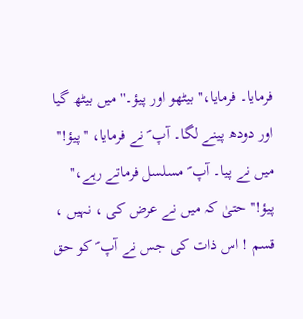فرمایا۔ فرمایا،'' بیٹھو اور پیؤ۔''میں بیٹھ گیا اور دودھ پینے لگا۔ آپ ؐ نے فرمایا، ''پیؤ!'' میں نے پیا۔ آپ ؐ مسلسل فرماتے رہے،'' پیؤ!'' حتیٰ کہ میں نے عرض کی ، نہیں ، قسم ! اس ذات کی جس نے آپ ؐ کو حق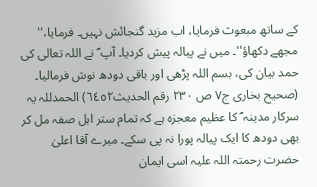کے ساتھ مبعوث فرمایا، اب مزید گنجائش نہیں۔ فرمایا،'' مجھے دکھاؤ''۔ میں نے پیالہ پیش کردیا۔ آپ ؐ نے اللہ تعالی کی حمد بیان کی، بسم اللہ پڑھی اور باقی دودھ نوش فرمالیا۔ (صحیح بخاری ج٧ ص ٢٣٠ رقم الحدیث٦٤٥٢) الحمدللہ یہ سرکار مدینہ ؐ کا عظیم معجزہ ہے کہ تمام ستر اہل صفہ مل کر بھی دودھ کا ایک پیالہ پورا نہ پی سکے۔ میرے آقا اعلیٰ حضرت رحمتہ اللہ علیہ اسی ایمان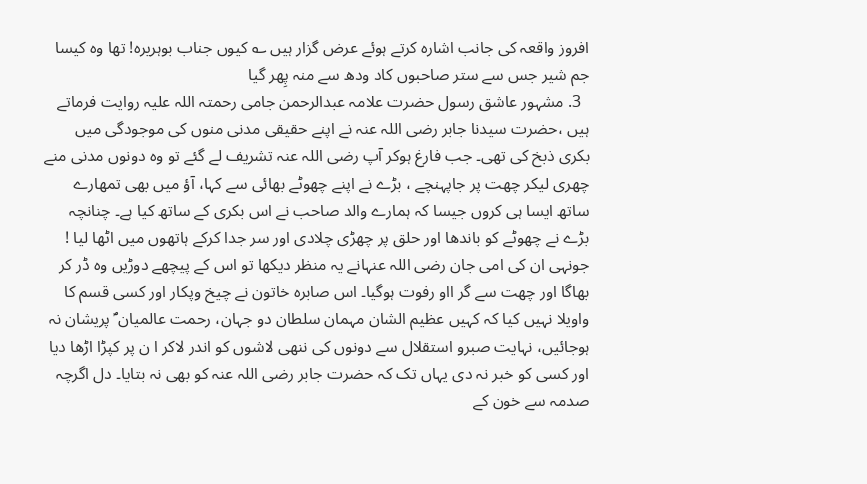افروز واقعہ کی جانب اشارہ کرتے ہوئے عرض گزار ہیں ؎ کیوں جناب بوہریرہ! تھا وہ کیسا جم شیر جس سے ستر صاحبوں کاد ودھ سے منہ پِھر گیا
  3. مشہور عاشق رسول حضرت علامہ عبدالرحمن جامی رحمتہ اللہ علیہ روایت فرماتے ہیں ،حضرت سیدنا جابر رضی اللہ عنہ نے اپنے حقیقی مدنی منوں کی موجودگی میں بکری ذبخ کی تھی۔ جب فارغ ہوکر آپ رضی اللہ عنہ تشریف لے گئے تو وہ دونوں مدنی منے چھری لیکر چھت پر جاپہنچے ، بڑے نے اپنے چھوٹے بھائی سے کہا، آؤ میں بھی تمھارے ساتھ ایسا ہی کروں جیسا کہ ہمارے والد صاحب نے اس بکری کے ساتھ کیا ہے۔ چنانچہ بڑے نے چھوٹے کو باندھا اور حلق پر چھڑی چلادی اور سر جدا کرکے ہاتھوں میں اٹھا لیا ! جونہی ان کی امی جان رضی اللہ عنہانے یہ منظر دیکھا تو اس کے پیچھے دوڑیں وہ ڈر کر بھاگا اور چھت سے گر ااو رفوت ہوگیا۔ اس صابرہ خاتون نے چیخ وپکار اور کسی قسم کا واویلا نہیں کیا کہ کہیں عظیم الشان مہمان سلطان دو جہان، رحمت عالمیان ؐ پریشان نہ ہوجائیں، نہایت صبرو استقلال سے دونوں کی ننھی لاشوں کو اندر لاکر ا ن پر کپڑا اڑھا دیا اور کسی کو خبر نہ دی یہاں تک کہ حضرت جابر رضی اللہ عنہ کو بھی نہ بتایا۔ دل اگرچہ صدمہ سے خون کے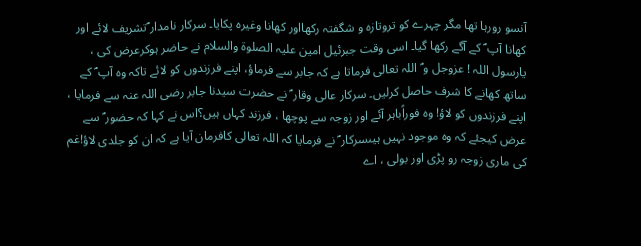آنسو رورہا تھا مگر چہرے کو تروتازہ و شگفتہ رکھااور کھانا وغیرہ پکایا۔ سرکار نامدار ؐتشریف لائے اور کھانا آپ ؐ کے آگے رکھا گیا۔ اسی وقت جبرئیل امین علیہ الصلوۃ والسلام نے حاضر ہوکرعرض کی ، یارسول اللہ ! عزوجل و ؐ اللہ تعالی فرماتا ہے کہ جابر سے فرماؤ، اپنے فرزندوں کو لائے تاکہ وہ آپ ؐ کے ساتھ کھانے کا شرف حاصل کرلیں۔ سرکار عالی وقار ؐ نے حضرت سیدنا جابر رضی اللہ عنہ سے فرمایا ، اپنے فرزندوں کو لاؤ! وہ فوراًباہر آئے اور زوجہ سے پوچھا ، فرزند کہاں ہیں؟اس نے کہا کہ حضور ؐ سے عرض کیجئے کہ وہ موجود نہیں ہیںسرکار ؐ نے فرمایا کہ اللہ تعالی کافرمان آیا ہے کہ ان کو جلدی لاؤ!غم کی ماری زوجہ رو پڑی اور بولی ، اے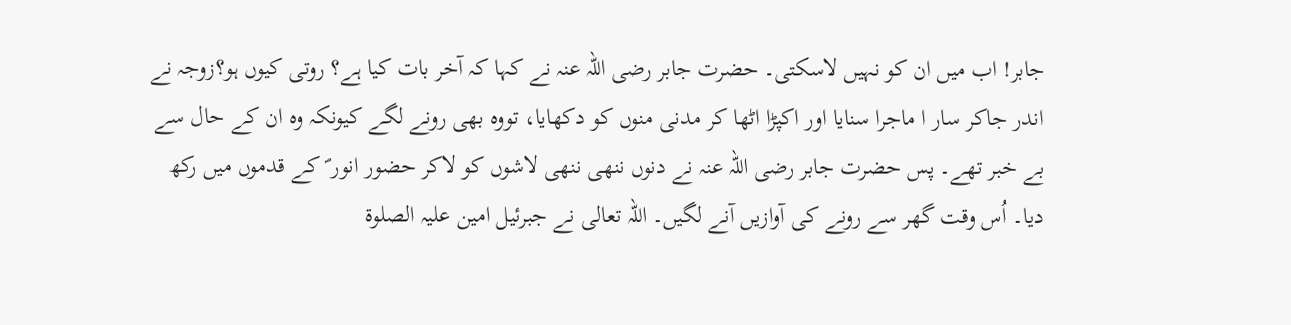جابر! اب میں ان کو نہیں لاسکتی۔ حضرت جابر رضی اللہ عنہ نے کہا کہ آخر بات کیا ہے؟ روتی کیوں ہو؟زوجہ نے اندر جاکر سار ا ماجرا سنایا اور اکپڑا اٹھا کر مدنی منوں کو دکھایا، تووہ بھی رونے لگے کیونکہ وہ ان کے حال سے بے خبر تھے۔ پس حضرت جابر رضی اللہ عنہ نے دنوں ننھی ننھی لاشوں کو لاکر حضور انور ؐ کے قدموں میں رکھ دیا۔ اُس وقت گھر سے رونے کی آوازیں آنے لگیں۔ اللہ تعالی نے جبرئیل امین علیہ الصلوۃ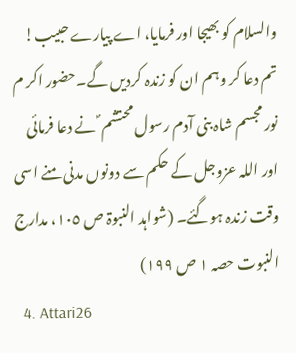والسلام کو بھیجا اور فرمایا، اے پیارے حبیب! تم دعا کر وہم ان کو زندہ کردیں گے۔حضور اکر م نور مجسم شاہ بنی آدم رسول محتشم ؐ نے دعا فرمائی اور اللہ عزوجل کے حکم سے دونوں مدنی منے اسی وقت زندہ ہوگئے۔ (شواہد النبوۃ ص ١٠٥، مدارج النبوت حصہ ١ ص ١٩٩)
  4. Attari26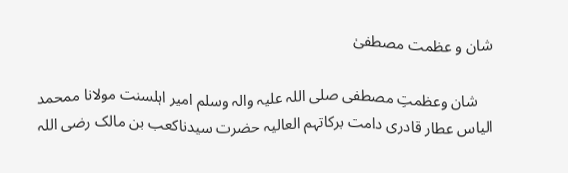شان و عظمت مصطفیٰ

    شان وعظمتِ مصطفی صلی اللہ علیہ والہ وسلم امیر اہلسنت مولانا ممحمد الیاس عطار قادری دامت برکاتہم العالیہ حضرت سیدناکعب بن مالک رضی اللہ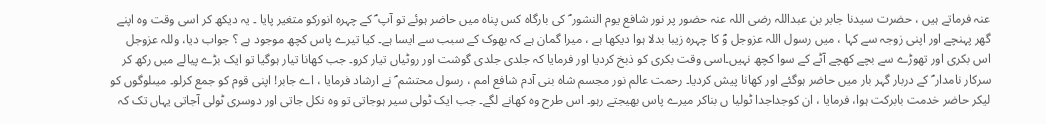عنہ فرماتے ہیں ، حضرت سیدنا جابر بن عبداللہ رضی اللہ عنہ حضور پر نور شافع یوم النشور ؐ کی بارگاہ کس پناہ میں حاضر ہوئے تو آپ ؐ کے چہرہ انورکو متغیر پایا ۔ یہ دیکھ کر اسی وقت وہ اپنے گھر پہنچے اور اپنی زوجہ سے کہا ، میں رسول اللہ عزوجل وؐ کا چہرہ زیبا بدلا ہوا دیکھا ہے ، میرا گمان ہے کہ بھوک کے سبب سے ایسا ہے۔ کیا تیرے پاس کچھ موجود ہے ؟ جواب دیا، وللہ عزوجل اس بکری اور تھوڑے سے بچے کھچے آٹے کے سوا کچھ نہیں۔اسی وقت بکری کو ذبخ کردیا اور فرمایا کہ جلدی جلدی گوشت اور روٹیاں تیار کرو۔ جب کھانا تیار ہوگیا تو ایک بڑے پیالے میں رکھ کر سرکار نامدار ؐ کے دربار گہر بار میں حاضر ہوگئے اور کھانا پیش کردیا۔ رحمت عالم نور مجسم شاہ بنی آدم شافع امم ، رسول محتشم ؐ نے ارشاد فرمایا ، اے جابر! اپنی قوم کو جمع کرلو۔ میںلوگوں کو لیکر حاضر خدمت بابرکت ہوا، فرمایا ، ان کوجداجدا ٹولیا ں بناکر میرے پاس بھیجتے رہو۔ اس طرح وہ کھانے لگے۔ جب ایک ٹولی سیر ہوجاتی تو وہ نکل جاتی اور دوسری ٹولی آجاتی یہاں تک کہ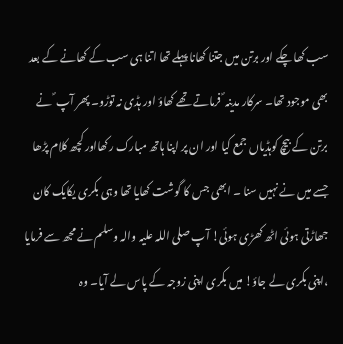سب کھا چکے اور برتن میں جتنا کھانا پہلے تھا اتنا ہی سب کے کھانے کے بعد بھی موجود تھا۔ سرکار مدینہ ؐ فرماتے تھے کھاؤ اور ہڈی نہ توڑو۔ پھر آپ ؐ نے برتن کے بیچ کوہڈیاں جمع کیا اور ان پر اپنا ہاتھ مبارک رکھااور کچھ کلام پڑھا جسے میں نے نہیں سنا ۔ ابھی جس کا گوشت کھایا تھا وہی بکری یکایک کان جھاڑتی ہوئی اٹھ کھڑی ہوئی! آپ صلی اللہ علیہ والہ وسلم نے مجھ سے فرمایا ،اپنی بکری لے جاؤ! میں بکری اپنی زوجہ کے پاس لے آیا۔ وہ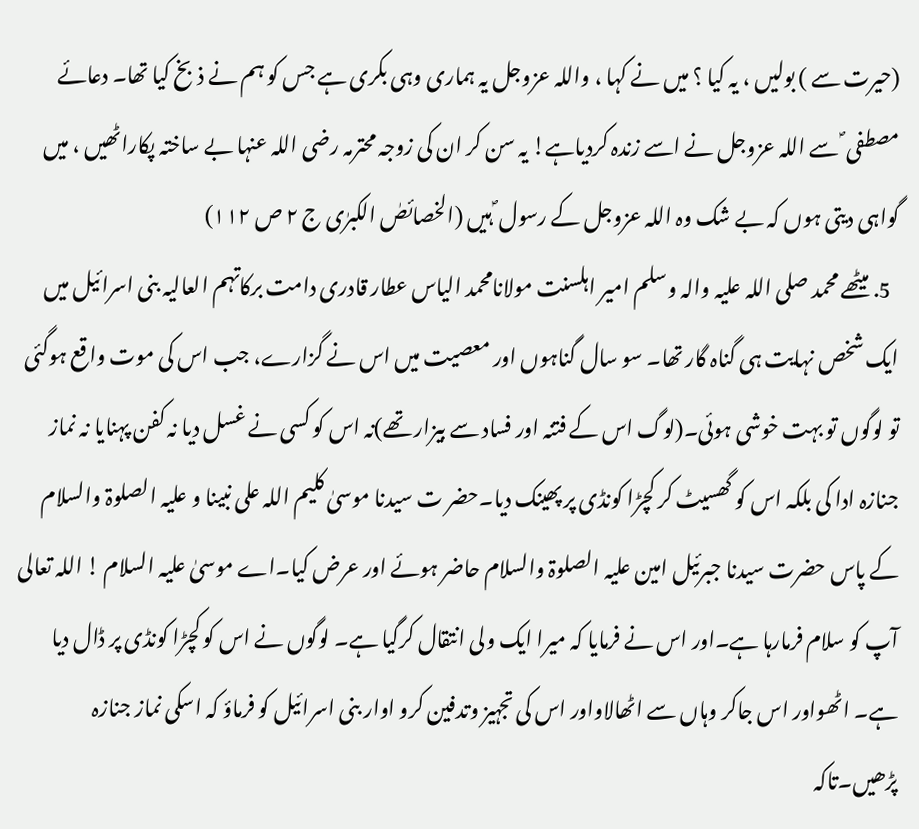(حیرت سے ) بولیں ، یہ کیا ؟ میں نے کہا ، واللہ عزوجل یہ ہماری وہی بکری ہے جس کو ہم نے ذبخ کیا تھا۔ دعائے مصطفی ؐ سے اللہ عزوجل نے اسے زندہ کردیاہے! یہ سن کر ان کی زوجہ محترمہ رضی اللہ عنہا بے ساختہ پکاراٹھیں ، میں گواہی دیتی ہوں کہ بے شک وہ اللہ عزوجل کے رسول ؐ ہیں (الخصائصٰ الکبرٰی ج ٢ ص ١١٢)
  5. میٹھے محمد صلی اللہ علیہ والہ وسلم امیر اہلسنت مولانامحمد الیاس عطار قادری دامت برکاتہم العالیہ بنی اسرائیل میں ایک شخص نہایت ہی گناہ گار تھا۔ سو سال گناہوں اور معصیت میں اس نے گزارے، جب اس کی موت واقع ہوگئی تو لوگوں تو بہت خوشی ہوئی۔(لوگ اس کے فتنہ اور فساد سے بیزار تھے)نہ اس کو کسی نے غسل دیا نہ کفن پہنایا نہ نماز جنازہ ادا کی بلکہ اس کو گھسیٹ کر کچڑا کونڈی پر پھینک دیا۔حضر ت سیدنا موسیٰ کلیم اللہ علی نبینا و علیہ الصلوۃ والسلام کے پاس حضرت سیدنا جبرئیل امین علیہ الصلوۃ والسلام حاضر ہوئے اور عرض کیا۔اے موسیٰ علیہ السلام ! اللہ تعالی آپ کو سلام فرمارہا ہے۔اور اس نے فرمایا کہ میرا ایک ولی انتقال کرگیا ہے۔ لوگوں نے اس کو کچڑا کونڈی پر ڈال دیا ہے۔ اٹھواور اس جاکر وہاں سے اٹھالاواور اس کی تجہیز وتدفین کرو اوار بنی اسرائیل کو فرماؤ کہ اسکی نماز جنازہ پڑھیں۔تاکہ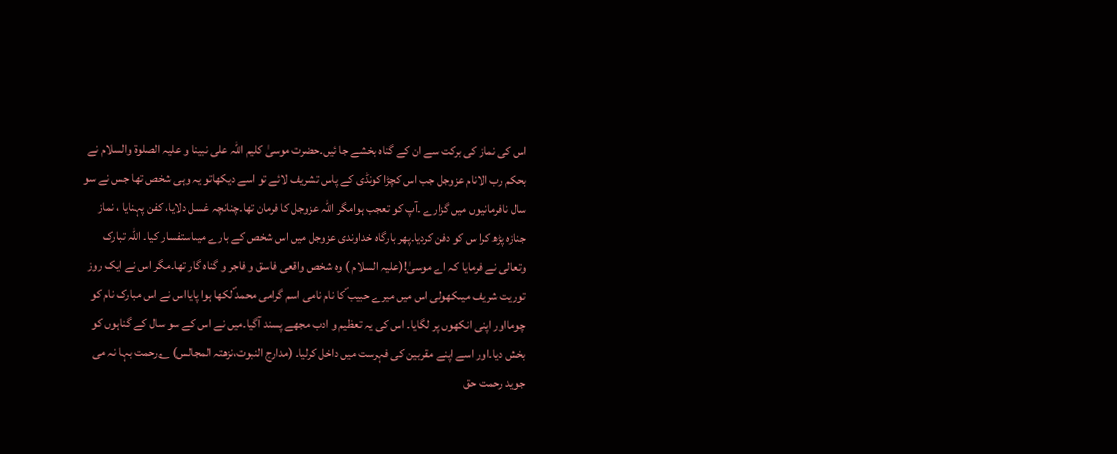اس کی نماز کی برکت سے ان کے گناہ بخشے جا ئیں۔حضرت موسیٰ کلیم اللہ علی نبینا و علیہ الصلوۃ والسلام نے بحکم رب الانام عزوجل جب اس کچڑا کونڈی کے پاس تشریف لائے تو اسے دیکھاتو یہ وہی شخص تھا جس نے سو سال نافرمانیوں میں گزارے ۔آپ کو تعجب ہوامگر اللہ عزوجل کا فرمان تھا۔چنانچہ غسل دلایا، کفن پہنایا ، نماز جنازہ پڑھ کرا س کو دفن کردیا۔پھر بارگاہ خداوندی عزوجل میں اس شخص کے بارے میںاستفسار کیا۔ اللہ تبارک وتعالی نے فرمایا کہ اے موسیٰ!(علیہ السلام ) وہ شخص واقعی فاسق و فاجر و گناہ گار تھا۔مگر اس نے ایک روز توریت شریف میںکھولی اس میں میرے حبیب ؐکا نام نامی اسم گرامی محمد ؐلکھا ہوا پایااس نے اس مبارک نام کو چومااور اپنی انکھوں پر لگایا۔ اس کی یہ تعظیم و ادب مجھے پسند آگیا۔میں نے اس کے سو سال کے گناہوں کو بخش دیا۔اور اسے اپنے مقربین کی فہرست میں داخل کرلیا۔ (مدارج النبوت،نزھتہ المجالس) ؎رحمت بہا نہ می جوید رحمت حق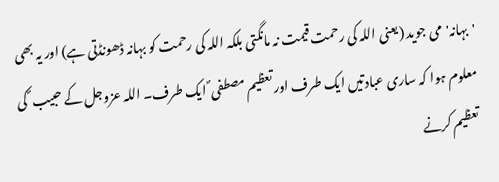'بہانہ'می جوید (یعنی اللہ کی رحمت قیمت نہ مانگتی بلکہ اللہ کی رحمت کو بہانہ ڈھونڈتی ہے) اور یہ بھی معلوم ہوا کہ ساری عبادتیں ایک طرف اور تعظیم مصطفی ؐ ایک طرف۔ اللہ عزوجل کے حبیب ؐ کی تعظیم کرنے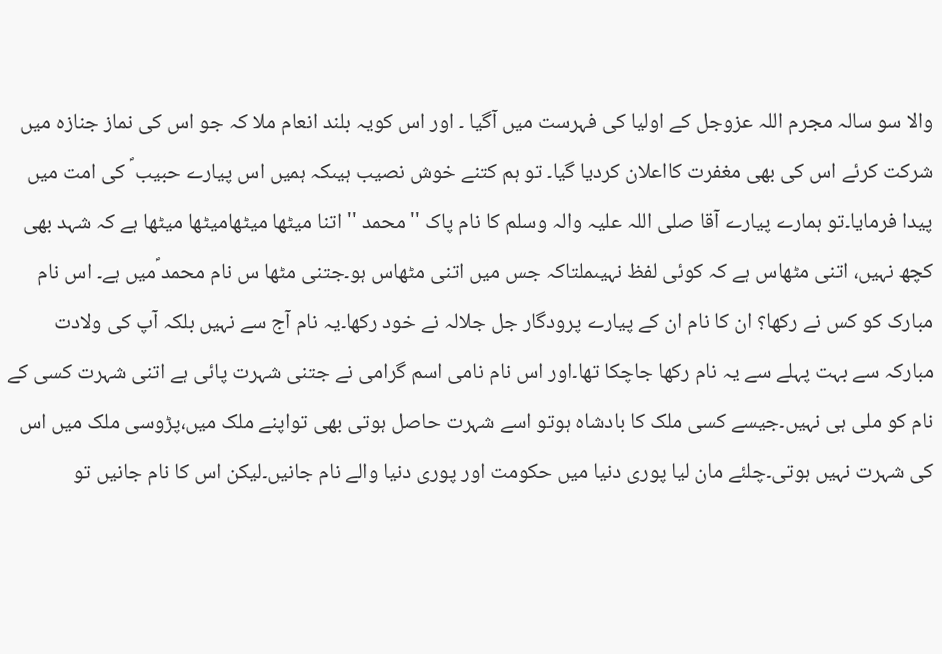والا سو سالہ مجرم اللہ عزوجل کے اولیا کی فہرست میں آگیا ۔ اور اس کویہ بلند انعام ملا کہ جو اس کی نماز جنازہ میں شرکت کرئے اس کی بھی مغفرت کااعلان کردیا گیا۔ تو ہم کتنے خوش نصیب ہیںکہ ہمیں اس پیارے حبیب ؐ کی امت میں پیدا فرمایا۔تو ہمارے پیارے آقا صلی اللہ علیہ والہ وسلم کا نام پاک ''محمد '' اتنا میٹھا میٹھامیٹھا میٹھا ہے کہ شہد بھی کچھ نہیں، اتنی مٹھاس ہے کہ کوئی لفظ نہیںملتاکہ جس میں اتنی مٹھاس ہو۔جتنی مٹھا س نام محمد ؐمیں ہے۔ اس نام مبارک کو کس نے رکھا؟ ان کا نام ان کے پیارے پرودگار جل جلالہ نے خود رکھا۔یہ نام آج سے نہیں بلکہ آپ کی ولادت مبارکہ سے بہت پہلے سے یہ نام رکھا جاچکا تھا۔اور اس نام نامی اسم گرامی نے جتنی شہرت پائی ہے اتنی شہرت کسی کے نام کو ملی ہی نہیں۔جیسے کسی ملک کا بادشاہ ہوتو اسے شہرت حاصل ہوتی بھی تواپنے ملک میں،پڑوسی ملک میں اس کی شہرت نہیں ہوتی۔چلئے مان لیا پوری دنیا میں حکومت اور پوری دنیا والے نام جانیں۔لیکن اس کا نام جانیں تو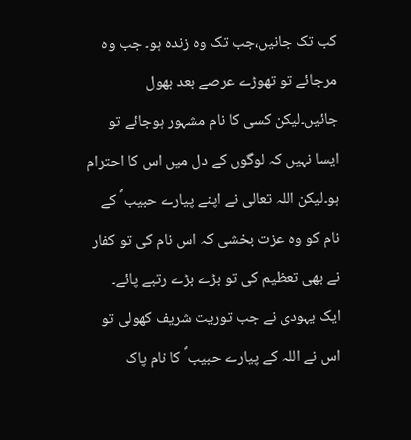کب تک جانیں،جب تک وہ زندہ ہو۔ جب وہ مرجائے تو تھوڑے عرصے بعد بھول جائیں۔لیکن کسی کا نام مشہور ہوجائے تو ایسا نہیں کہ لوگوں کے دل میں اس کا احترام ہو۔لیکن اللہ تعالی نے اپنے پیارے حبیب ؐ کے نام کو وہ عزت بخشی کہ اس نام کی تو کفار نے بھی تعظیم کی تو بڑے بڑے رتبے پائے۔ ایک یہودی نے جب توریت شریف کھولی تو اس نے اللہ کے پیارے حبیب ؐ کا نام پاک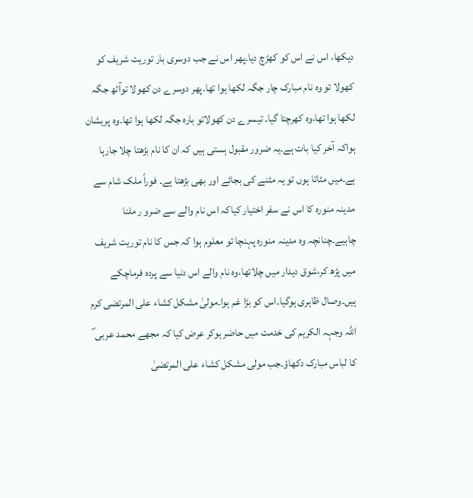دیکھا، اس نے اس کو کھڑچ دیا۔پھر اس نے جب دوسری بار توریت شریف کو کھولا تو وہ نام مبارک چار جگہ لکھا ہوا تھا۔پھر دوسرے دن کھولا توآٹھ جگہ لکھا ہوا تھا،وہ کھرچتا گیا۔ تیسرے دن کھولاتو بارہ جگہ لکھا ہوا تھا۔وہ پریشان ہواکہ آخر کیا بات ہے۔یہ ضرور مقبول ہستی ہیں کہ ان کا نام بڑھتا چلا جارہا ہے۔میں مٹاتا ہوں تو یہ مٹنے کی بجائے اور بھی بڑھتا ہے۔ فوراً ملک شام سے مدینہ منورہ کا اس نے سفر اختیار کیاکہ اس نام والے سے ضرو ر ملنا چاہیے۔چنانچہ وہ مدینہ منورہ پہنچا تو معلوم ہوا کہ جس کا نام توریت شریف میں پڑھ کر،شوق دیدار میں چلاتھا،وہ نام والے اس دنیا سے پردہ فرماچکے ہیں۔وصال ظاہری ہوگیا۔اس کو بڑا غم ہوا۔مولیٰ مشکل کشاء علی المرتضی کرم اللہ وجہہ الکریم کی خدمت میں حاضر ہوکر عرض کیا کہ مجھے محمد عربی ؐ کا لباس مبارک دکھاؤ۔جب مولی مشکل کشاء علی المرتضیٰ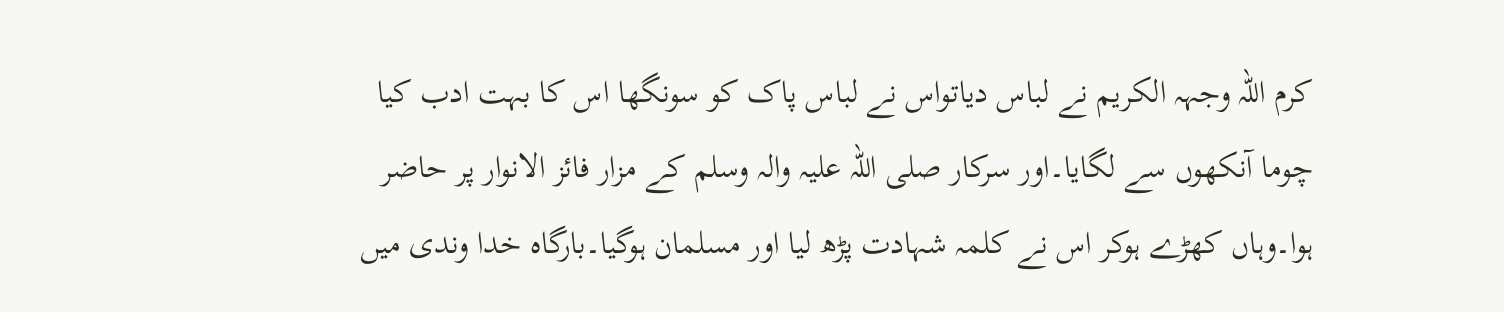کرم اللہ وجہہ الکریم نے لباس دیاتواس نے لباس پاک کو سونگھا اس کا بہت ادب کیا چوما آنکھوں سے لگایا۔اور سرکار صلی اللہ علیہ والہ وسلم کے مزار فائز الانوار پر حاضر ہوا۔وہاں کھڑے ہوکر اس نے کلمہ شہادت پڑھ لیا اور مسلمان ہوگیا۔بارگاہ خدا وندی میں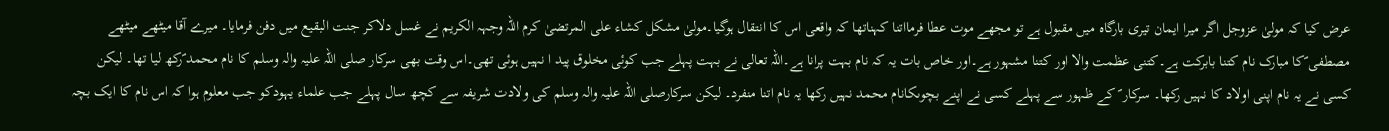عرض کیا کہ مولیٰ عزوجل اگر میرا ایمان تیری بارگاہ میں مقبول ہے تو مجھے موت عطا فرمااتنا کہناتھا کہ واقعی اس کا انتقال ہوگیا۔مولیٰ مشکل کشاء علی المرتضیٰ کرم اللہ وجہہ الکریم نے غسل دلاکر جنت البقیع میں دفن فرمایا۔ میرے آقا میٹھے میٹھے مصطفی ؐکا مبارک نام کتنا بابرکت ہے۔کتنی عظمت والا اور کتنا مشہور ہے۔اور خاص بات یہ کہ نام بہت پرانا ہے۔اللہ تعالی نے بہت پہلے جب کوئی مخلوق پید ا نہیں ہوئی تھی۔اس وقت بھی سرکار صلی اللہ علیہ والہ وسلم کا نام محمد ؐرکھ لیا تھا۔ لیکن کسی نے یہ نام اپنی اولاد کا نہیں رکھا۔ سرکار ؐ کے ظہور سے پہلے کسی نے اپنے بچوںکانام محمد نہیں رکھا یہ نام اتنا منفرد۔ لیکن سرکارصلی اللہ علیہ والہ وسلم کی ولادت شریفہ سے کچھ سال پہلے جب علماء یہودکو جب معلوم ہوا کہ اس نام کا ایک بچہ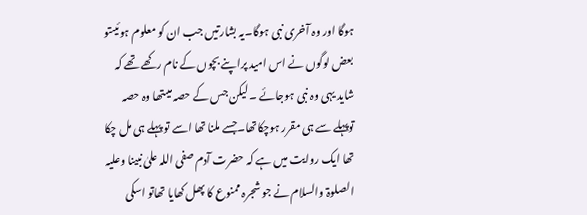ہوگا اور وہ آخری نبی ہوگا۔یہ بشارتیں جب ان کو معلوم ہوئیںتو بعض لوگوں نے اس امید پراپنے بچوں کے نام رکھے تھے کہ شاید یہی وہ نبی ہوجائے ۔ لیکن جس کے حصہ میںتھا وہ حصہ توپہلے سے ہی مقرر ہوچکاتھا۔جسے ملنا تھا اسے تو پہلے ہی مل چکا تھا ایک روایت میں ہے کہ حضرت آدم صفی اللہ علیٰ نبینا وعلیہ الصلوۃ والسلام نے جو شجرہ ممنوع کا پھل کھایا تھاتو اسکی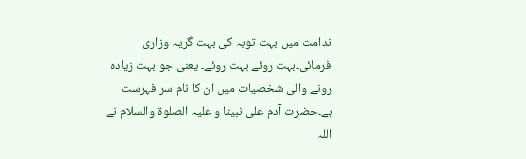ندامت میں بہت توبہ کی بہت گریہ وزاری فرمائی۔بہت روئے بہت روئے۔ یعنی جو بہت زیادہ رونے والی شخصیات میں ان کا نام سر فہرست ہے۔حضرت آدم علی نبینا و علیہ الصلوۃ والسلام نے اللہ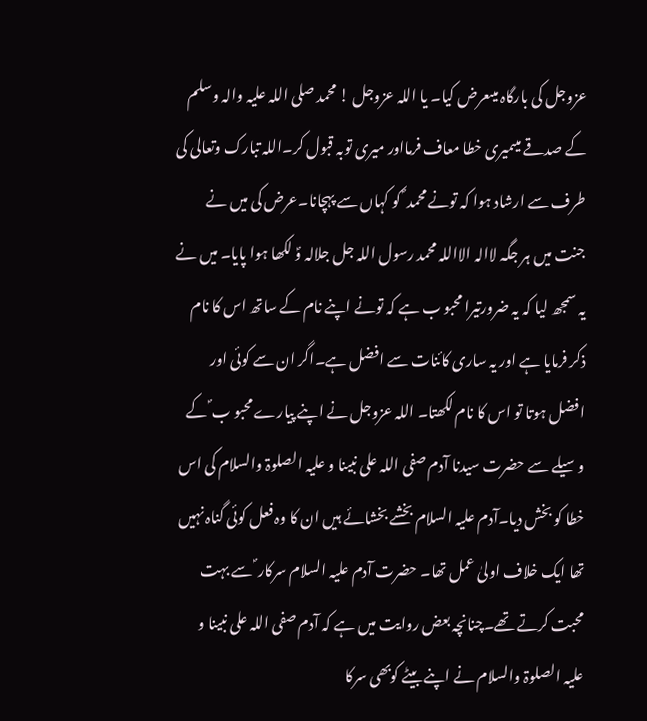عزوجل کی بارگاہ میںعرض کیا۔ یا اللہ عزوجل ! محمد صلی اللہ علیہ والہ وسلم کے صدقے میںمیری خطا معاف فرمااور میری توبہ قبول کر۔اللہ تبارک وتعالی کی طرف سے ارشاد ہوا کہ تونے محمد ؐ کو کہاں سے پہچانا۔عرض کی میں نے جنت میں ہر جگہ لاالہ الااللہ محمد رسول اللہ جل جلالہ وؐ لکھا ہوا پایا۔ میں نے یہ سمجھ لیا کہ یہ ضرورتیرا محبو ب ہے کہ تونے اپنے نام کے ساتھ اس کا نام ذکر فرمایا ہے اور یہ ساری کائنات سے افضل ہے۔اگر ان سے کوئی اور افضل ہوتا تو اس کا نام لکھتا۔ اللہ عزوجل نے اپنے پیارے محبو ب ؐ کے وسیلے سے حضرت سیدنا آدم صفی اللہ علی نبینا و علیہ الصلوۃ والسلام کی اس خطا کو بخش دیا۔آدم علیہ السلام بخشے بخشائے ہیں ان کا وہ فعل کوئی گناہ نہیں تھا ایک خلاف اولیٰ عمل تھا۔ حضرت آدم علیہ السلام سرکار ؐ سے بہت محبت کرتے تھے۔چنانچہ بعض روایت میں ہے کہ آدم صفی اللہ علی نبینا و علیہ الصلوۃ والسلام نے اپنے بیٹے کوبھی سرکا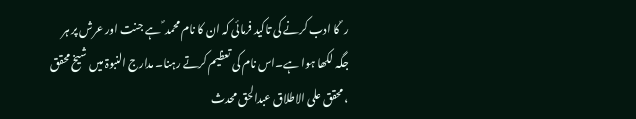ر ؐ کا ادب کرنے کی تاکید فرمائی کہ ان کا نام محمد ؐ ہے جنت اور عرش پر ہر جگہ لکھا ہوا ہے۔اس نام کی تعظیم کرتے رہنا۔ مدارج النبوۃ میں شیخ محقق ، محقق علی الاطلاق عبدالحق محدث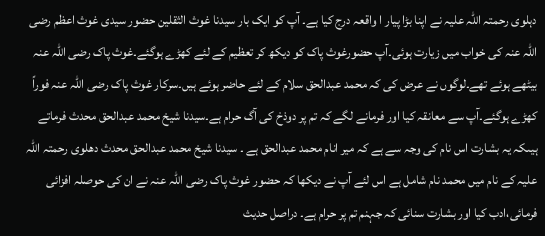دہلوی رحمتہ اللہ علیہ نے اپنا بڑا پیار ا واقعہ درج کیا ہے۔ آپ کو ایک بار سیدنا غوث الثقلین حضور سیدی غوث اعظم رضی اللہ عنہ کی خواب میں زیارت ہوئی۔آپ حضورغوث پاک کو دیکھ کر تعظیم کے لئے کھڑے ہوگئے۔غوث پاک رضی اللہ عنہ بیٹھے ہوئے تھے۔لوگوں نے عرض کی کہ محمد عبدالحق سلام کے لئے حاضر ہوئے ہیں۔سرکار غوث پاک رضی اللہ عنہ فوراً کھڑے ہوگئے۔آپ سے معانقہ کیا اور فرمانے لگے کہ تم پر دوذخ کی آگ حرام ہے۔سیدنا شیخ محمد عبدالحق محدث فرماتے ہیںکہ یہ بشارت اس نام کی وجہ سے ہے کہ میر انام محمد عبدالحق ہے ۔ سیدنا شیخ محمد عبدالحق محدث دھلوی رحمتہ اللہ علیہ کے نام میں محمد نام شامل ہے اس لئے آپ نے دیکھا کہ حضور غوث پاک رضی اللہ عنہ نے ان کی حوصلہ افزائی فرمائی،ادب کیا اور بشارت سنائی کہ جہنم تم پر حرام ہے۔ دراصل حدیث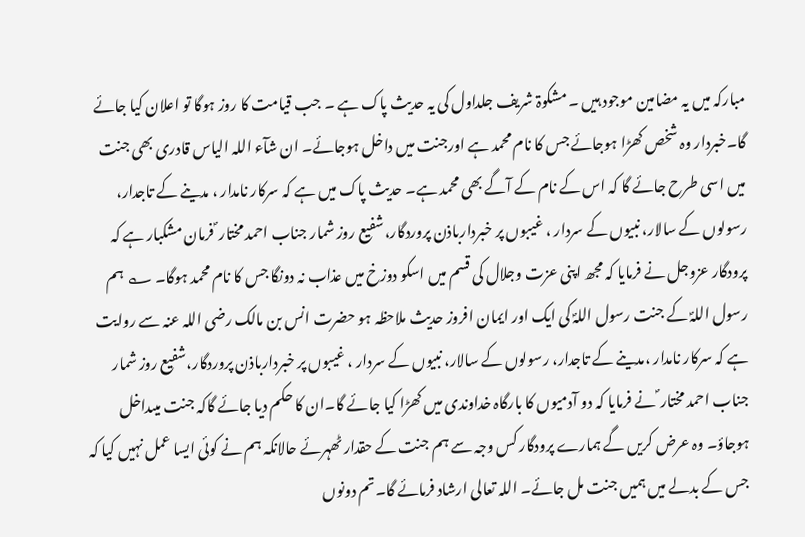مبارکہ میں یہ مضامین موجود ہیں ۔ مشکوۃ شریف جلداول کی یہ حدیث پاک ہے ۔ جب قیامت کا روز ہوگا تو اعلان کیا جائے گا۔خبردار وہ شخص کھڑا ہوجائے جس کا نام محمد ہے اورجنت میں داخل ہوجائے۔ ان شآء اللہ الیاس قادری بھی جنت میں اسی طرح جائے گا کہ اس کے نام کے آگے بھی محمد ہے۔ حدیث پاک میں ہے کہ سرکار نامدار ، مدینے کے تاجدار، رسولوں کے سالار، نبیوں کے سردار ، غیبوں پر خبردارباذن پروردگار،شفیع روز شمار جناب احمد مختار ؐ فرمان مشکبار ہے کہ پرودگار عزوجل نے فرمایا کہ مجھ اپنی عزت وجلال کی قسم میں اسکو دوزخ میں عذاب نہ دونگا جس کا نام محمد ہوگا۔ ؎ ہم رسول اللہؐ کے جنت رسول اللہؐ کی ایک اور ایمان افروز حدیث ملاحظہ ہو حضرت انس بن مالک رضی اللہ عنہ سے روایت ہے کہ سرکار نامدار ،مدینے کے تاجدار، رسولوں کے سالار، نبیوں کے سردار ، غیبوں پر خبردارباذن پروردگار،شفیع روز شمار جناب احمد مختار ؐ نے فرمایا کہ دو آدمیوں کا بارگاہ خداوندی میں کھڑا کیا جائے گا۔ان کا حکم دیا جائے گاکہ جنت میںداخل ہوجاؤ۔ وہ عرض کریں گے ہمارے پرودگار کس وجہ سے ہم جنت کے حقدار ٹھہرئے حالانکہ ہم نے کوئی ایسا عمل نہیں کیا کہ جس کے بدلے میں ہمیں جنت مل جائے۔ اللہ تعالی ارشاد فرمائے گا۔تم دونوں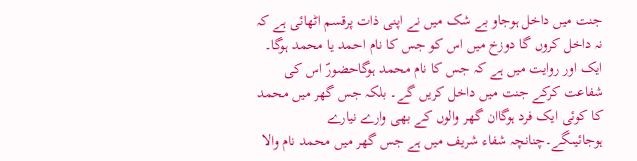جنت میں داخل ہوجاو بے شک میں نے اپنی ذات پرقسم اٹھائی ہے کہ نہ داخل کروں گا دوزخ میں اس کو جس کا نام احمد یا محمد ہوگا۔ ایک اور روایت میں ہے کہ جس کا نام محمد ہوگاحضورؐ اس کی شفاعت کرکے جنت میں داخل کریں گے۔ بلکہ جس گھر میں محمد کا کوئی ایک فرد ہوگاان گھر والوں کے بھی وارے نیارے ہوجائیںگے۔چنانچہ شفاء شریف میں ہے جس گھر میں محمد نام والا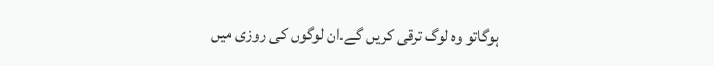ہوگاتو وہ لوگ ترقی کریں گے۔ان لوگوں کی روزی میں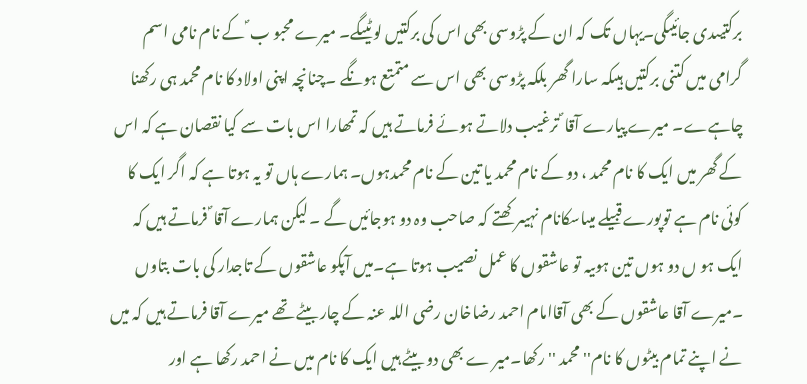برکتیںدی جائیںگی۔یہاں تک کہ ان کے پڑوسی بھی اس کی برکتیں لوٹیںگے۔ میرے محبو ب ؐ کے نام نامی اسم گرامی میں کتنی برکتیں ہیںکہ سارا گھر بلکہ پڑوسی بھی اس سے متمتع ہونگے ۔چنانچہ اپنی اولاد کا نام محمد ہی رکھنا چاہےے۔ میرے پیارے آقا ؐ ترغیب دلاتے ہوئے فرماتے ہیں کہ تمھارا اس بات سے کیا نقصان ہے کہ اس کے گھر میں ایک کا نام محمد ، دو کے نام محمد یا تین کے نام محمدہوں۔ ہمارے ہاں تو یہ ہوتا ہے کہ اگر ایک کا کوئی نام ہے توپورے قبیلے میںاسکانام نہیںرکھتے کہ صاحب وہ دو ہوجائیں گے ۔ لیکن ہمارے آقا ؐ فرماتے ہیں کہ ایک ہو ں دو ہوں تین ہوںیہ تو عاشقوں کا عمل نصیب ہوتا ہے۔میں آپکو عاشقوں کے تاجدار کی بات بتاوں ۔میرے آقا عاشقوں کے بھی آقاامام احمد رضاخان رضی اللہ عنہ کے چار بیٹے تھے میرے آقا فرماتے ہیں کہ میں نے اپنے تمام بیٹوں کا نام'' محمد ''رکھا۔میر ے بھی دو بیٹے ہیں ایک کا نام میں نے احمد رکھا ہے اور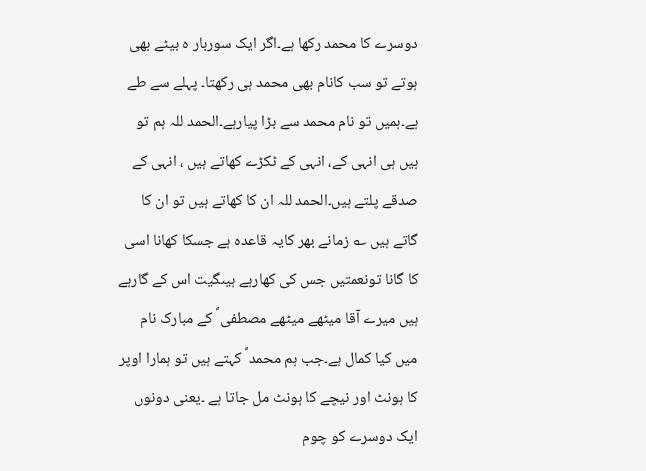دوسرے کا محمد رکھا ہے۔اگر ایک سوربار ہ بیٹے بھی ہوتے تو سب کانام بھی محمد ہی رکھتا۔ پہلے سے طے ہے۔ہمیں تو نام محمد سے بڑا پیارہے۔الحمد للہ ہم تو ہیں ہی انہی کے، انہی کے ٹکڑے کھاتے ہیں ، انہی کے صدقے پلتے ہیں۔الحمد للہ ان کا کھاتے ہیں تو ان کا گاتے ہیں ؎ زمانے بھر کایہ قاعدہ ہے جسکا کھانا اسی کا گانا تونعمتیں جس کی کھارہے ہیںگیت اس کے گارہے ہیں میرے آقا میٹھے میٹھے مصطفی ؐ کے مبارک نام میں کیا کمال ہے۔جب ہم محمد ؐ کہتے ہیں تو ہمارا اوپر کا ہونٹ اور نیچے کا ہونٹ مل جاتا ہے ۔یعنی دونوں ایک دوسرے کو چوم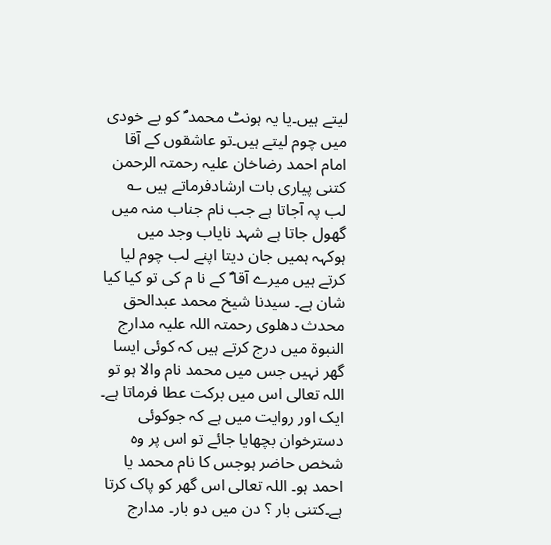لیتے ہیں۔یا یہ ہونٹ محمد ؐ کو بے خودی میں چوم لیتے ہیں۔تو عاشقوں کے آقا امام احمد رضاخان علیہ رحمتہ الرحمن کتنی پیاری بات ارشادفرماتے ہیں ؎ لب پہ آجاتا ہے جب نام جناب منہ میں گھول جاتا ہے شہد نایاب وجد میں ہوکہہ ہمیں جان دیتا اپنے لب چوم لیا کرتے ہیں میرے آقا ؐ کے نا م کی تو کیا کیا شان ہے۔ سیدنا شیخ محمد عبدالحق محدث دھلوی رحمتہ اللہ علیہ مدارج النبوۃ میں درج کرتے ہیں کہ کوئی ایسا گھر نہیں جس میں محمد نام والا ہو تو اللہ تعالی اس میں برکت عطا فرماتا ہے۔ ایک اور روایت میں ہے کہ جوکوئی دسترخوان بچھایا جائے تو اس پر وہ شخص حاضر ہوجس کا نام محمد یا احمد ہو۔ اللہ تعالی اس گھر کو پاک کرتا ہے۔کتنی بار ؟ دن میں دو بار۔ مدارج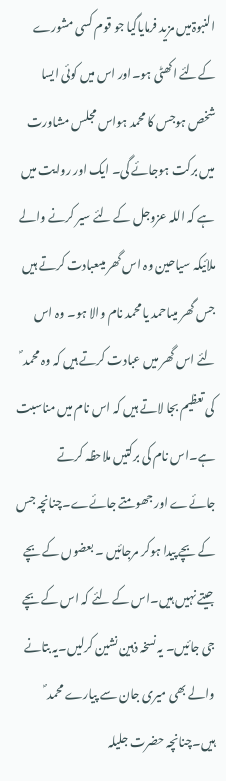النبوۃمیں مزید فرمایاگیا جو قوم کسی مشورے کےلئے اکھٹی ہو۔اور اس میں کوئی ایسا شخص ہوجس کا محمد ہواس مجلس مشاورت میں برکت ہوجائے گی۔ ایک اور روایت میں ہے کہ اللہ عزوجل کے لئے سیر کرنے والے ملائیکہ سیاحین وہ اس گھر میںعبادت کرتے ہیں جس گھر میںاحمد یا محمد نام والا ہو۔ وہ اس لئے اس گھر میں عبادت کرتے ہیں کہ وہ محمد ؐ کی تعظیم بجا لاتے ہیں کہ اس نام میں مناسبت ہے۔اس نام کی برکتیں ملاحظہ کرتے جائےے اور جھومتے جائےے۔چنانچہ جس کے بچے پیدا ہوکر مرجائیں ۔ بعضوں کے بچے جیتے نہیں ہیں۔اس کے لئے کہ اس کے بچے جی جائیں۔ یہ نسخہ ذہین نشین کرلیں۔یہ بتانے والے بھی میری جان سے پیارے محمد ؐ ہیں۔چنانچہ حضرت جلیلہ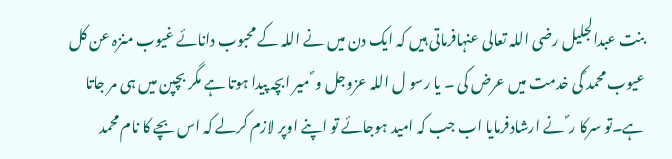بنت عبدالجلیل رضی اللہ تعالی عنہافرماتی ہیں کہ ایک دن میں نے اللہ کے محبوب دانائے غیوب منزہ عن کل عیوب محمد ؐکی خدمت میں عرض کی ۔ یا رسو ل اللہ عزوجل و ؐ میر ابچہ پیدا ہوتا ہے مگر بچپن میں ہی مر جاتا ہے۔تو سرکا ر ؐ نے ارشادفرمایا اب جب کہ امید ہوجائے تو اپنے اوپر لازم کرلے کہ اس بچے کا نام محمد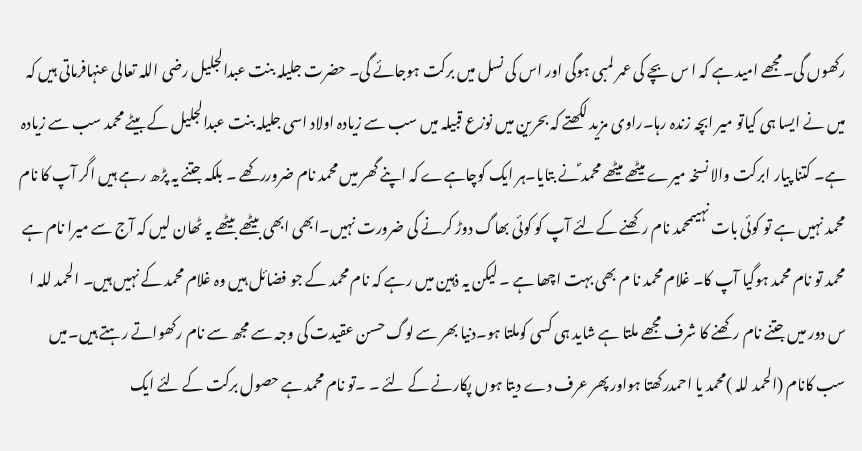رکھوں گی۔مجھے امید ہے کہ ا س بچے کی عمر لمبی ہوگی اور اس کی نسل میں برکت ہوجائے گی۔ حضرت جلیلہ بنت عبدالجلیل رضی اللہ تعالی عنہافرماتی ہیں کہ میں نے ایسا ہی کیاتو میر ابچہ زندہ رہا۔راوی مزید لکھتے کہ بحرین میں نوزع قبیلہ میں سب سے زیادہ اولاد اسی جلیلہ بنت عبدالجلیل کے بیٹے محمد سب سے زیادہ ہے۔ کتنا پیار ابرکت والا نسخہ میرے میٹھے میٹھے محمد ؐنے بتایا۔ہر ایک کوچاہےے کہ اپنے گھر میں محمد نام ضروررکھے ۔ بلکہ جتنے یہ پڑھ رہے ہیں اگر آپ کا نام محمد نہیں ہے تو کوئی بات نہیںمحمد نام رکھنے کےلئے آپ کو کوئی بھاگ دوڑ کرنے کی ضرورت نہیں۔ابھی ابھی بیٹھے بیٹھے یہ ٹھان لیں کہ آج سے میرا نام ہے محمد تو نام محمد ہوگیا آپ کا۔ غلام محمد نا م بھی بہت اچھا ہے ۔ لیکن یہ ذہین میں رہے کہ نام محمد کے جو فضائل ہیں وہ غلام محمد کے نہیں ہیں۔ الحمد للہ ا س دور میں جتنے نام رکھنے کا شرف مجھے ملتا ہے شاید ہی کسی کوملتا ہو۔دنیا بھر سے لوگ حسن عقیدت کی وجہ سے مجھ سے نام رکھواتے رہتے ہیں۔میں سب کانام (الحمد للہ )محمد یا احمدرکھتا ہواور پھر عرف دے دیتا ہوں پکارنے کے لئے ۔ ۔تو نام محمد ہے حصول برکت کے لئے ایک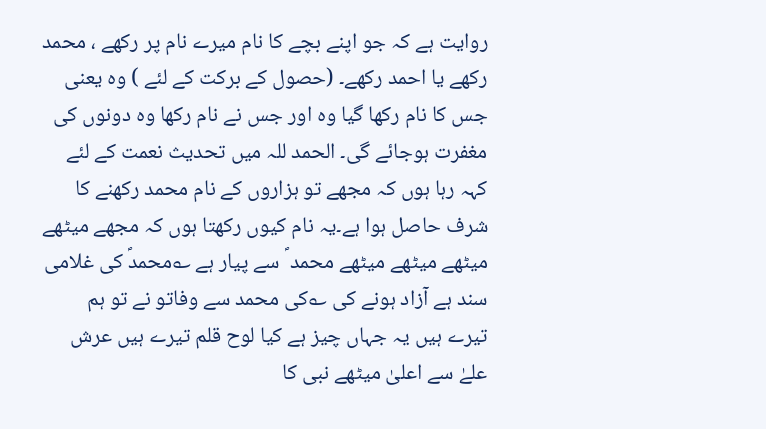روایت ہے کہ جو اپنے بچے کا نام میرے نام پر رکھے ، محمد رکھے یا احمد رکھے۔ (حصول کے برکت کے لئے ) وہ یعنی جس کا نام رکھا گیا وہ اور جس نے نام رکھا وہ دونوں کی مغفرت ہوجائے گی۔ الحمد للہ میں تحدیث نعمت کے لئے کہہ رہا ہوں کہ مجھے تو ہزاروں کے نام محمد رکھنے کا شرف حاصل ہوا ہے۔یہ نام کیوں رکھتا ہوں کہ مجھے میٹھے میٹھے میٹھے میٹھے محمد ؐ سے پیار ہے ؎محمدؐ کی غلامی سند ہے آزاد ہونے کی ؎کی محمد سے وفاتو نے تو ہم تیرے ہیں یہ جہاں چیز ہے کیا لوح قلم تیرے ہیں عرش علےٰ سے اعلیٰ میٹھے نبی کا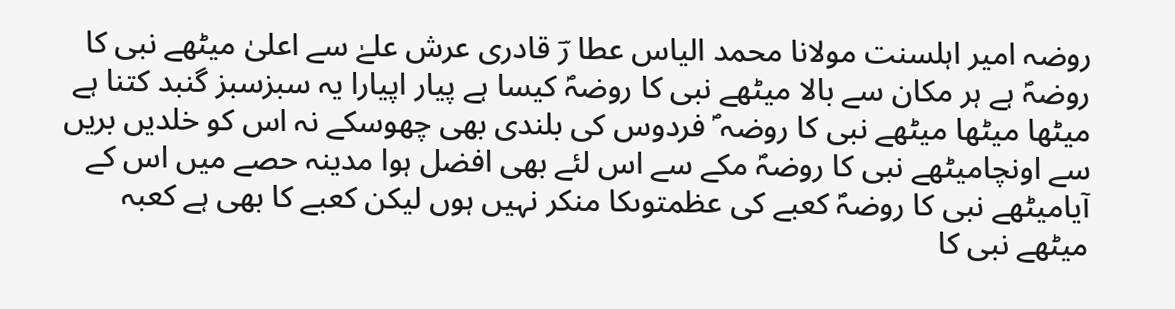روضہ امیر اہلسنت مولانا محمد الیاس عطا رؔ قادری عرش علےٰ سے اعلیٰ میٹھے نبی کا روضہؐ ہے ہر مکان سے بالا میٹھے نبی کا روضہؐ کیسا ہے پیار اپیارا یہ سبزسبز گنبد کتنا ہے میٹھا میٹھا میٹھے نبی کا روضہ ؐ فردوس کی بلندی بھی چھوسکے نہ اس کو خلدیں بریں سے اونچامیٹھے نبی کا روضہؐ مکے سے اس لئے بھی افضل ہوا مدینہ حصے میں اس کے آیامیٹھے نبی کا روضہؐ کعبے کی عظمتوںکا منکر نہیں ہوں لیکن کعبے کا بھی ہے کعبہ میٹھے نبی کا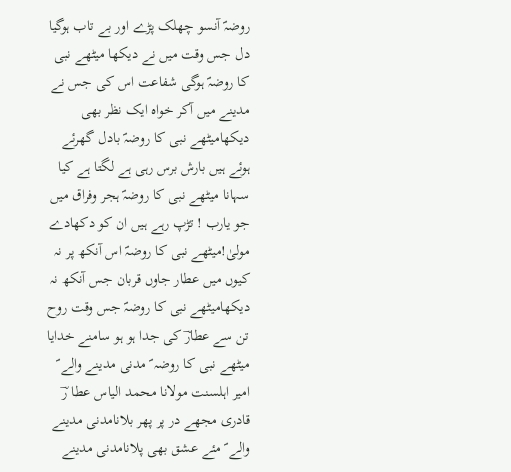روضہؐ آنسو چھلک پڑے اور بے تاب ہوگیا دل جس وقت میں نے دیکھا میٹھے نبی کا روضہؐ ہوگی شفاعت اس کی جس نے مدینے میں آکر خواہ ایک نظر بھی دیکھامیٹھے نبی کا روضہؐ بادل گھرئے ہوئے ہیں بارش برس رہی ہے لگتا ہے کیا سہانا میٹھے نبی کا روضہؐ ہجر وفراق میں جو یارب ! تڑپ رہے ہیں ان کو دکھادے مولیٰ!میٹھے نبی کا روضہؐ اس آنکھ پر نہ کیوں میں عطار جاوں قربان جس آنکھ نہ دیکھامیٹھے نبی کا روضہؐ جس وقت روح تن سے عطارؔ کی جدا ہو ہو سامنے خدایا میٹھے نبی کا روضہ ؐ مدنی مدینے والے ؐ امیر اہلسنت مولانا محمد الیاس عطا رؔ قادری مجھے در پر پھر بلانامدنی مدینے والے ؐ مئے عشق بھی پلانامدنی مدینے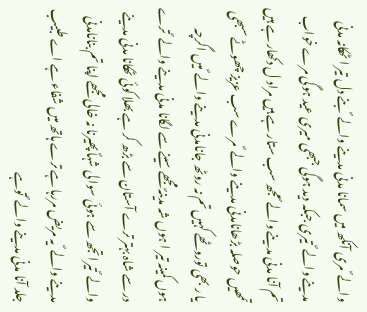والے ؐ مری آنکھ میں سمانا مدنی مدینے والے ؐ بنے دل تیر ا ٹھکانہ مدنی مدینے والے ؐ تیری جبکہ دید ہوگی جبھی میری عید ہوگی مرے خواب تم آنا مدنی مدینے والے ؐ مجھ سب ستار ہے ہیں مراد ل دکھار ہے ہیں تمھیں حوصلہ بڑھانامدنی مدینے والے ؐ مرے سب عزیز چھوٹے سبھی یا ر بھی توروٹھے کہیں تم نہ روٹھ جانامدنی مدینے والے ؐ میں اگرچہ ہوں کمینہ تیر ا ہوں شہ مدینہؐ مجھے سینے سے لگانا مدنی مدینے والے ؐ ترے در سے شاہ بہتر ترے آستان سے بڑھ کر ہے بھلا کوئی ٹھکانا مدنی مدینے والے ؐ تیرا تجھ سے ہوئی سوالی شہاؐ پھیرنا نہ خالی مجھے اپنا تم بنانامدنی مدینے والے ؐ یہ مریض مررہا ہے ترے ہاتھ میں شفاء ہے اے طبیب جلد آنا مدنی مدینے والے ؐ توہے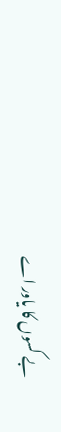بے کسوں کا یاور اے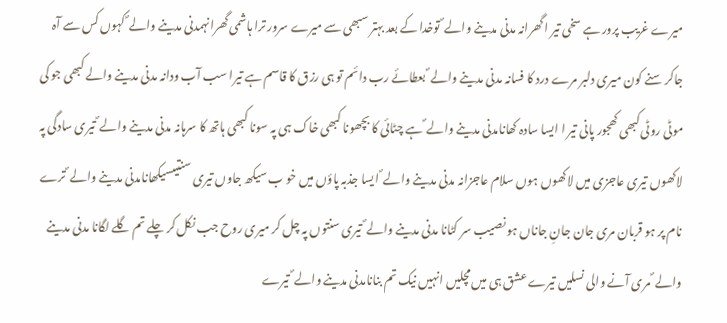میرے غریب پرور ہے سخی تیر ا گھرانہ مدنی مدینے والے ؐ توخدا کے بعد بہتر سبھی سے میرے سرور ترا ہاشمی گھرانہمدنی مدینے والے ؐ کہوں کس سے آہ جاکر سنے کون میری دلبر مرے درد کا فسانہ مدنی مدینے والے ؐ بعطائے رب دائم تو ہی رزق کا قاسم ہے تیرا سب آب ودانہ مدنی مدینے والے کبھی جو کی موٹی روٹی کبھی کھجور پانی تیر ا ایسا سادہ کھانامدنی مدینے والے ؐ ہے چٹائی کا بچھونا کبھی خاک ہی پہ سونا کبھی ہاتھ کا سرہانہ مدنی مدینے والے ؐ تیری سادگی پہ لاکھوں تیری عاجزی میں لاکھوں ہوں سلام عاجزانہ مدنی مدینے والے ؐ ایسا جذبہ پاؤں میں خو ب سیکھ جاوں تیری سنتیںسیکھانامدنی مدینے والے ؐ ترے نام پر ہو قربان مری جان جانِ جاناں ہو نصیب سر کٹانا مدنی مدینے والے ؐ تیری سنتوں پہ چل کر میری روح جب نکل کر چلے تم گلے لگانا مدنی مدینے والے ؐ مری آنے والی نسلیں تیرے عشق ہی میں مچلیں انہیں نیک تم بنانامدنی مدینے والے ؐ تیرے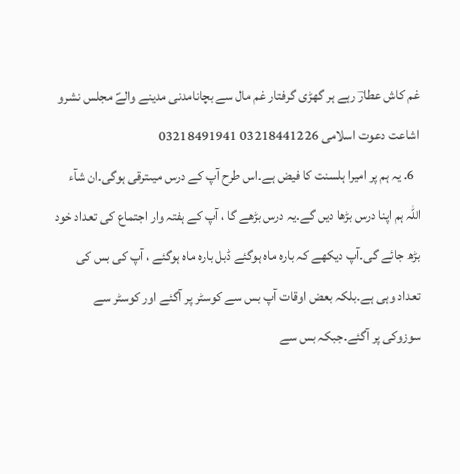غم کاش عطارؔ رہے ہر گھڑی گرفتار غم مال سے بچانامدنی مدینے والےؐ مجلس نشرو اشاعت دعوت اسلامی 03218441226 03218491941
  6. یہ ہم پر امیرا ہلسنت کا فیض ہے۔اس طرح آپ کے درس میںترقی ہوگی۔ان شآء اللہ ہم اپنا درس بڑھا دیں گے۔یہ درس بڑھے گا ، آپ کے ہفتہ وار اجتماع کی تعداد خود بڑھ جائے گی۔آپ دیکھے کہ بارہ ماہ ہوگئے ڈبل بارہ ماہ ہوگئے ، آپ کی بس کی تعداد وہی ہے۔بلکہ بعض اوقات آپ بس سے کوسٹر پر آگئے اور کوسٹر سے سوزوکی پر آگئے۔جبکہ بس سے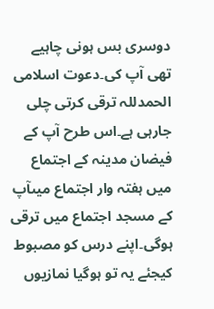دوسری بس ہونی چاہیے تھی آپ کی۔دعوت اسلامی الحمدللہ ترقی کرتی چلی جارہی ہے۔اس طرح آپ کے فیضان مدینہ کے اجتماع میں ہفتہ وار اجتماع میںآپ کے مسجد اجتماع میں ترقی ہوگی۔اپنے درس کو مصبوط کیجئے یہ تو ہوگیا نمازیوں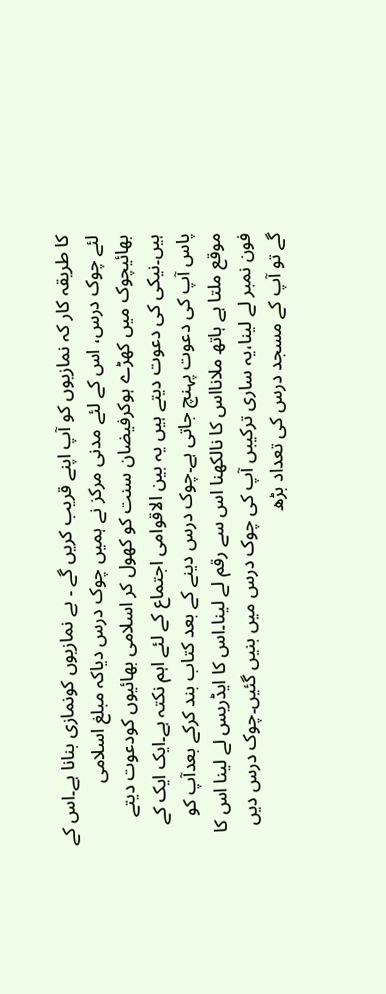کا طریقہ کار کہ نمازیوں کو آپ اپنے قریب کریں گے ۔ بے نمازیوں کونمازی بنانا ہے۔اس کے لئے چوک درس، اس کے لئے مدنی مرکز نے ہمیں چوک درس دیاکہ مبلغ اسلامی بھائیچوک میں کھڑے ہوکرفیضان سنت کو کھول کر اسلامی بھائیوں کودعوت دیتے ہیں۔نیکی کی دعوت دیتے ہیں یہ بین الاقوامی اجتماع کے لئے اہم نکتہ ہے۔ایک ایک کے پاس آپ کی دعوت پہنچ جاتی ہے۔چوک درس دینے کے بعد کتاب بند کرکے بعدآپ کو موقع ملتا ہے ہاتھ ملانااس کا نالکھنا اس سے رقم لے لینا۔اس کا ایڈریس لے لینا اس کا فون نمبر لے لینا،یہ ساری ترکیبں آپ کی چوک درس میں بنیں گئیں۔چوک درس دیں گے تو آپ کے مسجد درس کی تعداد بڑھ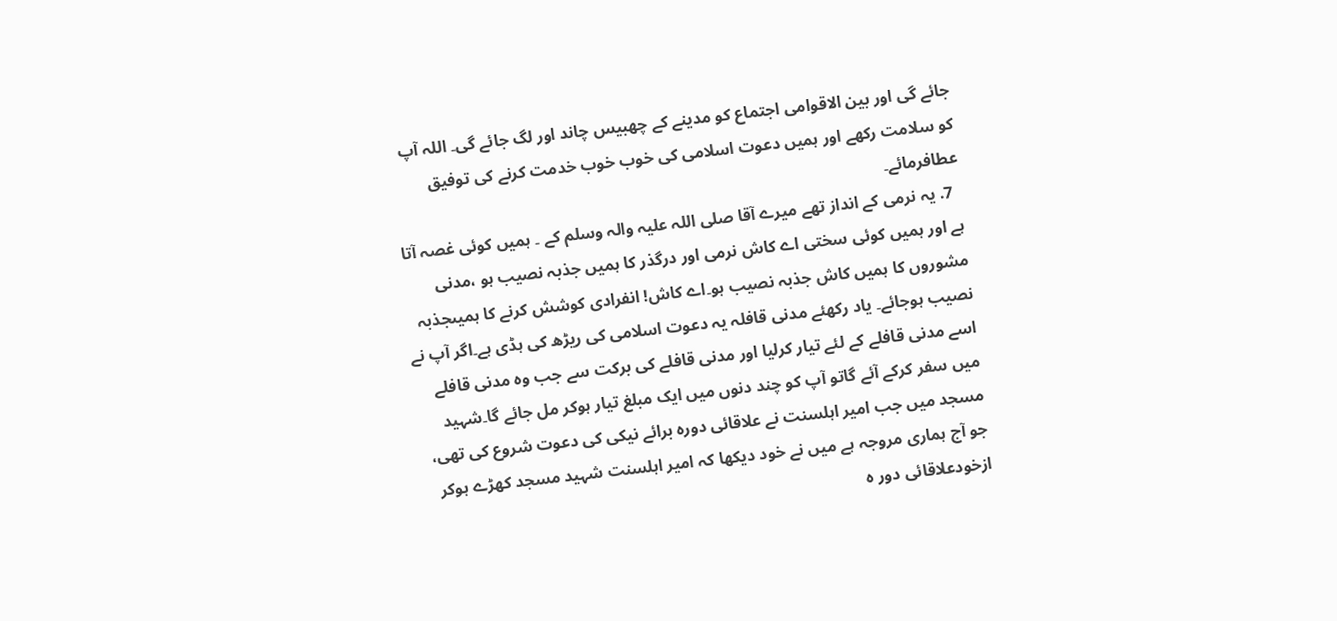جائے گی اور بین الاقوامی اجتماع کو مدینے کے چھبیس چاند اور لگ جائے گی۔ اللہ آپ کو سلامت رکھے اور ہمیں دعوت اسلامی کی خوب خوب خدمت کرنے کی توفیق عطافرمائے۔
  7. یہ نرمی کے انداز تھے میرے آقا صلی اللہ علیہ والہ وسلم کے ۔ ہمیں کوئی غصہ آتا ہے اور ہمیں کوئی سختی اے کاش نرمی اور درگذر کا ہمیں جذبہ نصیب ہو ،مدنی مشوروں کا ہمیں کاش جذبہ نصیب ہو۔اے کاش! انفرادی کوشش کرنے کا ہمیںجذبہ نصیب ہوجائے۔ یاد رکھئے مدنی قافلہ یہ دعوت اسلامی کی ریڑھ کی ہڈی ہے۔اگر آپ نے اسے مدنی قافلے کے لئے تیار کرلیا اور مدنی قافلے کی برکت سے جب وہ مدنی قافلے میں سفر کرکے آئے گاتو آپ کو چند دنوں میں ایک مبلغ تیار ہوکر مل جائے گا۔شہید مسجد میں جب امیر اہلسنت نے علاقائی دورہ برائے نیکی کی دعوت شروع کی تھی، جو آج ہماری مروجہ ہے میں نے خود دیکھا کہ امیر اہلسنت شہید مسجد کھڑے ہوکر ازخودعلاقائی دور ہ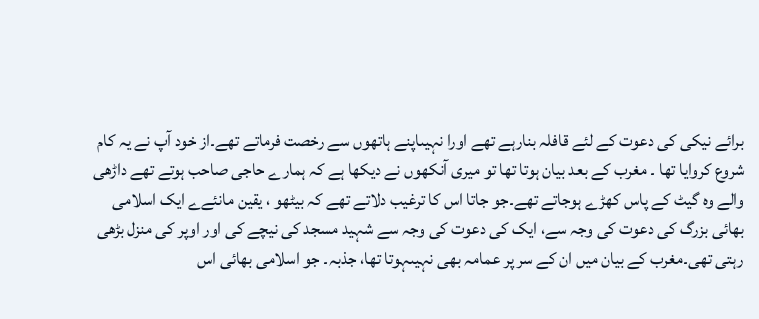برائے نیکی کی دعوت کے لئے قافلہ بنارہے تھے اورا نہیںاپنے ہاتھوں سے رخصت فرماتے تھے۔از خود آپ نے یہ کام شروع کروایا تھا ۔ مغرب کے بعد بیان ہوتا تھا تو میری آنکھوں نے دیکھا ہے کہ ہمارے حاجی صاحب ہوتے تھے داڑھی والے وہ گیٹ کے پاس کھڑے ہوجاتے تھے۔جو جاتا اس کا ترغیب دلاتے تھے کہ بیٹھو ، یقین مانئےے ایک اسلامی بھائی بزرگ کی دعوت کی وجہ سے، ایک کی دعوت کی وجہ سے شہید مسجد کی نیچے کی اور اوپر کی منزل بڑھی رہتی تھی۔مغرب کے بیان میں ان کے سر پر عمامہ بھی نہیںہوتا تھا، جذبہ۔ جو اسلامی بھائی اس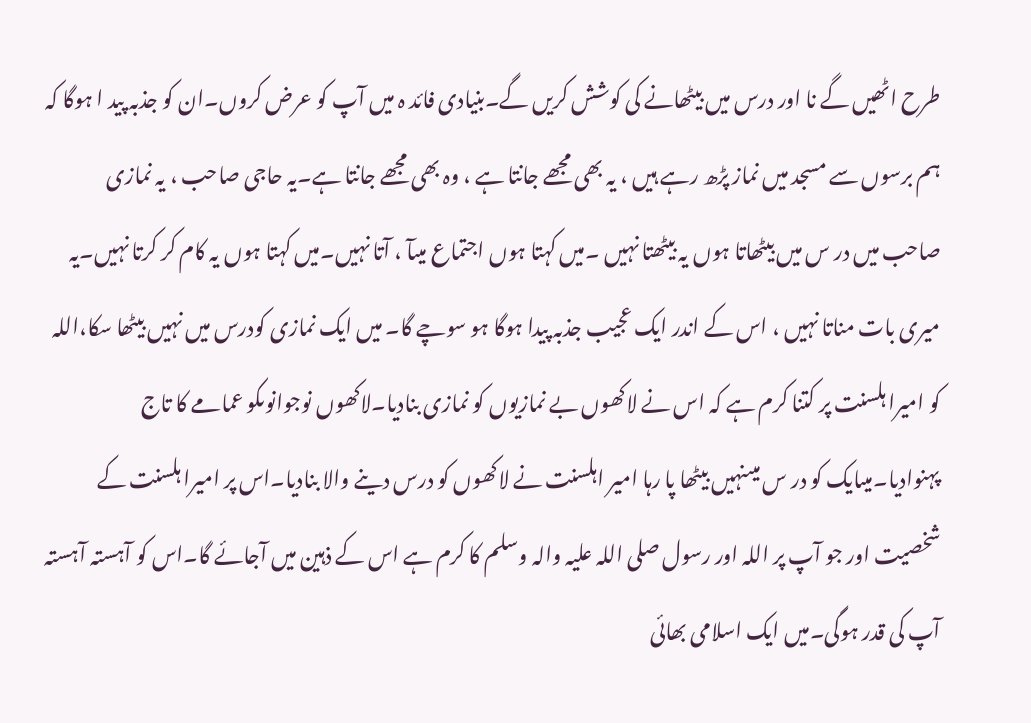طرح اٹھیں گے نا اور درس میں بیٹھانے کی کوشش کریں گے۔بنیادی فائد ہ میں آپ کو عرض کروں۔ان کو جذبہ پید ا ہوگا کہ ہم برسوں سے مسجد میں نماز پڑھ رہے ہیں ، یہ بھی مجھے جانتا ہے ، وہ بھی مجھے جانتا ہے۔یہ حاجی صاحب ، یہ نمازی صاحب میں در س میں بیٹھاتا ہوں یہ بیٹھتا نہیں ۔میں کہتا ہوں اجتماع میںآ ، آتا نہیں۔میں کہتا ہوں یہ کام کر کرتا نہیں۔یہ میری بات مناتا نہیں ، اس کے اندر ایک عجیب جذبہ پیدا ہوگا ہو سوچے گا۔ میں ایک نمازی کودرس میں نہیں بیٹھا سکا،اللہ کو امیرا ہلسنت پر کتنا کرم ہے کہ اس نے لاکھوں بے نمازیوں کو نمازی بنادیا۔لاکھوں نوجوانوںکو عمامے کا تاج پہنوادیا۔میںایک کو در س میںنہیں بیٹھا پا رہا امیر اہلسنت نے لاکھوں کو درس دینے والا بنادیا۔اس پر امیرا ہلسنت کے شخصیت اور جو آپ پر اللہ اور رسول صلی اللہ علیہ والہ وسلم کا کرم ہے اس کے ذہین میں آجائے گا۔اس کو آہستہ آہستہ آپ کی قدر ہوگی۔میں ایک اسلامی بھائی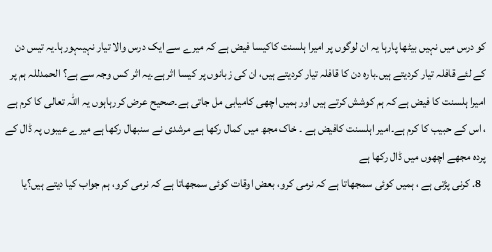کو درس میں نہیں بیٹھا پارہا یہ ان لوگوں پر امیرا ہلسنت کاکیسا فیض ہے کہ میرے سے ایک درس والا تیار نہیںہورہا۔یہ تیس دن کے لئے قافلہ تیار کردیتے ہیں۔بارہ دن کا قافلہ تیار کردیتے ہیں، ان کی زبانوں پر کیسا اثر ہے۔یہ اثر کس وجہ سے ہے؟ الحمدللہ ہم پر امیرا ہلسنت کا فیض ہے کہ ہم کوشش کرتے ہیں اور ہمیں اچھی کامیابی مل جاتی ہے۔صحیح عرض کررہاہوں یہ اللہ تعالی کا کرم ہے ، اس کے حبیب کا کرم ہے۔امیر اہلسنت کافیض ہے ۔ خاک مجھ میں کمال رکھا ہے مرشدی نے سنبھال رکھا ہے میرے عیبوں پہ ڈال کے پردہ مجھے اچھوں میں ڈال رکھا ہے
  8. کرنی پڑتی ہے ، ہمیں کوئی سمجھاتا ہے کہ نرمی کرو، بعض اوقات کوئی سمجھاتا ہے کہ نرمی کرو، ہم جواب کیا دیتے ہیں؟یا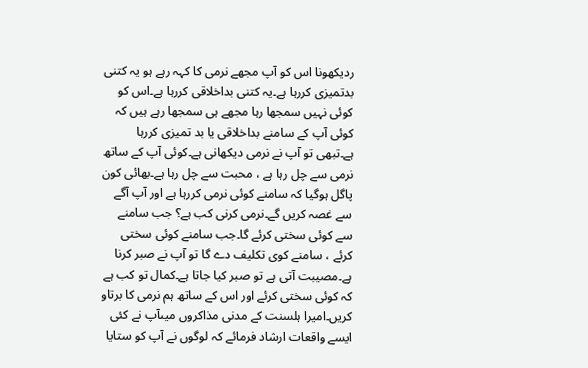ردیکھونا اس کو آپ مجھے نرمی کا کہہ رہے ہو یہ کتنی بدتمیزی کررہا ہے۔یہ کتنی بداخلاقی کررہا ہے۔اس کو کوئی نہیں سمجھا رہا مجھے ہی سمجھا رہے ہیں کہ کوئی آپ کے سامنے بداخلاقی یا بد تمیزی کررہا ہے۔تبھی تو آپ نے نرمی دیکھانی ہے۔کوئی آپ کے ساتھ نرمی سے چل رہا ہے ، محبت سے چل رہا ہے۔بھائی کون پاگل ہوگیا کہ سامنے کوئی نرمی کررہا ہے اور آپ آگے سے غصہ کریں گے۔نرمی کرنی کب ہے؟ جب سامنے سے کوئی سختی کرئے گا۔جب سامنے کوئی سختی کرئے ، سامنے کوی تکلیف دے گا تو آپ نے صبر کرنا ہے۔مصیبت آتی ہے تو صبر کیا جاتا ہے۔کمال تو کب ہے کہ کوئی سختی کرئے اور اس کے ساتھ ہم نرمی کا برتاو کریں۔امیرا ہلسنت کے مدنی مذاکروں میںآپ نے کئی ایسے واقعات ارشاد فرمائے کہ لوگوں نے آپ کو ستایا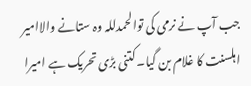جب آپ نے نرمی کی توالحمدللہ وہ ستانے والاامیر اہلسنت کا غلام بن گیا۔ کتنی بڑی تحریک ہے امیرا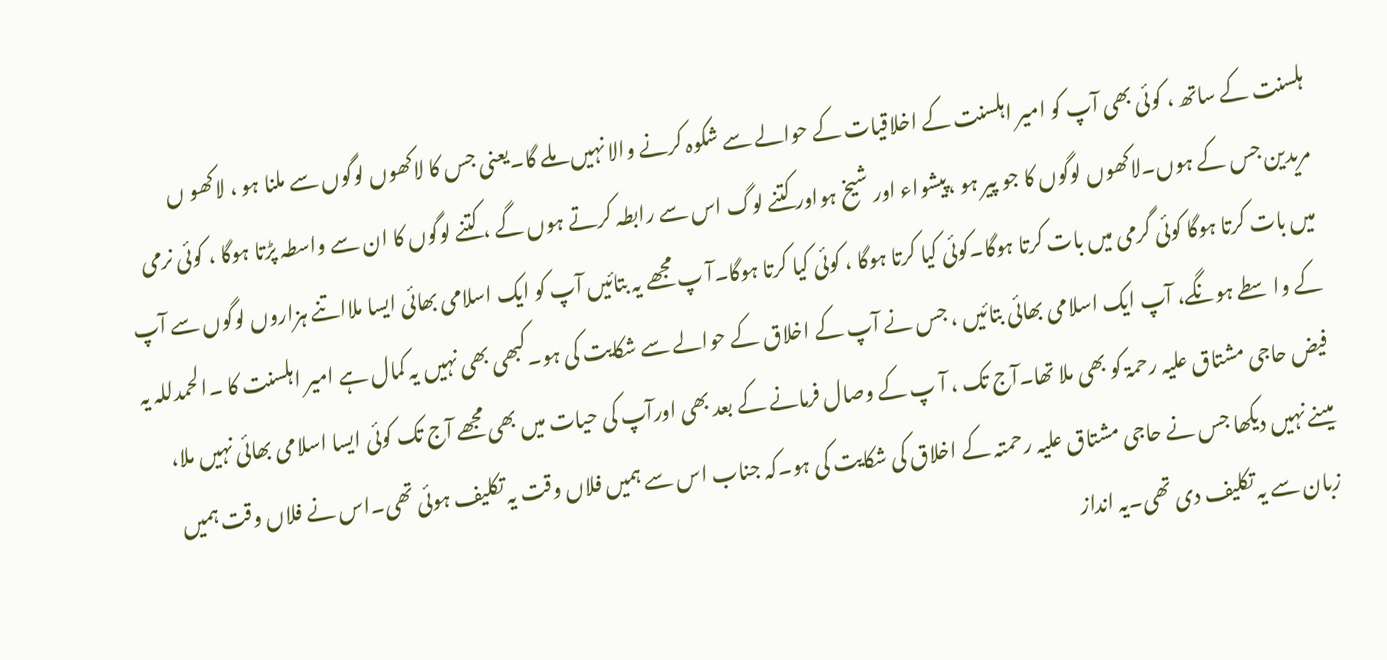ہلسنت کے ساتھ ، کوئی بھی آپ کو امیر اہلسنت کے اخلاقیات کے حوالے سے شکوہ کرنے والا نہیں ملے گا۔یعنی جس کا لاکھوں لوگوں سے ملنا ہو ، لاکھو ں مریدین جس کے ہوں۔لاکھوں لوگوں کا جو پیر ہو ،پیشواء اور شیخ ہواور کتنے لوگ اس سے رابطہ کرتے ہوں گے ، کتنے لوگوں کا ان سے واسطہ پڑتا ہوگا ، کوئی نرمی میں بات کرتا ہوگا کوئی گرمی میں بات کرتا ہوگا۔کوئی کیا کرتا ہوگا ، کوئی کیا کرتا ہوگا۔آ پ مجھے یہ بتائیں آپ کو ایک اسلامی بھائی ایسا ملااتنے ہزاروں لوگوں سے آپ کے واسطے ہونگے، آپ ایک اسلامی بھائی بتائیں ، جس نے آپ کے اخلاق کے حوالے سے شکایت کی ہو۔کبھی بھی نہیں یہ کمال ہے امیر اہلسنت کا ۔الحمدللہ یہ فیض حاجی مشتاق علیہ رحمۃ کو بھی ملا تھا۔آج تک ، آ پ کے وصال فرمانے کے بعد بھی اورآپ کی حیات میں بھی مجھے آج تک کوئی ایسا اسلامی بھائی نہیں ملا، میںنے نہیں دیکھا جس نے حاجی مشتاق علیہ رحمتہ کے اخلاق کی شکایت کی ہو۔کہ جناب اس سے ہمیں فلاں وقت یہ تکلیف ہوئی تھی۔اس نے فلاں وقت ہمیں زبان سے یہ تکلیف دی تھی۔یہ انداز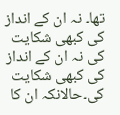تھا۔ نہ ان کے انداز کی کبھی شکایت کی نہ ان کے انداز کی کبھی شکایت کی۔حالانکہ ان کا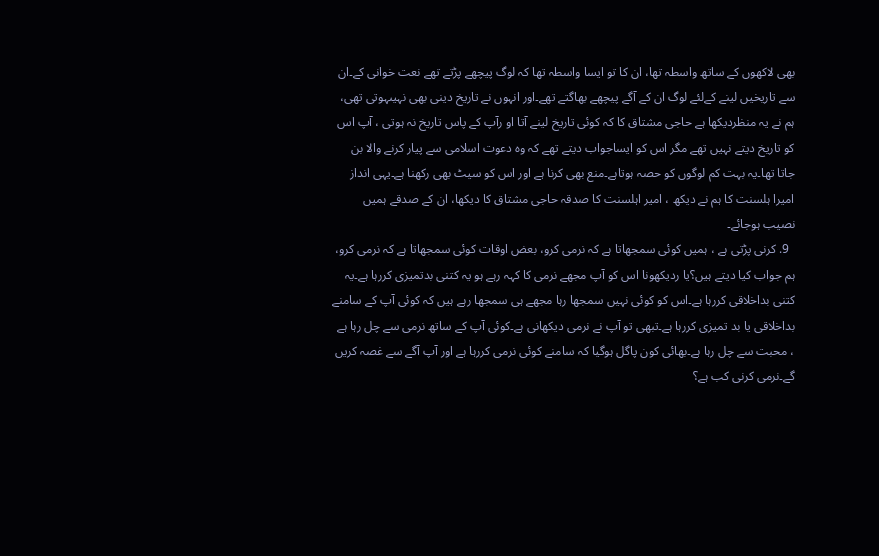بھی لاکھوں کے ساتھ واسطہ تھا، ان کا تو ایسا واسطہ تھا کہ لوگ پیچھے پڑتے تھے نعت خوانی کے۔ان سے تاریخیں لینے کےلئے لوگ ان کے آگے پیچھے بھاگتے تھے۔اور انہوں نے تاریخ دینی بھی نہیںہوتی تھی، ہم نے یہ منظردیکھا ہے حاجی مشتاق کا کہ کوئی تاریخ لینے آتا او رآپ کے پاس تاریخ نہ ہوتی ، آپ اس کو تاریخ دیتے نہیں تھے مگر اس کو ایساجواب دیتے تھے کہ وہ دعوت اسلامی سے پیار کرنے والا بن جاتا تھا۔یہ بہت کم لوگوں کو حصہ ہوتاہے۔منع بھی کرنا ہے اور اس کو سیٹ بھی رکھنا ہے۔یہی انداز امیرا ہلسنت کا ہم نے دیکھ ، امیر اہلسنت کا صدقہ حاجی مشتاق کا دیکھا، ان کے صدقے ہمیں نصیب ہوجائے۔
  9. کرنی پڑتی ہے ، ہمیں کوئی سمجھاتا ہے کہ نرمی کرو، بعض اوقات کوئی سمجھاتا ہے کہ نرمی کرو، ہم جواب کیا دیتے ہیں؟یا ردیکھونا اس کو آپ مجھے نرمی کا کہہ رہے ہو یہ کتنی بدتمیزی کررہا ہے۔یہ کتنی بداخلاقی کررہا ہے۔اس کو کوئی نہیں سمجھا رہا مجھے ہی سمجھا رہے ہیں کہ کوئی آپ کے سامنے بداخلاقی یا بد تمیزی کررہا ہے۔تبھی تو آپ نے نرمی دیکھانی ہے۔کوئی آپ کے ساتھ نرمی سے چل رہا ہے ، محبت سے چل رہا ہے۔بھائی کون پاگل ہوگیا کہ سامنے کوئی نرمی کررہا ہے اور آپ آگے سے غصہ کریں گے۔نرمی کرنی کب ہے؟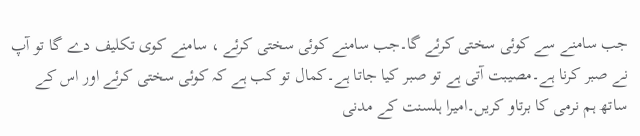جب سامنے سے کوئی سختی کرئے گا۔جب سامنے کوئی سختی کرئے ، سامنے کوی تکلیف دے گا تو آپ نے صبر کرنا ہے۔مصیبت آتی ہے تو صبر کیا جاتا ہے۔کمال تو کب ہے کہ کوئی سختی کرئے اور اس کے ساتھ ہم نرمی کا برتاو کریں۔امیرا ہلسنت کے مدنی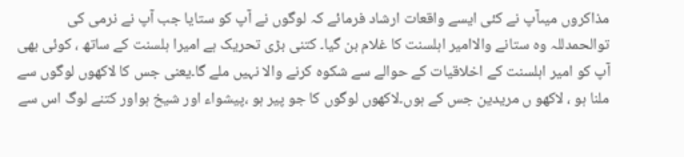مذاکروں میںآپ نے کئی ایسے واقعات ارشاد فرمائے کہ لوگوں نے آپ کو ستایا جب آپ نے نرمی کی توالحمدللہ وہ ستانے والاامیر اہلسنت کا غلام بن گیا۔ کتنی بڑی تحریک ہے امیرا ہلسنت کے ساتھ ، کوئی بھی آپ کو امیر اہلسنت کے اخلاقیات کے حوالے سے شکوہ کرنے والا نہیں ملے گا۔یعنی جس کا لاکھوں لوگوں سے ملنا ہو ، لاکھو ں مریدین جس کے ہوں۔لاکھوں لوگوں کا جو پیر ہو ،پیشواء اور شیخ ہواور کتنے لوگ اس سے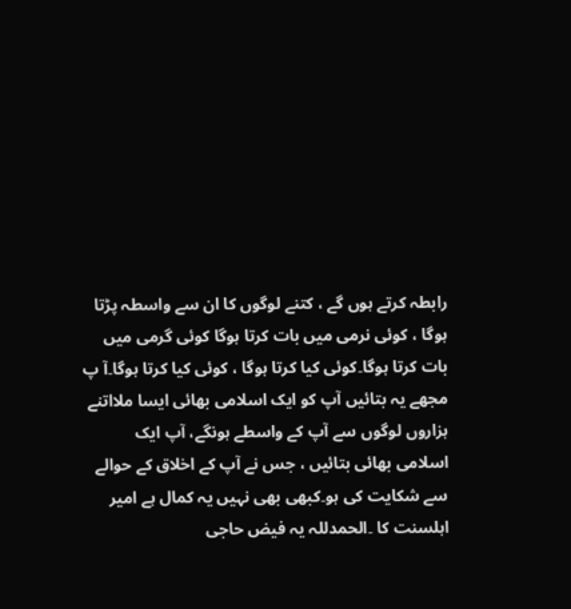رابطہ کرتے ہوں گے ، کتنے لوگوں کا ان سے واسطہ پڑتا ہوگا ، کوئی نرمی میں بات کرتا ہوگا کوئی گرمی میں بات کرتا ہوگا۔کوئی کیا کرتا ہوگا ، کوئی کیا کرتا ہوگا۔آ پ مجھے یہ بتائیں آپ کو ایک اسلامی بھائی ایسا ملااتنے ہزاروں لوگوں سے آپ کے واسطے ہونگے، آپ ایک اسلامی بھائی بتائیں ، جس نے آپ کے اخلاق کے حوالے سے شکایت کی ہو۔کبھی بھی نہیں یہ کمال ہے امیر اہلسنت کا ۔الحمدللہ یہ فیض حاجی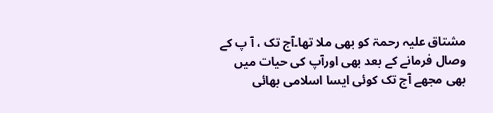مشتاق علیہ رحمۃ کو بھی ملا تھا۔آج تک ، آ پ کے وصال فرمانے کے بعد بھی اورآپ کی حیات میں بھی مجھے آج تک کوئی ایسا اسلامی بھائی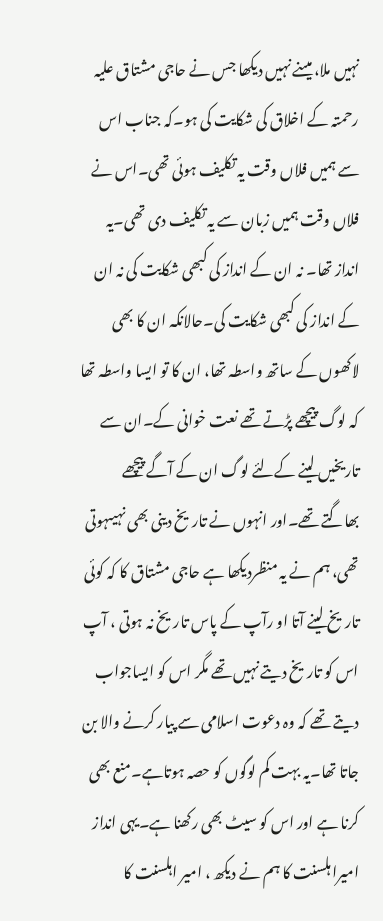نہیں ملا، میںنے نہیں دیکھا جس نے حاجی مشتاق علیہ رحمتہ کے اخلاق کی شکایت کی ہو۔کہ جناب اس سے ہمیں فلاں وقت یہ تکلیف ہوئی تھی۔اس نے فلاں وقت ہمیں زبان سے یہ تکلیف دی تھی۔یہ انداز تھا۔ نہ ان کے انداز کی کبھی شکایت کی نہ ان کے انداز کی کبھی شکایت کی۔حالانکہ ان کا بھی لاکھوں کے ساتھ واسطہ تھا، ان کا تو ایسا واسطہ تھا کہ لوگ پیچھے پڑتے تھے نعت خوانی کے۔ان سے تاریخیں لینے کےلئے لوگ ان کے آگے پیچھے بھاگتے تھے۔اور انہوں نے تاریخ دینی بھی نہیںہوتی تھی، ہم نے یہ منظردیکھا ہے حاجی مشتاق کا کہ کوئی تاریخ لینے آتا او رآپ کے پاس تاریخ نہ ہوتی ، آپ اس کو تاریخ دیتے نہیں تھے مگر اس کو ایساجواب دیتے تھے کہ وہ دعوت اسلامی سے پیار کرنے والا بن جاتا تھا۔یہ بہت کم لوگوں کو حصہ ہوتاہے۔منع بھی کرنا ہے اور اس کو سیٹ بھی رکھنا ہے۔یہی انداز امیرا ہلسنت کا ہم نے دیکھ ، امیر اہلسنت کا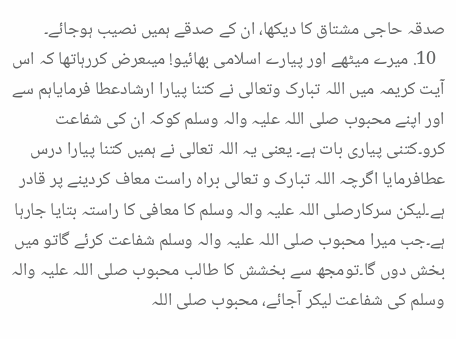صدقہ حاجی مشتاق کا دیکھا، ان کے صدقے ہمیں نصیب ہوجائے۔
  10. میرے میٹھے اور پیارے اسلامی بھائیو! میںعرض کررہاتھا کہ اس آیت کریمہ میں اللہ تبارک وتعالی نے کتنا پیارا ارشادعطا فرمایاہم سے اور اپنے محبوب صلی اللہ علیہ والہ وسلم کوکہ ان کی شفاعت کرو۔کتنی پیاری بات ہے۔ یعنی یہ اللہ تعالی نے ہمیں کتنا پیارا درس عطافرمایا اگرچہ اللہ تبارک و تعالی براہ راست معاف کردینے پر قادر ہے۔لیکن سرکارصلی اللہ علیہ والہ وسلم کا معافی کا راستہ بتایا جارہا ہے۔جب میرا محبوب صلی اللہ علیہ والہ وسلم شفاعت کرئے گاتو میں بخش دوں گا۔تومجھ سے بخشش کا طالب محبوب صلی اللہ علیہ والہ وسلم کی شفاعت لیکر آجائے، محبوب صلی اللہ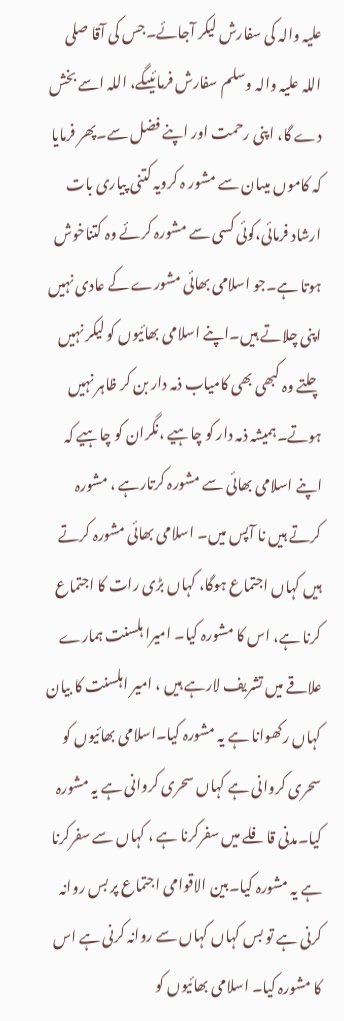علیہ والہ کی سفارش لیکر آجائے۔جس کی آقا صلی اللہ علیہ والہ وسلم سفارش فرمائیںگے، اللہ اسے بخش دے گا، اپنی رحمت اور اپنے فضل سے۔پھر فرمایا کہ کاموں میںان سے مشور ہ کرویہ کتنی پیاری بات ارشاد فرمائی،کوئی کسی سے مشورہ کرئے وہ کتناخوش ہوتا ہے۔جو اسلامی بھائی مشورے کے عادی نہیں اپنی چلاتے ہیں۔اپنے اسلامی بھائیوں کو لیکر نہیں چلتے وہ کبھی بھی کامیاب ذمہ دار بن کر ظاہر نہیں ہوتے۔ہمیشہ ذمہ دار کو چاہیے ،نگران کو چاہیے کہ اپنے اسلامی بھائی سے مشورہ کرتارہے ، مشورہ کرتے ہیں نا آپس میں۔ اسلامی بھائی مشورہ کرتے ہیں کہاں اجتماع ہوگا، کہاں بڑی رات کا اجتماع کرنا ہے، اس کا مشورہ کیا۔ امیرا ہلسنت ہمارے علاقے میں تشریف لارہے ہیں ، امیر اہلسنت کا بیان کہاں رکھوانا ہے یہ مشورہ کیا۔اسلامی بھائیوں کو سحری کروانی ہے کہاں سحری کروانی ہے یہ مشورہ کیا۔مدنی قافلے میں سفرکرنا ہے ، کہاں سے سفرکرنا ہے یہ مشورہ کیا۔بین الاقوامی اجتماع پر بس روانہ کرنی ہے تو بس کہاں کہاں سے روانہ کرنی ہے اس کا مشورہ کیا۔ اسلامی بھائیوں کو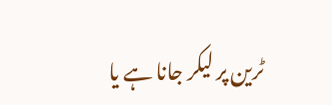ٹرین پر لیکر جانا ہے یا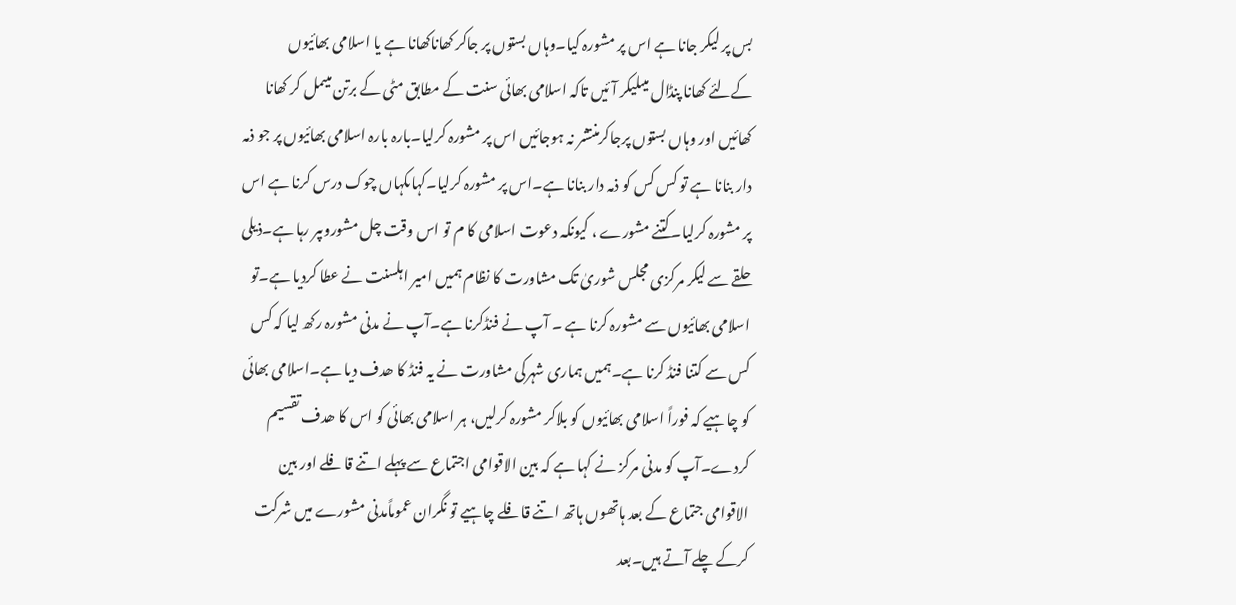بس پر لیکر جانا ہے اس پر مشورہ کیا۔وہاں بستوں پر جاکر کھاناکھانا ہے یا اسلامی بھائیوں کےلئے کھانا پنڈال میںلیکر آئیں تاکہ اسلامی بھائی سنت کے مطابق مٹی کے برتن میںمل کر کھانا کھائیں اور وہاں بستوں پرجاکرمنتشر نہ ہوجائیں اس پر مشورہ کرلیا۔بارہ بارہ اسلامی بھائیوں پر جو ذمہ دار بنانا ہے تو کس کس کو ذمہ دار بنانا ہے۔اس پر مشورہ کرلیا۔کہاںکہاں چوک درس کرنا ہے اس پر مشورہ کرلیا۔کتنے مشورے ، کیونکہ دعوت اسلامی کا م تو اس وقت چل مشوروںپر رہا ہے۔ذیلی حلقے سے لیکر مرکزی مجلس شوریٰ تک مشاورت کا نظام ہمیں امیر اہلسنت نے عطا کردیا ہے۔تو اسلامی بھائیوں سے مشورہ کرنا ہے ۔ آپ نے فنڈکرنا ہے۔آپ نے مدنی مشورہ رکھ لیا کہ کس کس سے کتنا فنڈ کرنا ہے۔ہمیں ہماری شہرکی مشاورت نے یہ فنڈ کا ھدف دیا ہے۔اسلامی بھائی کو چاہیے کہ فوراً اسلامی بھائیوں کو بلاکر مشورہ کرلیں، ہر اسلامی بھائی کو اس کا ھدف تقسیم کردے۔آپ کو مدنی مرکز نے کہا ہے کہ بین الاقوامی اجتماع سے پہلے اتنے قافلے اور بین الاقوامی جتماع کے بعد ہاتھوں ہاتھ اتنے قافلے چاہیے تو نگران عموماًمدنی مشورے میں شرکت کرکے چلے آتے ہیں۔بعد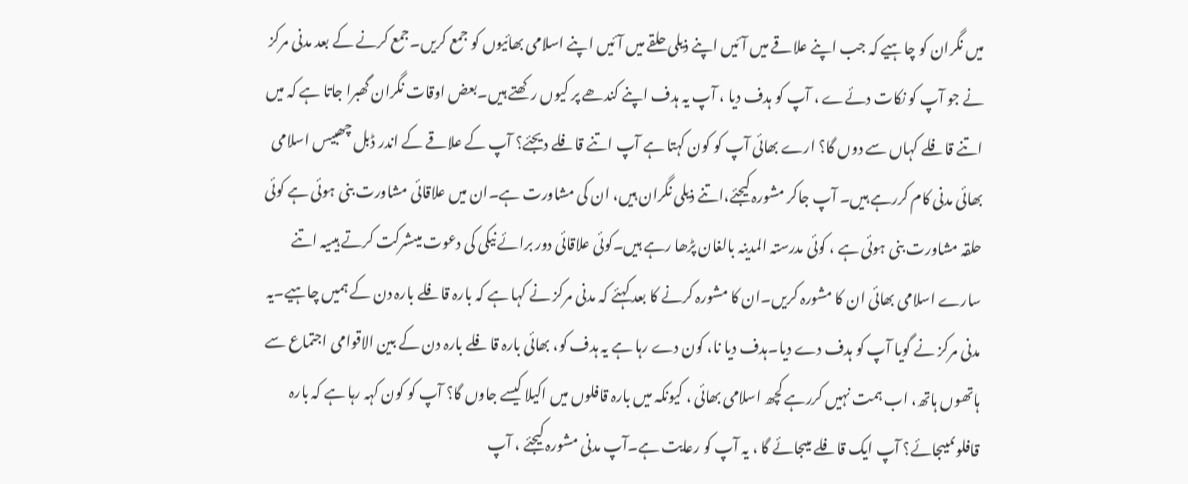میں نگران کو چاہیے کہ جب اپنے علاقے میں آئیں اپنے ذیلی حلقے میں آئیں اپنے اسلامی بھائیوں کو جمع کریں۔جمع کرنے کے بعد مدنی مرکز نے جو آپ کو نکات دئےے ، آپ کو ہدف دیا ، آپ یہ ہدف اپنے کندھے پر کیوں رکھتے ہیں۔بعض اوقات نگران گھبرا جاتا ہے کہ میں اتنے قافلے کہاں سے دوں گا؟ ارے بھائی آپ کو کون کہتا ہے آپ اتنے قافلے دیجئے؟ آپ کے علاقے کے اندر ڈبل چھبیس اسلامی بھائی مدنی کام کررہے ہیں۔ آپ جاکر مشورہ کیجئے،اتنے ذیلی نگران ہیں، ان کی مشاورت ہے۔ان میں علاقائی مشاورت بنی ہوئی ہے کوئی حلقہ مشاورت بنی ہوئی ہے ، کوئی مدرستہ المدینہ بالغان پڑھا رہے ہیں۔کوئی علاقائی دور برائے نیکی کی دعوت میںشرکت کرتے ہیںیہ اتنے سارے اسلامی بھائی ان کا مشورہ کریں۔ان کا مشورہ کرنے کا بعد کہئے کہ مدنی مرکز نے کہا ہے کہ بارہ قافلے بارہ دن کے ہمیں چاہیے۔یہ مدنی مرکز نے گویا آپ کو ہدف دے دیا۔ہدف دیا نا، کون دے رہا ہے یہ ہدف کو، بھائی بارہ قافلے بارہ دن کے بین الاقوامی اجتماع سے ہاتھوں ہاتھ، اب ہمت نہیں کررہے کچھ اسلامی بھائی ، کیونکہ میں بارہ قافلوں میں اکیلا کیسے جاوں گا؟ آپ کو کون کہہ رہا ہے کہ بارہ قافلوںمیںجائے؟ آپ ایک قافلے میںجائے گا ، یہ آپ کو رعایت ہے۔آپ مدنی مشورہ کیجئے ، آپ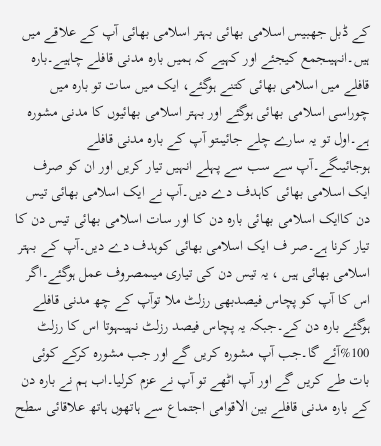کے ڈبل جھبیس اسلامی بھائی بہتر اسلامی بھائی آپ کے علاقے میں ہیں۔انہیںجمع کیجئے اور کہیے کہ ہمیں بارہ مدنی قافلے چاہیے۔بارہ قافلے میں اسلامی بھائی کتنے ہوگئے، ایک میں سات تو بارہ میں چوراسی اسلامی بھائی ہوگئے اور بہتر اسلامی بھائیوں کا مدنی مشورہ ہے۔اول تو یہ سارے چلے جائیںتو آپ کے بارہ مدنی قافلے ہوجائیںگے۔آپ سے سب سے پہلے انہیں تیار کریں اور ان کو صرف ایک اسلامی بھائی کاہدف دے دیں۔آپ نے ایک اسلامی بھائی تیس دن کاایک اسلامی بھائی بارہ دن کا اور سات اسلامی بھائی تیس دن کا تیار کرنا ہے۔صر ف ایک اسلامی بھائی کوہدف دے دیں۔آپ کے بہتر اسلامی بھائی ہیں ، یہ تیس دن کی تیاری میںمصروف عمل ہوگئے۔اگر اس کا آپ کو پچاس فیصدبھی رزلٹ ملا توآپ کے چھ مدنی قافلے ہوگئے بارہ دن کے۔جبکہ یہ پچاس فیصد رزلٹ نہیںہوتا اس کا رزلٹ 100%آئے گا۔جب آپ مشورہ کریں گے اور جب مشورہ کرکے کوئی بات طے کریں گے اور آپ اٹھے تو آپ نے عزم کرلیا۔اب ہم نے بارہ دن کے بارہ مدنی قافلے بین الاقوامی اجتماع سے ہاتھوں ہاتھ علاقائی سطح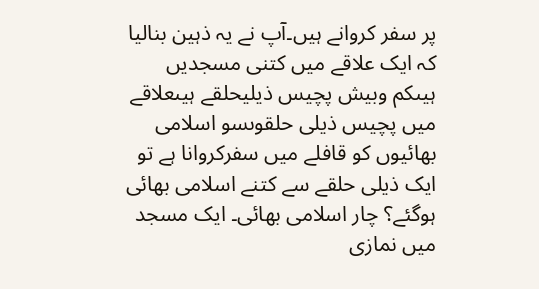پر سفر کروانے ہیں۔آپ نے یہ ذہین بنالیا کہ ایک علاقے میں کتنی مسجدیں ہیںکم وبیش پچیس ذیلیحلقے ہیںعلاقے میں پچیس ذیلی حلقوںسو اسلامی بھائیوں کو قافلے میں سفرکروانا ہے تو ایک ذیلی حلقے سے کتنے اسلامی بھائی ہوگئے؟ چار اسلامی بھائی۔ ایک مسجد میں نمازی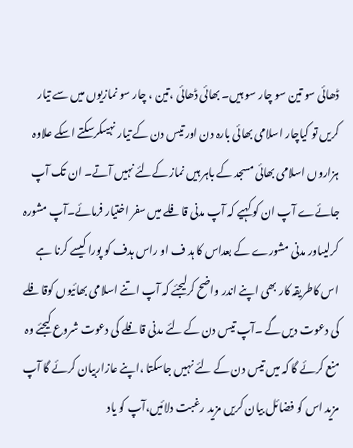ڈھائی سو تین سو چار سو ہیں۔ بھائی ڈھائی ،تین ، چار سو نمازیوں میں سے تیار کریں تو کیاچار اسلامی بھائی بارہ دن اور تیس دن کے تیار نہیںکرسکتے اسکے علاوہ ہزاروں اسلامی بھائی مسجد کے باہر ہیں نماز کےلئے نہیں آتے۔ ان تک آپ جائےے آپ ان کو کہیے کہ آپ مدنی قافلے میں سفر اختیار فرمائے۔آپ مشورہ کرلیںاور مدنی مشورے کے بعداس کا ہد ف او راس ہدف کو پورا کیسے کرنا ہے اس کاطریقہ کار بھی اپنے اندر واضح کرلیجئے کہ آپ اتنے اسلامی بھائیوں کوقافلے کی دعوت دیں گے ۔آپ تیس دن کے لئے مدنی قافلے کی دعوت شروع کیجئے وہ منع کرئے گا کہ میں تیس دن کے لئے نہیں جاسکتا ،اپنے عازاربیان کرئے گا آپ مزید اس کو فضائل بیان کریں مزید رغبت دلائیں،آپ کو یاد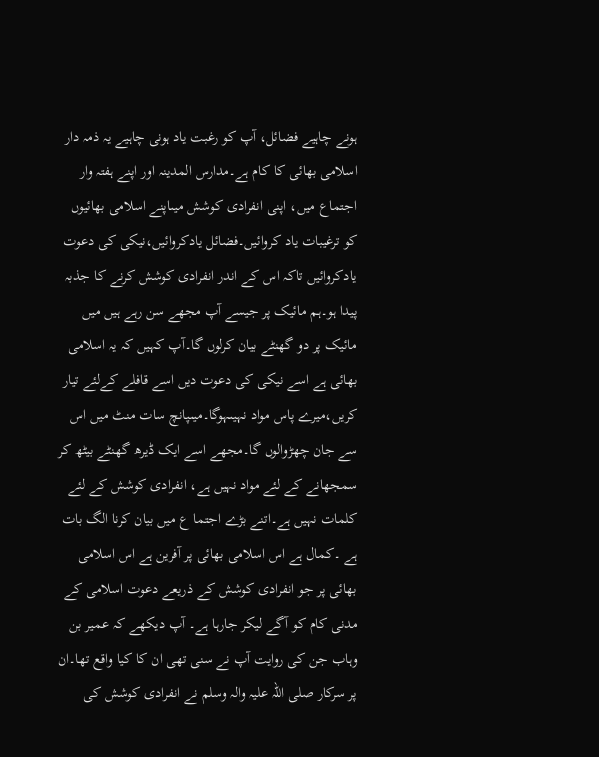ہونے چاہیے فضائل، آپ کو رغبت یاد ہونی چاہیے یہ ذمہ دار اسلامی بھائی کا کام ہے۔مدارس المدینہ اور اپنے ہفتہ وار اجتماع میں، اپنی انفرادی کوشش میںاپنے اسلامی بھائیوں کو ترغیبات یاد کروائیں۔فضائل یادکروائیں،نیکی کی دعوت یادکروائیں تاکہ اس کے اندر انفرادی کوشش کرنے کا جذبہ پیدا ہو۔ہم مائیک پر جیسے آپ مجھے سن رہے ہیں میں مائیک پر دو گھنٹے بیان کرلوں گا۔آپ کہیں کہ یہ اسلامی بھائی ہے اسے نیکی کی دعوت دیں اسے قافلے کےلئے تیار کریں،میرے پاس مواد نہیںہوگا۔میںپانچ سات منٹ میں اس سے جان چھڑوالوں گا۔مجھے اسے ایک ڈیرھ گھنٹے بیٹھ کر سمجھانے کے لئے مواد نہیں ہے، انفرادی کوشش کے لئے کلمات نہیں ہے۔اتنے بڑے اجتما ع میں بیان کرنا الگ بات ہے ۔کمال ہے اس اسلامی بھائی پر آفرین ہے اس اسلامی بھائی پر جو انفرادی کوشش کے ذریعے دعوت اسلامی کے مدنی کام کو آگے لیکر جارہا ہے۔ آپ دیکھے کہ عمیر بن وہاب جن کی روایت آپ نے سنی تھی ان کا کیا واقع تھا۔ان پر سرکار صلی اللہ علیہ والہ وسلم نے انفرادی کوشش کی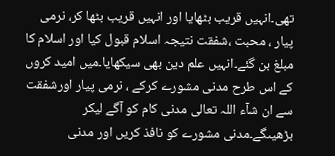تھی۔انہیں قریب بٹھایا اور انہیں قریب بٹھا کر، نرمی پیار ، محبت ،شفقت نتیجہ اسلام قبول کیا اور اسلام کا مبلغ بن گئے۔انہیں علم دین بھی سیکھایا۔میں امید کروں کے اس طرح مدنی مشورے کرکے ، نرمی پیار اورشفقت سے ان شآء اللہ تعالی مدنی کام کو آگے لیکر بڑھیںگے۔مدنی مشورے کو نافذ کریں اور مدنی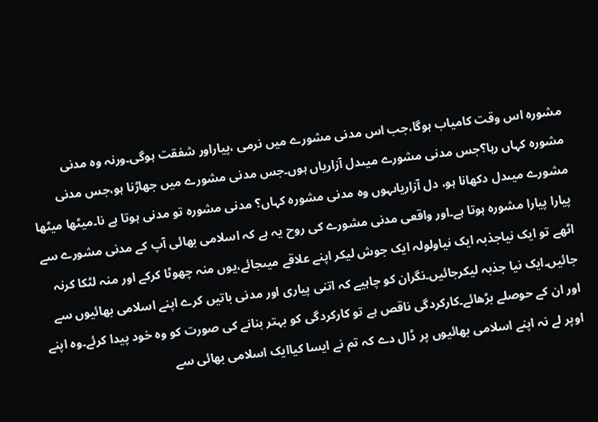مشورہ اس وقت کامیاب ہوگا،جب اس مدنی مشورے میں نرمی ،پیاراور شفقت ہوگی۔ورنہ وہ مدنی مشورہ کہاں رہا؟جس مدنی مشورے میںدل آزاریاں ہوں۔جس مدنی مشورے میں جھاڑنا ہو،جس مدنی مشورے میںدل دکھانا ہو، دل آزاریاںہوں وہ مدنی مشورہ کہاں؟ مدنی مشورہ تو مدنی ہوتا ہے نا۔میٹھا میٹھا پیارا پیارا مشورہ ہوتا ہے۔اور واقعی مدنی مشورے کی روح یہ ہے کہ اسلامی بھائی آپ کے مدنی مشورے سے اٹھے تو ایک نیاجذبہ ایک نیاولولہ ایک جوش لیکر اپنے علاقے میںجائے،یوں منہ چھوٹا کرکے اور منہ لٹکا کرنہ جائیں۔ایک نیا جذبہ لیکرجائیں۔نگران کو چاہیے کہ اتنی پیاری اور مدنی باتیں کرے اپنے اسلامی بھائیوں سے اور ان کے حوصلے بڑھائے۔کارکردگی ناقص ہے تو کارکردگی کو بہتر بنانے کی صورت کو وہ خود پیدا کرئے۔وہ اپنے اوپر لے نہ اپنے اسلامی بھائیوں پر ڈال دے کہ تم نے ایسا کیاایک اسلامی بھائی سے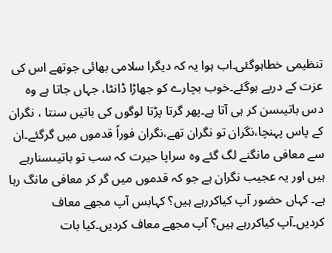تنظیمی خطاہوگئی۔اب ہوا یہ کہ دیگرا سلامی بھائی جوتھے اس کی عزت کے درپے ہوگئے۔خوب بچارے کو جھاڑا ڈانٹا، جہاں جاتا ہے وہ دس باتیںسن کر ہی آتا ہے۔پھر گرتا پڑتا لوگوں کی باتیں سنتا ، نگران کے پاس پہنچا،نگران تو نگران تھے،نگران فوراً قدموں میں گرگئے۔ان سے معافی مانگنے لگ گئے وہ سراپا حیرت کہ سب تو باتیںسنارہے ہیں اور یہ عجیب نگران ہے جو کہ قدموں میں گر کر معافی مانگ رہا ہے۔ کہاں حضور آپ کیاکررہے ہیں؟ کہابس آپ مجھے معاف کردیں۔آپ کیاکررہے ہیں؟ آپ مجھے معاف کردیں۔کیا بات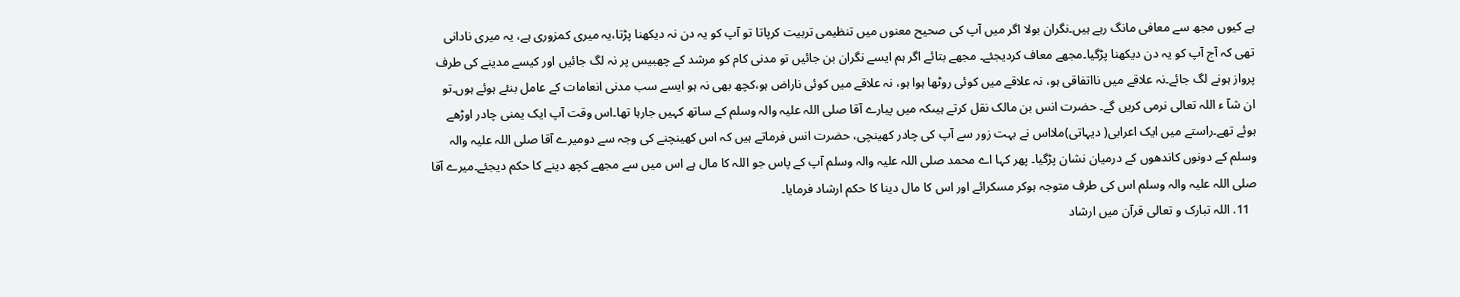ہے کیوں مجھ سے معافی مانگ رہے ہیں۔نگران بولا اگر میں آپ کی صحیح معنوں میں تنظیمی تربیت کرپاتا تو آپ کو یہ دن نہ دیکھنا پڑتا،یہ میری کمزوری ہے، یہ میری نادانی تھی کہ آج آپ کو یہ دن دیکھنا پڑگیا۔مجھے معاف کردیجئے۔ مجھے بتائے اگر ہم ایسے نگران بن جائیں تو مدنی کام کو مرشد کے چھبیس پر نہ لگ جائیں اور کیسے مدینے کی طرف پرواز ہونے لگ جائے۔نہ علاقے میں نااتفاقی ہو، نہ علاقے میں کوئی روٹھا ہوا ہو، نہ علاقے میں کوئی ناراض ہو،کچھ بھی نہ ہو ایسے سب مدنی انعامات کے عامل بنئے ہوئے ہوں۔تو ان شآ ء اللہ تعالی نرمی کریں گے۔ حضرت انس بن مالک نقل کرتے ہیںکہ میں پیارے آقا صلی اللہ علیہ والہ وسلم کے ساتھ کہیں جارہا تھا۔اس وقت آپ ایک یمنی چادر اوڑھے ہوئے تھے۔راستے میں ایک اعرابی( دیہاتی)ملااس نے بہت زور سے آپ کی چادر کھینچی، حضرت انس فرماتے ہیں کہ اس کھینچنے کی وجہ سے دومیرے آقا صلی اللہ علیہ والہ وسلم کے دونوں کاندھوں کے درمیان نشان پڑگیا۔ پھر کہا اے محمد صلی اللہ علیہ والہ وسلم آپ کے پاس جو اللہ کا مال ہے اس میں سے مجھے کچھ دینے کا حکم دیجئے۔میرے آقا صلی اللہ علیہ والہ وسلم اس کی طرف متوجہ ہوکر مسکرائے اور اس کا مال دینا کا حکم ارشاد فرمایا۔
  11. اللہ تبارک و تعالی قرآن میں ارشاد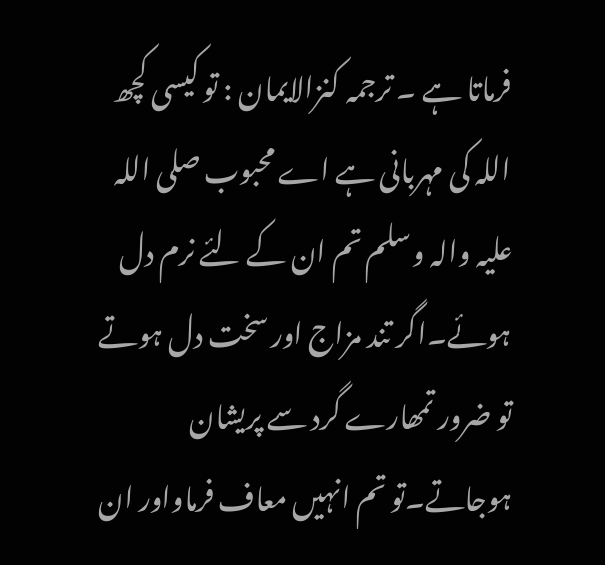فرماتا ہے ۔ ترجمہ کنزالایمان : تو کیسی کچھ اللہ کی مہربانی ہے اے محبوب صلی اللہ علیہ والہ وسلم تم ان کے لئے نرم دل ہوئے۔اگر تند مزاج اور سخت دل ہوتے تو ضرور تمھارے گرد سے پریشان ہوجاتے۔تو تم انہیں معاف فرماواور ان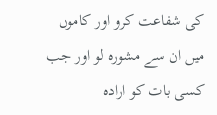کی شفاعت کرو اور کاموں میں ان سے مشورہ لو اور جب کسی بات کو ارادہ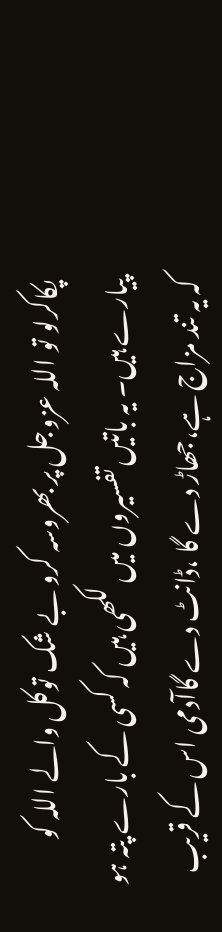پکاکرلو تو اللہ عزوجل پر بھروسہ کرو بے شک توکل والے اللہ کو پیارے ہیں۔ یہ باتیں تفسیروں میں لکھی ہیں کہ کسی کے بارے پتہ ہو کہ یہ تند مزاج ہے،جھاڑ دے گا ،ڈانٹ دے گاآدمی اس کے قریب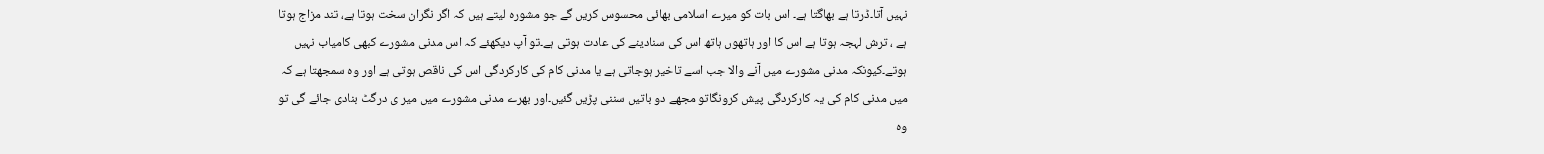نہیں آتا۔ڈرتا ہے بھاگتا ہے۔ اس بات کو میرے اسلامی بھائی محسوس کریں گے جو مشورہ لیتے ہیں کہ اگر نگران سخت ہوتا ہے، تند مزاج ہوتا ہے ، ترش لہجہ ہوتا ہے اس کا اور ہاتھوں ہاتھ اس کی سنادینے کی عادت ہوتی ہے۔تو آپ دیکھئے کہ اس مدنی مشورے کبھی کامیاب نہیں ہوتے۔کیونکہ مدنی مشورے میں آنے والا جب اسے تاخیر ہوجاتی ہے یا مدنی کام کی کارکردگی اس کی ناقص ہوتی ہے اور وہ سمجھتا ہے کہ میں مدنی کام کی یہ کارکردگی پیش کرونگاتو مجھے دو باتیں سننی پڑیں گئیں۔اور بھرے مدنی مشورے میں میر ی درگٹ بنادی جائے گی تو وہ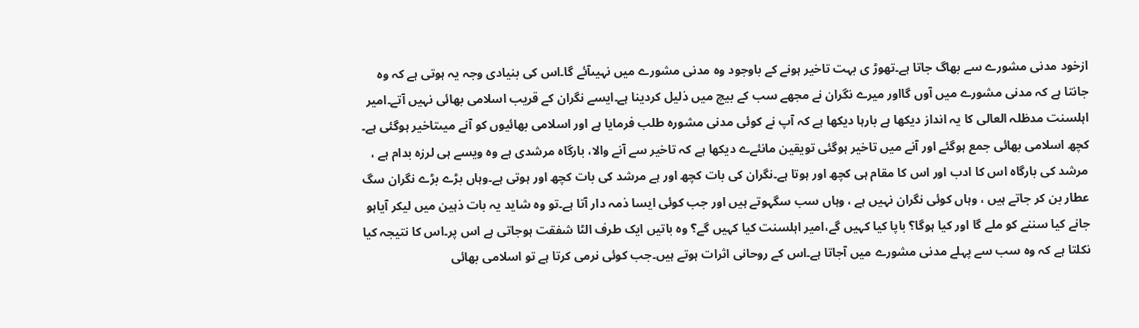ازخود مدنی مشورے سے بھاگ جاتا ہے۔تھوڑ ی بہت تاخیر ہونے کے باوجود وہ مدنی مشورے میں نہیںآئے گا۔اس کی بنیادی وجہ یہ ہوتی ہے کہ وہ جانتا ہے کہ مدنی مشورے میں آوں گااور میرے نگران نے مجھے سب کے بیچ میں ذلیل کردینا ہے۔ایسے نگران کے قریب اسلامی بھائی نہیں آتے۔امیر اہلسنت مدظلہ العالی کا یہ انداز دیکھا ہے بارہا دیکھا ہے کہ آپ نے کوئی مدنی مشورہ طلب فرمایا ہے اور اسلامی بھائیوں کو آنے میںتاخیر ہوگئی ہے۔ کچھ اسلامی بھائی جمع ہوگئے اور آنے میں تاخیر ہوگئی تویقین مانئےے دیکھا ہے کہ تاخیر سے آنے والا، بارگاہ مرشدی ہے وہ ویسے ہی لرزہ بدام ہے ، مرشد کی بارگاہ اس کا ادب اور اس کا مقام ہی کچھ اور ہوتا ہے۔نگران کی بات کچھ اور ہے مرشد کی بات کچھ اور ہوتی ہے۔وہاں بڑے بڑے نگران سگ عطار بن کر جاتے ہیں ، وہاں کوئی نگران نہیں ہے ، وہاں سب سگہوتے ہیں اور جب کوئی ایسا ذمہ دار آتا ہے۔تو وہ شاید یہ بات ذہین میں لیکر آیاہو جانے کیا سننے کو ملے گا اور کیا ہوگا؟ باپا کیا کہیں گے،امیر اہلسنت کیا کہیں گے؟ وہ باتیں ایک طرف الٹا شفقت ہوجاتی ہے اس پر۔اس کا نتیجہ کیا نکلتا ہے کہ وہ سب سے پہلے مدنی مشورے میں آجاتا ہے۔اس کے روحانی اثرات ہوتے ہیں۔جب کوئی نرمی کرتا ہے تو اسلامی بھائی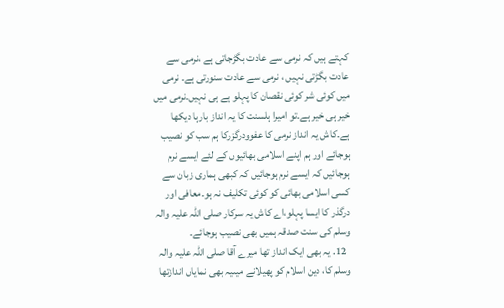کہتے ہیں کہ نرمی سے عادت بگڑجاتی ہے ،نرمی سے عادت بگڑتی نہیں ، نرمی سے عادت سنورتی ہے۔ نرمی میں کوئی شر کوئی نقصان کا پہلو ہے ہی نہیں۔نرمی میں خیر ہی خیر ہے۔تو امیرا ہلسنت کا یہ انداز بارہا دیکھا ہے۔کاش یہ انداز نرمی کا عفوودرگزرکا ہم سب کو نصیب ہوجائے اور ہم اپنے اسلامی بھائیوں کے لئے ایسے نرم ہوجائیں کہ ایسے نرم ہوجائیں کہ کبھی ہماری زبان سے کسی اسلامی بھائی کو کوئی تکلیف نہ ہو۔معافی اور درگذر کا ایسا پہلو،اے کاش یہ سرکار صلی اللہ علیہ والہ وسلم کی سنت صدقہ ہمیں بھی نصیب ہوجائے۔
  12. یہ بھی ایک انداز تھا میرے آقا صلی اللہ علیہ والہ وسلم کا، دین اسلام کو پھیلانے میںیہ بھی نمایاں اندازتھا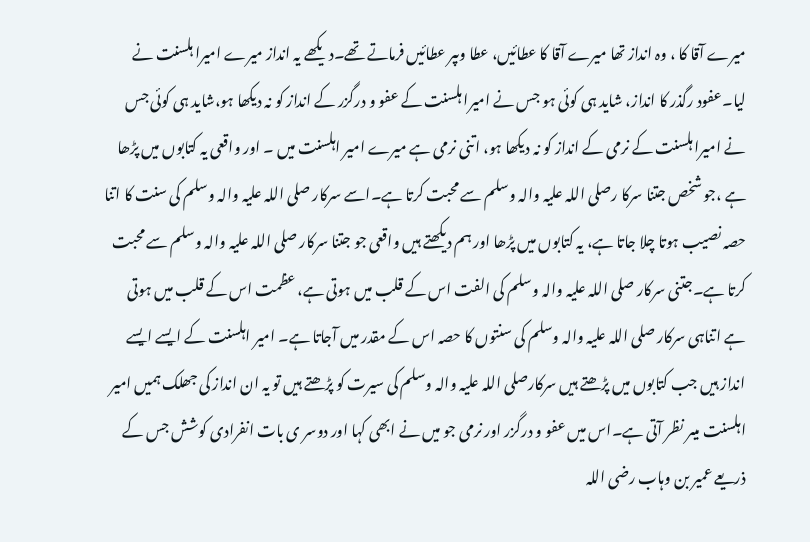میرے آقا کا ، وہ انداز تھا میرے آقا کا عطائیں، عطا وںپر عطائیں فرماتے تھے۔دیکھے یہ انداز میرے امیرا ہلسنت نے لیا۔عفود رگذر کا انداز، شاید ہی کوئی ہو جس نے امیرا ہلسنت کے عفو و درگزر کے انداز کو نہ دیکھا ہو،شاید ہی کوئی جس نے امیرا ہلسنت کے نرمی کے انداز کو نہ دیکھا ہو، اتنی نرمی ہے میرے امیر اہلسنت میں ۔ اور واقعی یہ کتابوں میں پڑھا ہے ،جو شخص جتنا سرکا رصلی اللہ علیہ والہ وسلم سے محبت کرتا ہے۔اسے سرکار صلی اللہ علیہ والہ وسلم کی سنت کا اتنا حصہ نصیب ہوتا چلا جاتا ہے، یہ کتابوں میں پڑھا اور ہم دیکھتے ہیں واقعی جو جتنا سرکار صلی اللہ علیہ والہ وسلم سے محبت کرتا ہے۔جتنی سرکار صلی اللہ علیہ والہ وسلم کی الفت اس کے قلب میں ہوتی ہے، عظمت اس کے قلب میں ہوتی ہے اتناہی سرکار صلی اللہ علیہ والہ وسلم کی سنتوں کا حصہ اس کے مقدر میں آجاتا ہے۔ امیر اہلسنت کے ایسے ایسے انداز ہیں جب کتابوں میں پڑھتے ہیں سرکارصلی اللہ علیہ والہ وسلم کی سیرت کو پڑھتے ہیں تو یہ ان انداز کی جھلک ہمیں امیر اہلسنت میںر نظر آتی ہے۔اس میں عفو و درگزر اور نرمی جو میں نے ابھی کہا اور دوسر ی بات انفرادی کوشش جس کے ذریعے عمیر بن وہاب رضی اللہ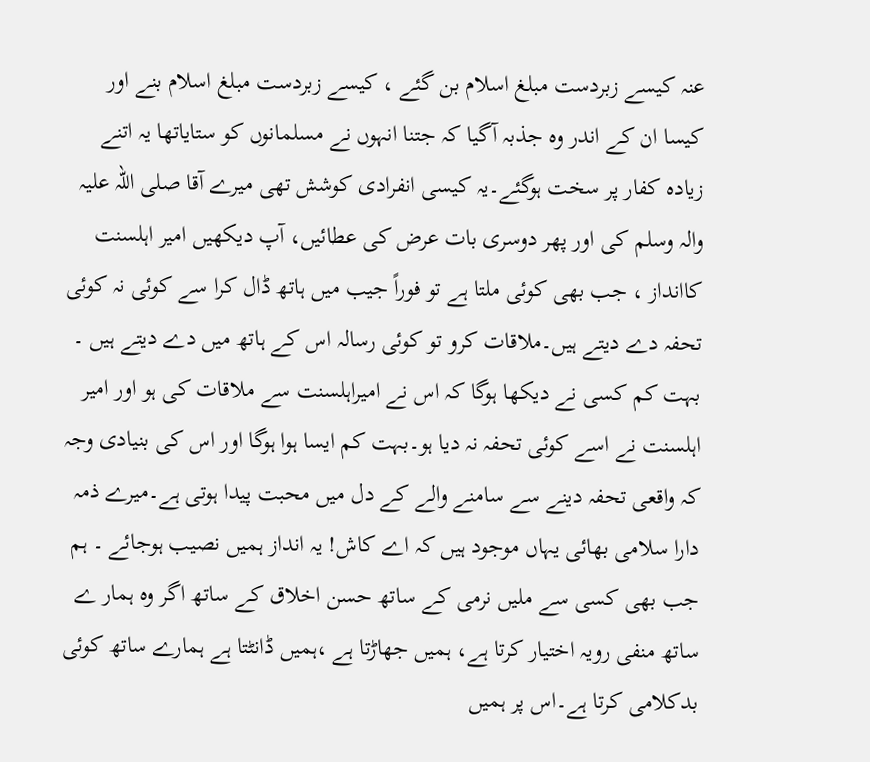عنہ کیسے زبردست مبلغ اسلام بن گئے ، کیسے زبردست مبلغ اسلام بنے اور کیسا ان کے اندر وہ جذبہ آگیا کہ جتنا انہوں نے مسلمانوں کو ستایاتھا یہ اتنے زیادہ کفار پر سخت ہوگئے۔یہ کیسی انفرادی کوشش تھی میرے آقا صلی اللہ علیہ والہ وسلم کی اور پھر دوسری بات عرض کی عطائیں، آپ دیکھیں امیر اہلسنت کاانداز ، جب بھی کوئی ملتا ہے تو فوراً جیب میں ہاتھ ڈال کرا سے کوئی نہ کوئی تحفہ دے دیتے ہیں۔ملاقات کرو تو کوئی رسالہ اس کے ہاتھ میں دے دیتے ہیں ۔ بہت کم کسی نے دیکھا ہوگا کہ اس نے امیراہلسنت سے ملاقات کی ہو اور امیر اہلسنت نے اسے کوئی تحفہ نہ دیا ہو۔بہت کم ایسا ہوا ہوگا اور اس کی بنیادی وجہ کہ واقعی تحفہ دینے سے سامنے والے کے دل میں محبت پیدا ہوتی ہے۔میرے ذمہ دارا سلامی بھائی یہاں موجود ہیں کہ اے کاش! یہ انداز ہمیں نصیب ہوجائے ۔ ہم جب بھی کسی سے ملیں نرمی کے ساتھ حسن اخلاق کے ساتھ اگر وہ ہمار ے ساتھ منفی رویہ اختیار کرتا ہے، ہمیں جھاڑتا ہے ،ہمیں ڈانٹتا ہے ہمارے ساتھ کوئی بدکلامی کرتا ہے۔اس پر ہمیں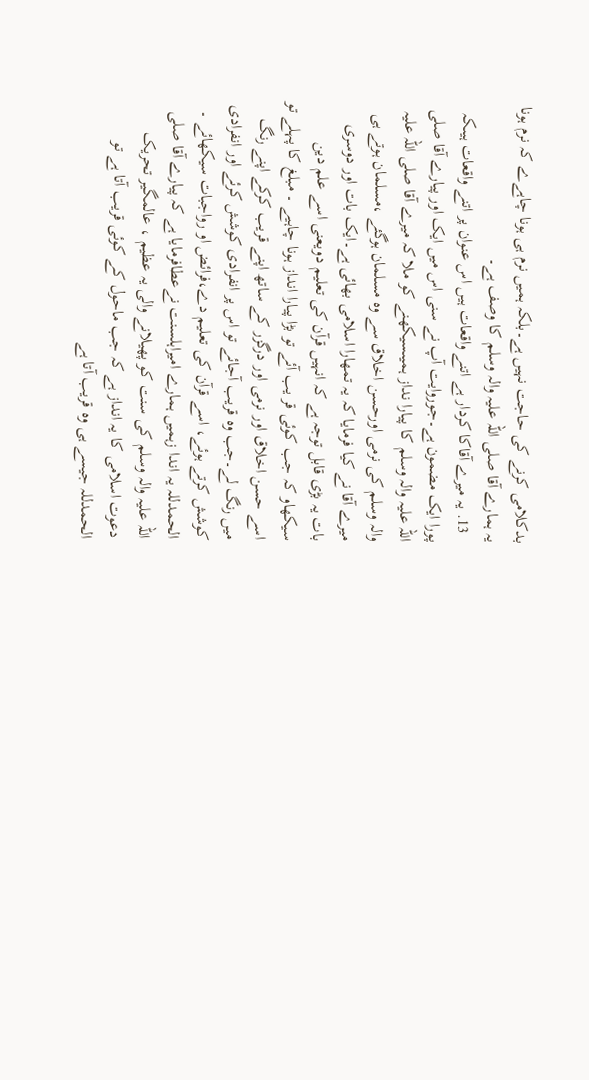بدکلامی کرنے کی حاجت نہیں ہے۔بلکہ ہمیں نرم ہی ہونا چاہےے کہ نرم ہونا یہ ہمارے آقا صلی اللہ علیہ والہ وسلم کا وصف ہے۔
  13. یہ میرے آقاکا کردار ہے اتنے واقعات ہیں اس عنوان پر اتنے واقعات ہیںکہ پورا ایک مضمون ہے۔جوروایت آپ نے سنی اس میں ایک اور پیارے آقا صلی اللہ علیہ والہ وسلم کا پیارا نداز ہمیںسیکھنے کو ملا کہ میرے آقا صلی اللہ علیہ والہ وسلم کی نرمی اورحسن اخلاق سے وہ مسلمان ہوگئے ،مسلمان ہوتے ہی میرے آقا نے کیا فرمایا کہ یہ تمھارا اسلامی بھائی ہے۔ایک بات اور دوسری بات یہ بڑی قابل توجہ ہے کہ انہیں قرآن کی تعلیم دویعنی اسے علم دین سیکھاو کہ جب کوئی قر یب آئے تو بڑا پیارا انداز ہونا چاہیے ۔ مبلغ کا پہلے تو اسے حسن اخلاق اور نرمی اور درگزر کے ساتھ اپنے قریب کرکے اپنے رنگ میں رنگ لے۔جب وہ قریب آجائے تو اس پر انفرادی کوشش کرئے اور انفرادی کوشش کرتے ہوئے، اسے قرآن کی تعلیم دے،فرائض او رواجبات سیکھائے ۔ الحمدللہ یہ اندا زہمیں ہمارے امیراہلسنت نےعطافرمایا ہے کہ پیارے آقا صلی اللہ علیہ والہ وسلم کی سنت کو پھیلانے والی یہ عظیم ، عالمگیر تحریک دعوت اسلامی کا یہ انداز ہے کہ جب ماحول کے کوئی قریب آتا ہے تو الحمدللہ جیسے ہی وہ قریب آتا ہے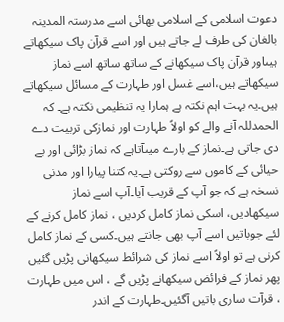دعوت اسلامی کے اسلامی بھائی اسے مدرستہ المدینہ بالغان کی طرف لے جاتے ہیں اور اسے قرآن پاک سیکھاتے ہیںاور قرآن پاک سیکھانے کے ساتھ ساتھ اسے نماز سیکھاتے ہیں،اسے غسل اور طہارت کے مسائل سیکھاتے ہیں۔یہ بہت اہم نکتہ ہے ہمارا یہ تنظیمی نکتہ ہے۔ کہ الحمدللہ آنے والے کو اولاً طہارت اور نمازکی تربیت دے دی جاتی ہے۔نماز کے بارے میںآتاہے کہ نماز بڑائی اور بے حیائی کے کاموں سے روکتی ہے۔یہ کتنا پیارا اور مدنی نسخہ ہے کہ جو آپ کے قریب آیا۔آپ اسے نماز سیکھادیں، اسکی نماز کامل کردیں ، نماز کامل کرنے کے لئے جوباتیں اسے آپ بھی جانتے ہیں۔کسی کے نماز کامل کرنی ہے تو اولاً اسے نماز کی شرائط سیکھانی پڑیں گئیں پھر نماز کے فرائض سیکھانے پڑیں گے ، اس میں طہارت ، قرآت ساری باتیں آگئیں۔طہارت کے اندر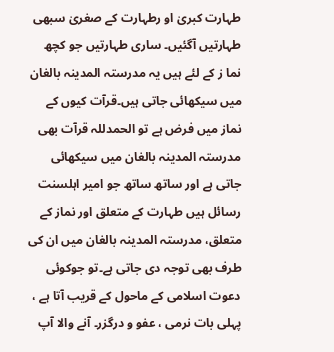طہارت کبریٰ او رطہارت کے صغریٰ سبھی طہارتیں آگئیں۔ ساری طہارتیں جو کچھ نما ز کے لئے ہیں یہ مدرستہ المدینہ بالغان میں سیکھائی جاتی ہیں۔قرآت کیوں کے نماز میں فرض ہے تو الحمدللہ قرآت بھی مدرستہ المدینہ بالغان میں سیکھائی جاتی ہے اور ساتھ ساتھ جو امیر اہلسنت رسائل ہیں طہارت کے متعلق اور نماز کے متعلق، مدرستہ المدینہ بالغان میں ان کی طرف بھی توجہ دی جاتی ہے۔تو جوکوئی دعوت اسلامی کے ماحول کے قریب آتا ہے ، پہلی بات نرمی ، عفو و درگزر۔ آنے والا آپ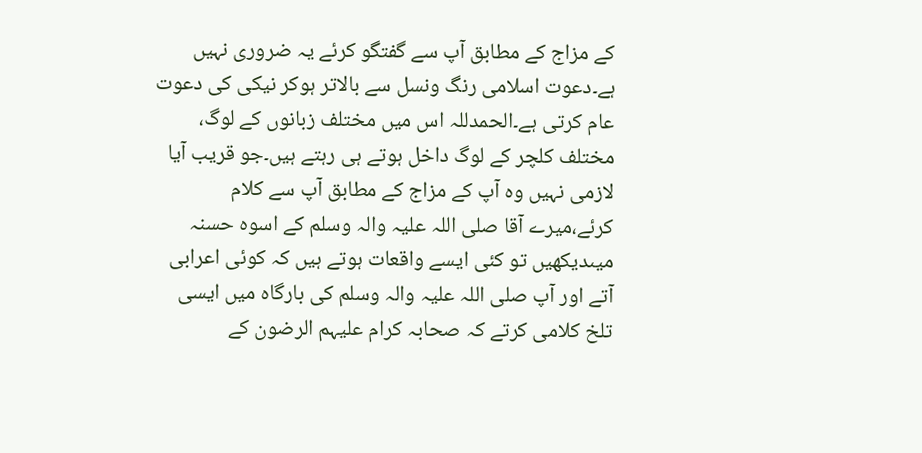کے مزاج کے مطابق آپ سے گفتگو کرئے یہ ضروری نہیں ہے۔دعوت اسلامی رنگ ونسل سے بالاتر ہوکر نیکی کی دعوت عام کرتی ہے۔الحمدللہ اس میں مختلف زبانوں کے لوگ، مختلف کلچر کے لوگ داخل ہوتے ہی رہتے ہیں۔جو قریب آیا لازمی نہیں وہ آپ کے مزاج کے مطابق آپ سے کلام کرئے،میرے آقا صلی اللہ علیہ والہ وسلم کے اسوہ حسنہ میںدیکھیں تو کئی ایسے واقعات ہوتے ہیں کہ کوئی اعرابی آتے اور آپ صلی اللہ علیہ والہ وسلم کی بارگاہ میں ایسی تلخ کلامی کرتے کہ صحابہ کرام علیہم الرضون کے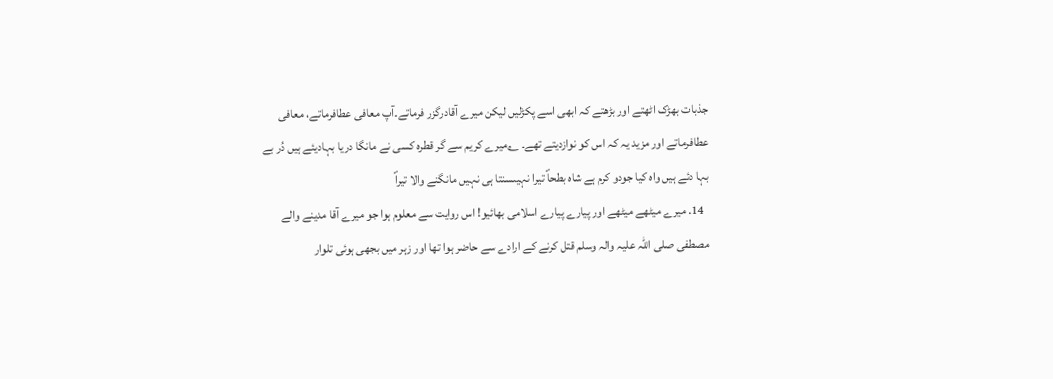جذبات بھڑک اٹھتے اور بڑھتے کہ ابھی اسے پکڑلیں لیکن میرے آقادرگزر فرماتے۔آپ معافی عطافرماتے، معافی عطافرماتے اور مزید یہ کہ اس کو نوازدیتے تھے۔ ؎میرے کریم سے گر قطرہ کسی نے مانگا دریا بہادیئے ہیں دُر بے بہا دئے ہیں واہ کیا جودو کرم ہے شاہ بطحاؐ تیرا نہیںسنتا ہی نہیں مانگنے والا تیراؐ
  14. میرے میٹھے میٹھے اور پیارے پیارے اسلامی بھائیو! اس روایت سے معلوم ہوا جو میرے آقا مدینے والے مصطفی صلی اللہ علیہ والہ وسلم قتل کرنے کے ارادے سے حاضر ہوا تھا اور زہر میں بجھی ہوئی تلوار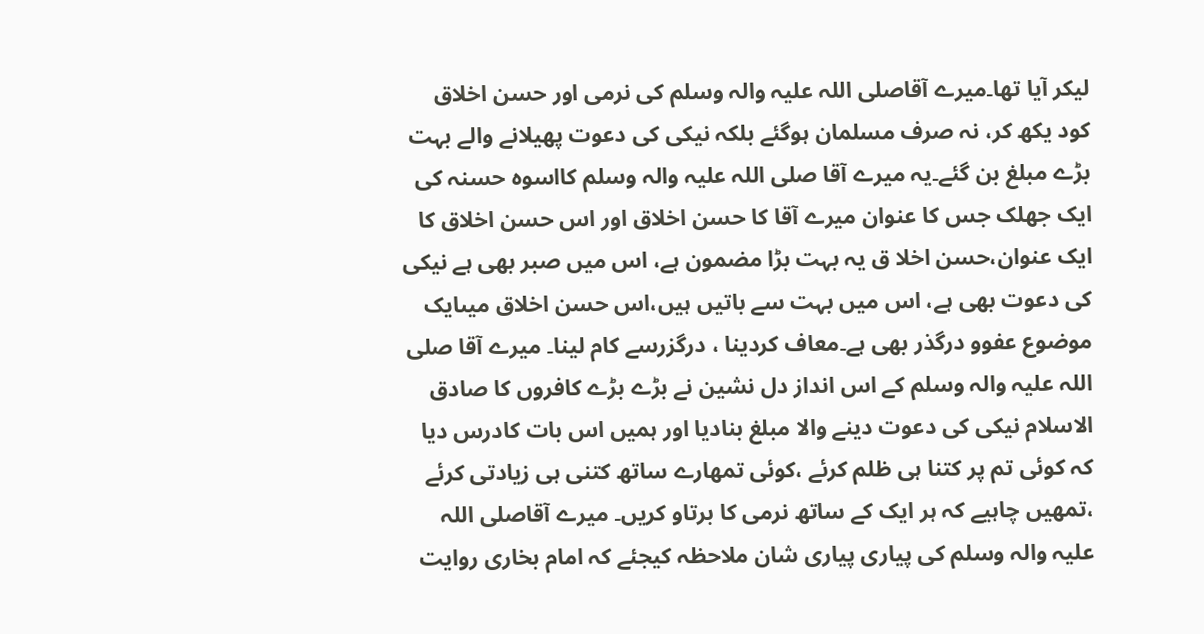لیکر آیا تھا۔میرے آقاصلی اللہ علیہ والہ وسلم کی نرمی اور حسن اخلاق کود یکھ کر، نہ صرف مسلمان ہوگئے بلکہ نیکی کی دعوت پھیلانے والے بہت بڑے مبلغ بن گئے۔یہ میرے آقا صلی اللہ علیہ والہ وسلم کااسوہ حسنہ کی ایک جھلک جس کا عنوان میرے آقا کا حسن اخلاق اور اس حسن اخلاق کا ایک عنوان،حسن اخلا ق یہ بہت بڑا مضمون ہے، اس میں صبر بھی ہے نیکی کی دعوت بھی ہے، اس میں بہت سے باتیں ہیں،اس حسن اخلاق میںایک موضوع عفوو درگذر بھی ہے۔معاف کردینا ، درگزرسے کام لینا۔ میرے آقا صلی اللہ علیہ والہ وسلم کے اس انداز دل نشین نے بڑے بڑے کافروں کا صادق الاسلام نیکی کی دعوت دینے والا مبلغ بنادیا اور ہمیں اس بات کادرس دیا کہ کوئی تم پر کتنا ہی ظلم کرئے ،کوئی تمھارے ساتھ کتنی ہی زیادتی کرئے ،تمھیں چاہیے کہ ہر ایک کے ساتھ نرمی کا برتاو کریں۔ میرے آقاصلی اللہ علیہ والہ وسلم کی پیاری پیاری شان ملاحظہ کیجئے کہ امام بخاری روایت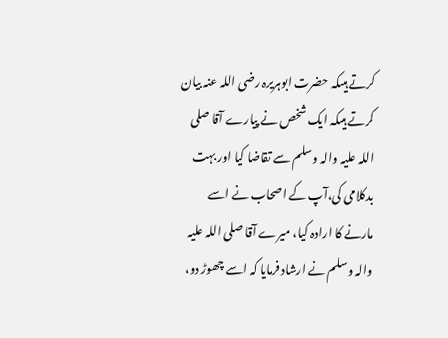کرتے ہیںکہ حضرت ابوہریرہ رضی اللہ عنہ بیان کرتے ہیںکہ ایک شخص نے پیارے آقا صلی اللہ علیہ والہ وسلم سے تقاضا کیا اور بہت بدکلامی کی،آپ کے اصحاب نے اسے مارنے کا ارادہ کیا، میرے آقا صلی اللہ علیہ والہ وسلم نے ارشاد فرمایا کہ اسے چھوڑ دو،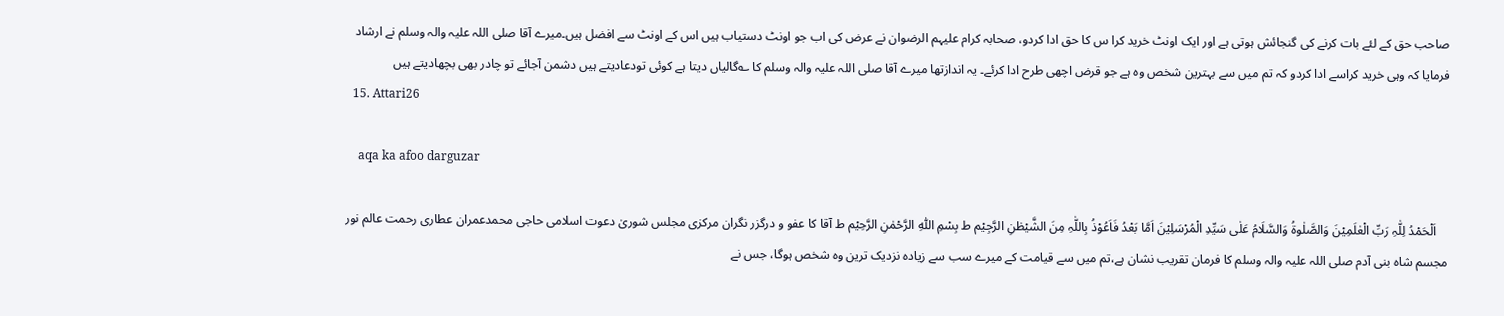صاحب حق کے لئے بات کرنے کی گنجائش ہوتی ہے اور ایک اونٹ خرید کرا س کا حق ادا کردو، صحابہ کرام علیہم الرضوان نے عرض کی اب جو اونٹ دستیاب ہیں اس کے اونٹ سے افضل ہیں۔میرے آقا صلی اللہ علیہ والہ وسلم نے ارشاد فرمایا کہ وہی خرید کراسے ادا کردو کہ تم میں سے بہترین شخص وہ ہے جو قرض اچھی طرح ادا کرئے۔ یہ اندازتھا میرے آقا صلی اللہ علیہ والہ وسلم کا ؎گالیاں دیتا ہے کوئی تودعادیتے ہیں دشمن آجائے تو چادر بھی بچھادیتے ہیں
  15. Attari26

    aqa ka afoo darguzar

    اَلْحَمْدُ لِلّٰہِ رَبِّ الْعٰلَمِیْنَ وَالصَّلٰوۃُ وَالسَّلَامُ عَلٰی سَیِّدِ الْمُرْسَلِیْنَ اَمَّا بَعْدُ فَاَعُوْذُ بِاللّٰہِ مِنَ الشَّیْطٰنِ الرَّجِیْم ط بِسْمِ اللّٰہِ الرَّحْمٰنِ الرَّحِیْم ط آقا کا عفو و درگزر نگران مرکزی مجلس شوریٰ دعوت اسلامی حاجی محمدعمران عطاری رحمت عالم نور مجسم شاہ بنی آدم صلی اللہ علیہ والہ وسلم کا فرمان تقریب نشان ہے،تم میں سے قیامت کے میرے سب سے زیادہ نزدیک ترین وہ شخص ہوگا، جس نے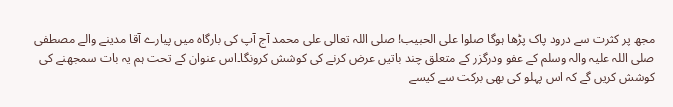مجھ پر کثرت سے درود پاک پڑھا ہوگا صلوا علی الحبیب! صلی اللہ تعالی علی محمد آج آپ کی بارگاہ میں پیارے آقا مدینے والے مصطفی صلی اللہ علیہ والہ وسلم کے عفو ودرگزر کے متعلق چند باتیں عرض کرنے کی کوشش کرونگا۔اس عنوان کے تحت ہم یہ بات سمجھنے کی کوشش کریں گے کہ اس پہلو کی بھی برکت سے کیسے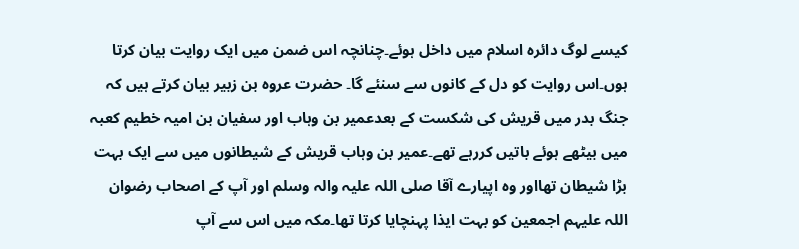کیسے لوگ دائرہ اسلام میں داخل ہوئے۔چنانچہ اس ضمن میں ایک روایت بیان کرتا ہوں۔اس روایت کو دل کے کانوں سے سنئے گا۔ حضرت عروہ بن زبیر بیان کرتے ہیں کہ جنگ بدر میں قریش کی شکست کے بعدعمیر بن وہاب اور سفیان بن امیہ خطیم کعبہ میں بیٹھے ہوئے باتیں کررہے تھے۔عمیر بن وہاب قریش کے شیطانوں میں سے ایک بہت بڑا شیطان تھااور وہ اپیارے آقا صلی اللہ علیہ والہ وسلم اور آپ کے اصحاب رضوان اللہ علیہم اجمعین کو بہت ایذا پہنچایا کرتا تھا۔مکہ میں اس سے آپ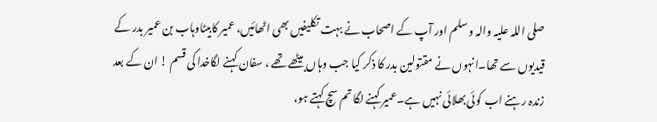صلی اللہ علیہ والہ وسلم اور آپ کے اصحاب نے بہت تکلیفیں بھی اٹھائیں، عمیر کابیٹاوہاب بن عمیر بدر کے قیدیوں سے تھا۔انہوں نے مقتولین بدر کا ذکر کیا جب وہاں بیٹھے تھے ، سفان کہنے لگاخدا کی قسم ! ان کے بعد زندہ رہنے اب کوئی بھلائی نہیں ہے۔عمیر کہنے لگا تم سچ کہتے ہو،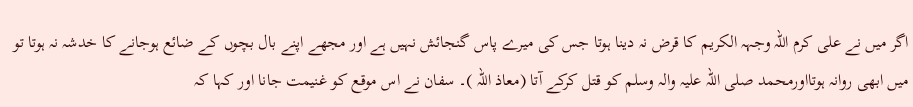اگر میں نے علی کرم اللہ وجہہ الکریم کا قرض نہ دینا ہوتا جس کی میرے پاس گنجائش نہیں ہے اور مجھے اپنے بال بچوں کے ضائع ہوجانے کا خدشہ نہ ہوتا تو میں ابھی روانہ ہوتااورمحمد صلی اللہ علیہ والہ وسلم کو قتل کرکے آتا (معاذ اللہ )۔ سفان نے اس موقع کو غنیمت جانا اور کہا کہ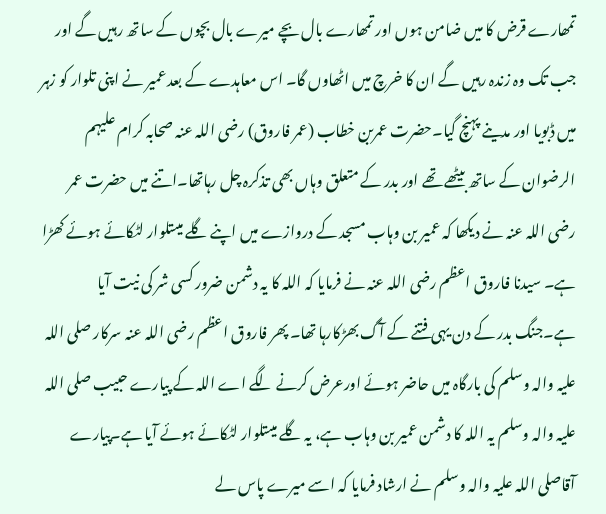تمھارے قرض کا میں ضامن ہوں اور تمھارے بال بچے میرے بال بچوں کے ساتھ رہیں گے اور جب تک وہ زندہ رہیں گے ان کا خرچ میں اٹھاوں گا۔ اس معاہدے کے بعد عمیر نے اپنی تلوار کو زہر میں ڈبویا اور مدینے پہنچ گیا۔حضرت عمربن خطاب (عمر فاروق) رضی اللہ عنہ صحابہ کرام علیہم الرضوان کے ساتھ بیٹھے تھے اور بدر کے متعلق وہاں بھی تذکرہ چل رہاتھا۔اتنے میں حضرت عمر رضی اللہ عنہ نے دیکھا کہ عمیر بن وہاب مسجد کے دروازے میں اپنے گلے میںتلوار لٹکائے ہوئے کھڑا ہے۔ سیدنا فاروق اعظم رضی اللہ عنہ نے فرمایا کہ اللہ کا یہ دشمن ضرور کسی شر کی نیت آیا ہے۔جنگ بدر کے دن یہی فتنے کے آگ بھڑکارہا تھا۔ پھر فاروق اعظم رضی اللہ عنہ سرکار صلی اللہ علیہ والہ وسلم کی بارگاہ میں حاضر ہوئے اورعرض کرنے لگے اے اللہ کے پیارے حبیب صلی اللہ علیہ والہ وسلم یہ اللہ کا دشمن عمیر بن وہاب ہے، یہ گلے میںتلوار لٹکائے ہوئے آیا ہے۔پیارے آقاصلی اللہ علیہ والہ وسلم نے ارشاد فرمایا کہ اسے میرے پاس لے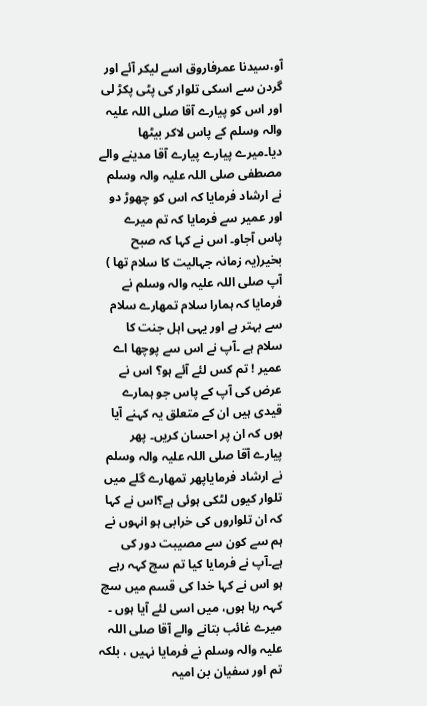آو،سیدنا عمرفاروق اسے لیکر آئے اور گردن سے اسکی تلوار کی پٹی پکڑ لی اور اس کو پیارے آقا صلی اللہ علیہ والہ وسلم کے پاس لاکر بیٹھا دیا۔میرے پیارے پیارے آقا مدینے والے مصطفی صلی اللہ علیہ والہ وسلم نے ارشاد فرمایا کہ اس کو چھوڑ دو اور عمیر سے فرمایا کہ تم میرے پاس آجاو۔ اس نے کہا کہ صبح بخیر(یہ زمانہ جہالیت کا سلام تھا ) آپ صلی اللہ علیہ والہ وسلم نے فرمایا کہ ہمارا سلام تمھارے سلام سے بہتر ہے اور یہی اہل جنت کا سلام ہے ۔آپ نے اس سے پوچھا اے عمیر ! تم کس لئے آئے ہو؟ اس نے عرض کی آپ کے پاس جو ہمارے قیدی ہیں ان کے متعلق یہ کہنے آیا ہوں کہ ان پر احسان کریں۔ پھر پیارے آقا صلی اللہ علیہ والہ وسلم نے ارشاد فرمایاپھر تمھارے گلے میں تلوار کیوں لٹکی ہوئی ہے؟اس نے کہا کہ ان تلواروں کی خرابی ہو انہوں نے ہم سے کون سے مصیبت دور کی ہے۔آپ نے فرمایا کیا تم سچ کہہ رہے ہو اس نے کہا خدا کی قسم میں سچ کہہ رہا ہوں، میں اسی لئے آیا ہوں ۔ میرے غائب بتانے والے آقا صلی اللہ علیہ والہ وسلم نے فرمایا نہیں ، بلکہ تم اور سفیان بن امیہ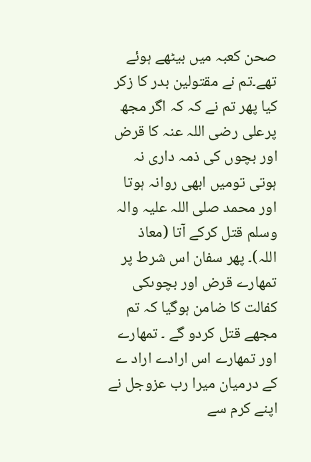صحن کعبہ میں بیٹھے ہوئے تھے۔تم نے مقتولین بدر کا زکر کیا پھر تم نے کہ کہ اگر مجھ پرعلی رضی اللہ عنہ کا قرض اور بچوں کی ذمہ داری نہ ہوتی تومیں ابھی روانہ ہوتا اور محمد صلی اللہ علیہ والہ وسلم قتل کرکے آتا (معاذ اللہ)۔ پھر سفان اس شرط پر تمھارے قرض اور بچوںکی کفالت کا ضامن ہوگیا کہ تم مجھے قتل کردو گے ۔ تمھارے اور تمھارے اس ارادے اراد ے کے درمیان میرا رب عزوجل نے اپنے کرم سے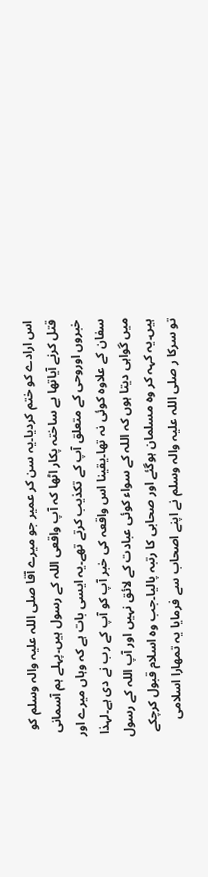اس ارادے کو ختم کردیا۔یہ سن کر عمیر جو میرے آقا صلی اللہ علیہ والہ وسلم کو قتل کرنے آیاتھا بے ساختہ پکار اٹھا کہ آپ واقعی اللہ کے رسول ہیں۔پہلے ہم آسمانی خبروں اوروحی کے متعلق آپ کے تکذیب کرتے تھے۔یہ ایسی بات ہے کہ وہاں میرے اور سفان کے علاوہ کوئی نہ تھا۔یقینا اس واقعہ کی خبر آپ کو آپ کے رب نے دی ہے۔لہذا میں گواہی دیتا ہوں کہ اللہ کے سواء کوئی عبادت کے لائق نہیں اور آپ اللہ کے رسول ہیں۔یہ کہہ کر وہ مسلمان ہوگئے اور صحابی کا رتبہ پالیا۔جب وہ اسلام قبول کرچکے تو سرکا ر صلی اللہ علیہ والہ وسلم نے اپنے اصحاب سے فرمایا یہ تمھارا اسلامی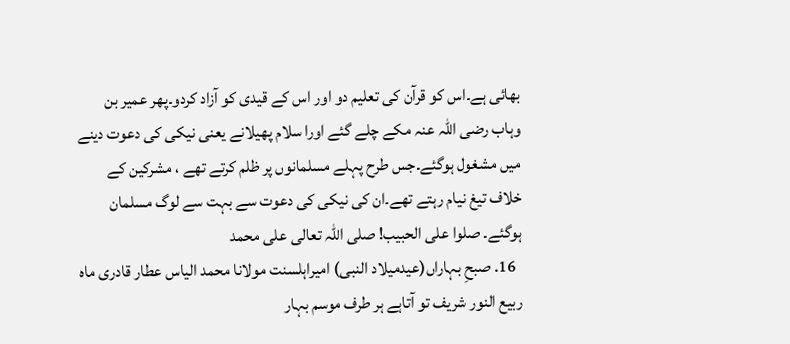بھائی ہے۔اس کو قرآن کی تعلیم دو اور اس کے قیدی کو آزاد کردو۔پھر عمیر بن وہاب رضی اللہ عنہ مکے چلے گئے اورا سلام پھیلانے یعنی نیکی کی دعوت دینے میں مشغول ہوگئے۔جس طرح پہلے مسلمانوں پر ظلم کرتے تھے ، مشرکین کے خلاف تیغ نیام رہتے تھے۔ان کی نیکی کی دعوت سے بہت سے لوگ مسلمان ہوگئے۔ صلوا علی الحبیب! صلی اللہ تعالی علی محمد
  16. صبحِ بہاراں(عیدمیلاد النبی) امیراہلسنت مولانا محمد الیاس عطار قادری ماہ ربیع النور شریف تو آتاہے ہر طرف موسم بہار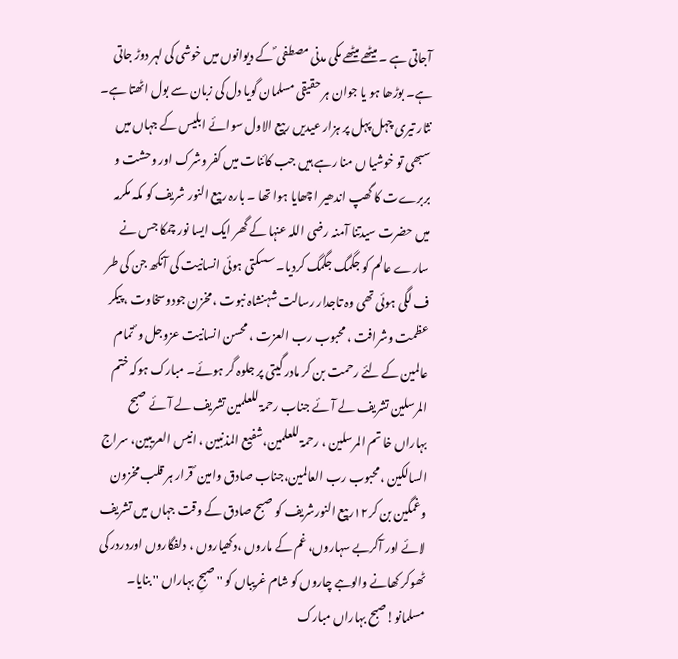آجاتی ہے ۔ میٹھے میٹھے مکی مدنی مصطفی ؐ کے دیوانوں میں خوشی کی لہر دوڑ جاتی ہے۔ بوڑھا ہو یا جوان ہر حقیقی مسلمان گویا دل کی زبان سے بول اٹھتا ہے۔ نثار تیری چہل پہل پر ہزار عیدیں ربیع الاول سوائے ابلیس کے جہاں میں سبھی تو خوشیا ں منا رہے ہیں جب کائنات میں کفر وشرک اور وحشت و بربرےت کا گھپ اندھیر ا چھایا ہوا تھا ۔ بارہ ربیع النور شریف کو مکہ مکرمہ میں حضرت سیدتنا آمنہ رضی اللہ عنہا کے گھر ایک ایسا نور چمکا جس نے سارے عالم کو جگمگ جگمگ کردیا۔ سسکتی ہوئی انسانیت کی آنکھ جن کی طر ف لگی ہوئی تھی وہ تاجدار رسالت شہنشاہ نبوت ، مخزن جودوسخاوت ، پیکر عظمت وشرافت ، محبوب رب العزت ، محسن انسانیت عزوجل و ؐ تمام عالمین کے لئے رحمت بن کر مادر گیتی پر جلوہ گر ہوئے۔ مبارک ہوکہ ختم المرسلین تشریف لے آئے جناب رحمۃ للعلمین تشریف لے آئے صبح بہاراں خا تم المرسلین ، رحمۃ للعلمین،شفیع المذنبین ، انیس العریبین، سراج السالکین ، محبوب رب العالمین،جناب صادق وامین ؐ قرار ہر قلب مخزون وغمگین بن کر١٢ربیع النورشریف کو صبح صادق کے وقت جہاں میں تشریف لائے اور آکربے سہاروں، غم کے ماروں ،دکھیاروں ، دلفگاروں اوردردر کی ٹھوکر کھانے والوںبے چاروں کو شام غریباں کو ''صبحِ بہاراں '' بنایا۔ مسلمانو!صبح بہاراں مبارک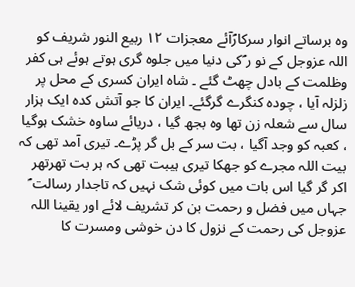وہ برساتے انوار سرکارؐآئے معجزات ١٢ ربیع النور شریف کو اللہ عزوجل کے نو ر ؐکی دنیا میں جلوہ گری ہوتے ہوئے ہی کفر وظلمت کے بادل چھٹ گئے ۔ شاہ ایران کسری کے محل پر زلزلہ آیا ، چودہ کنگرے گرگئے۔ ایران کا جو آتش کدہ ایک ہزار سال سے شعلہ زن تھا وہ بجھ گیا ، دریائے ساوہ خشک ہوگیا ، کعبہ کو وجد آگیا ، بت سر کے بل گر پڑے۔ تیری آمد تھی کہ بیت اللہ مجرے کو جھکا تیری ہیبت تھی کہ ہر بت تھرتھر اکر گر گیا اس بات میں کوئی شک نہیں کہ تاجدار رسالت ؐ جہاں میں فضل و رحمت بن کر تشریف لائے اور یقینا اللہ عزوجل کی رحمت کے نزول کا دن خوشی ومسرت کا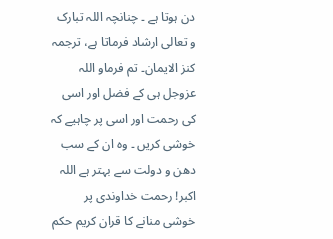دن ہوتا ہے ۔ چنانچہ اللہ تبارک و تعالی ارشاد فرماتا ہے، ترجمہ کنز الایمان۔ تم فرماو اللہ عزوجل ہی کے فضل اور اسی کی رحمت اور اسی پر چاہیے کہ خوشی کریں ۔ وہ ان کے سب دھن و دولت سے بہتر ہے اللہ اکبر! رحمت خداوندی پر خوشی منانے کا قران کریم حکم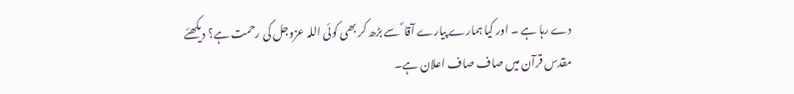دے رہا ہے ۔ اور کیا ہمارے پیارے آقا ؐ سے بڑھ کر بھی کوئی اللہ عزوجل کی رحمت ہے؟ دیکھئے مقدس قرآن میں صاف صاف اعلان ہے۔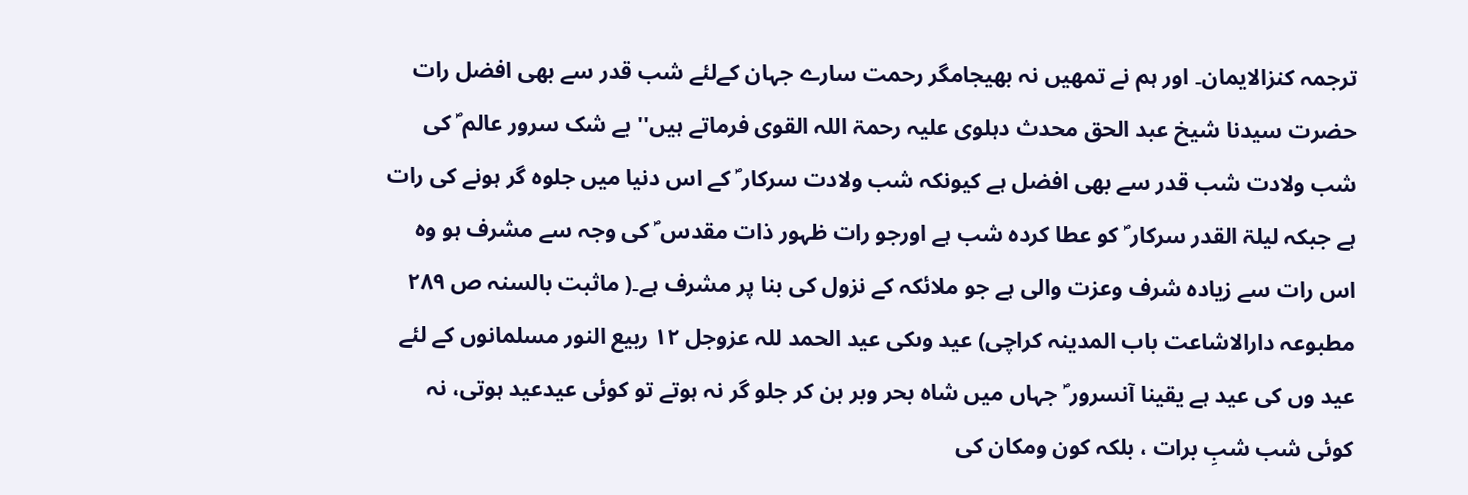ترجمہ کنزالایمان۔ اور ہم نے تمھیں نہ بھیجامگر رحمت سارے جہان کےلئے شب قدر سے بھی افضل رات حضرت سیدنا شیخ عبد الحق محدث دہلوی علیہ رحمۃ اللہ القوی فرماتے ہیں'' بے شک سرور عالم ؐ کی شب ولادت شب قدر سے بھی افضل ہے کیونکہ شب ولادت سرکار ؐ کے اس دنیا میں جلوہ گر ہونے کی رات ہے جبکہ لیلۃ القدر سرکار ؐ کو عطا کردہ شب ہے اورجو رات ظہور ذات مقدس ؐ کی وجہ سے مشرف ہو وہ اس رات سے زیادہ شرف وعزت والی ہے جو ملائکہ کے نزول کی بنا پر مشرف ہے۔( ماثبت بالسنہ ص ٢٨٩ مطبوعہ دارالاشاعت باب المدینہ کراچی) عید وںکی عید الحمد للہ عزوجل ١٢ ربیع النور مسلمانوں کے لئے عید وں کی عید ہے یقینا آنسرور ؐ جہاں میں شاہ بحر وبر بن کر جلو گر نہ ہوتے تو کوئی عیدعید ہوتی، نہ کوئی شب شبِ برات ، بلکہ کون ومکان کی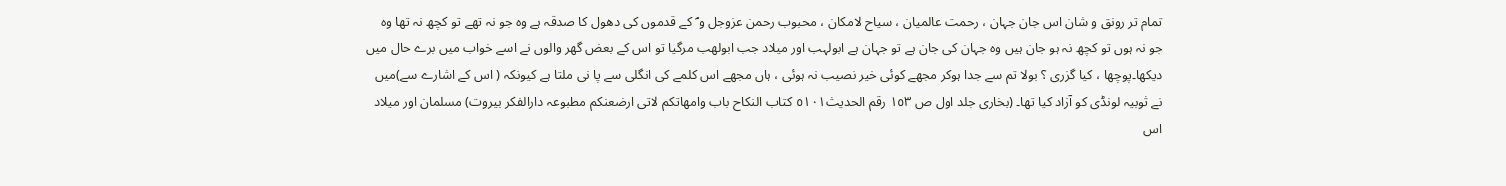تمام تر رونق و شان اس جان جہان ، رحمت عالمیان ، سیاح لامکان ، محبوب رحمن عزوجل و ؐ کے قدموں کی دھول کا صدقہ ہے وہ جو نہ تھے تو کچھ نہ تھا وہ جو نہ ہوں تو کچھ نہ ہو جان ہیں وہ جہان کی جان ہے تو جہان ہے ابولہب اور میلاد جب ابولھب مرگیا تو اس کے بعض گھر والوں نے اسے خواب میں برے حال میں دیکھا۔پوچھا ، کیا گزری ؟ بولا تم سے جدا ہوکر مجھے کوئی خیر نصیب نہ ہوئی ، ہاں مجھے اس کلمے کی انگلی سے پا نی ملتا ہے کیونکہ ( اس کے اشارے سے)میں نے ثوبیہ لونڈی کو آزاد کیا تھا۔ (بخاری جلد اول ص ١٥٣ رقم الحدیث٥١٠١ کتاب النکاح باب وامھاتکم لاتی ارضعنکم مطبوعہ دارالفکر بیروت) مسلمان اور میلاد اس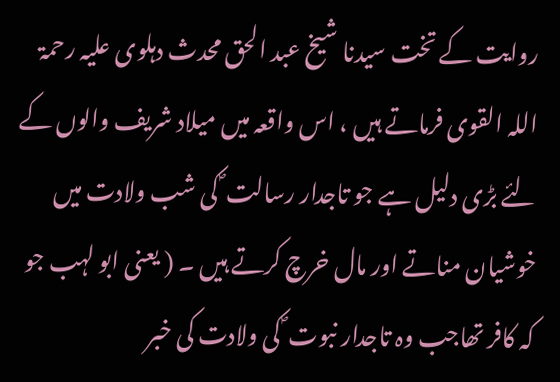روایت کے تخت سیدنا شیخ عبد الحق محدث دہلوی علیہ رحمۃ اللہ القوی فرماتے ہیں ، اس واقعہ میں میلاد شریف والوں کے لئے بڑی دلیل ہے جو تاجدار رسالت ؐ کی شب ولادت میں خوشیان مناتے اور مال خرچ کرتے ہیں ۔ ( یعنی ابو لہب جو کہ کافر تھاجب وہ تاجدار نبوت ؐ کی ولادت کی خبر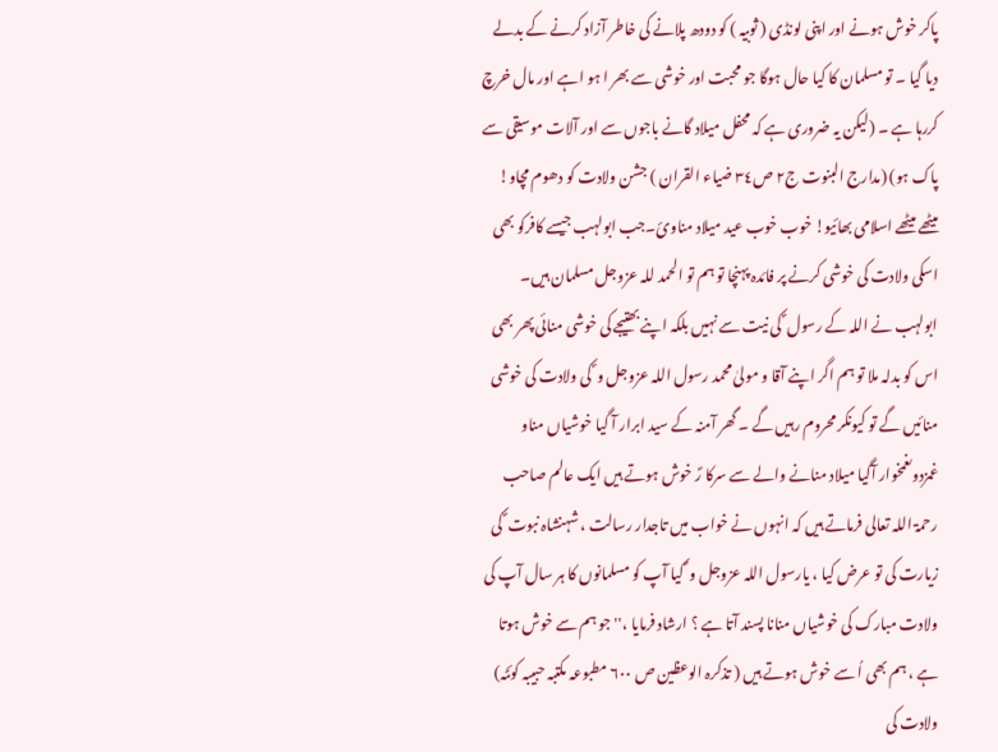پاکر خوش ہونے اور اپنی لونڈی ( ثوبیہ ) کو دودھ پلانے کی خاطر آزاد کرنے کے بدلے دیا گیا ۔ تو مسلمان کا کیا حال ہوگا جو محبت اور خوشی سے بھر ا ہو اہے اور مال خرچ کررہا ہے ۔ (لیکن یہ ضروری ہے کہ محفل میلاد گانے باجوں سے اور آلات موسیقی سے پاک ہو) (مدارج البنوت ج٢ ص٣٤ ضیاء القران ) جشن ولادت کو دھوم مچاو! میٹھے میٹھے اسلامی بھائیو! خوب خوب عید میلاد مناوئ۔جب ابولہب جیسے کافرکو بھی اسکی ولادت کی خوشی کرنے پر فائدہ پہنچا تو ہم تو الحمد للہ عزوجل مسلمان ہیں۔ ابولہب نے اللہ کے رسول ؐ کی نیت سے نہیں بلکہ اپنے بھتیجے کی خوشی منائی پھر بھی اس کو بدلہ ملا تو ہم اگر اپنے آقا و مولیٰ محمد رسول اللہ عزوجل و ؐ کی ولادت کی خوشی منائیں گے تو کیونکر محروم رہیں گے ۔ گھر آمنہ کے سید ابرار آ گیا خوشیاں مناو غمزدوںغمخوار آگیا میلاد منانے والے سے سرکا رؐ خوش ہوتے ہیں ایک عالم صاحب رحمۃ اللہ تعالی فرماتے ہیں کہ انہوں نے خواب میں تاجدار رسالت ، شہنشاہ نبوت ؐ کی زیارت کی تو عرض کیا ، یارسول اللہ عزوجل و ؐ کیا آپ کو مسلمانوں کا ہر سال آپ کی ولادت مبارک کی خوشیاں منانا پسند آتا ہے ؟ ارشاد فرمایا ،''جو ہم سے خوش ہوتا ہے ، ہم بھی اُ سے خوش ہوتے ہیں ( تذکرہ الوعظین ص ٦٠٠ مطبوعہ مکتبہ حبیبہ کوئٹہ) ولادت کی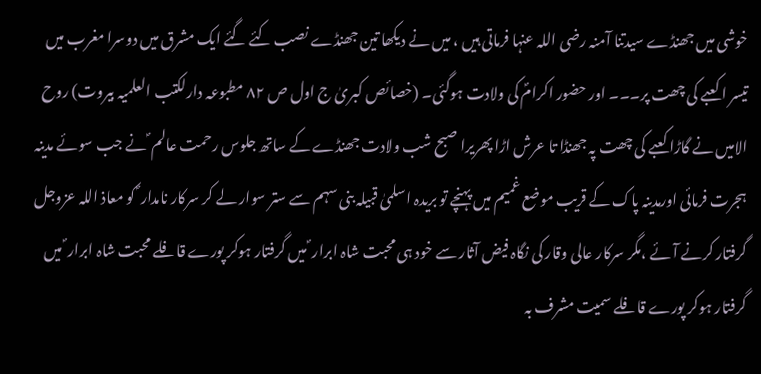خوشی میں جھنڈے سیدتنا آمنہ رضی اللہ عنہا فرماتی ہیں ، میں نے دیکھا تین جھنڈے نصب کئے گئے ایک مشرق میں دوسرا مغرب میں تیسر ا کعبے کی چھت پر۔۔۔ اور حضور اکرامؐ کی ولادت ہوگئی۔ (خصائص کبریٰ ج اول ص ٨٢ مطبوعہ دارلکتب العلمیہ بیروت) روح الامیں نے گاڑا کعبے کی چھت پہ جھنڈا تا عرش اڑا پھریرا صبح شب ولادت جھنڈے کے ساتھ جلوس رحمت عالم ؐ نے جب سوئے مدینہ ہجرت فرمائی اورمدینہ پاک کے قریب موضع غمیم میں پہنچے تو بریدہ اسلمیٰ قبیلہ بنی سہم سے ستر سوار لے کر سرکار نامدار ؐ کو معاذ اللہ عزوجل گرفتار کرنے آئے ،مگر سرکار عالی وقار کی نگاہ فیض آثار سے خود ہی محبت شاہ ابرار ؐ میں گرفتار ہوکر پورے قافلے محبت شاہ ابرار ؐ میں گرفتار ہوکر پورے قافلے سمیت مشرف بہ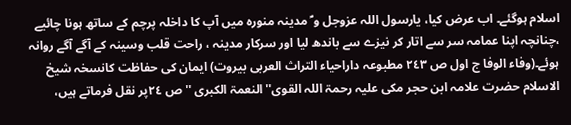اسلام ہوگئے۔ اب عرض کیا، یارسول اللہ عزوجل و ؐ مدینہ منورہ میں آپ کا داخلہ پرچم کے ساتھ ہونا چائیے ،چنانچہ اپنا عمامہ سر سے اتار کر نیزے سے باندھ لیا اور سرکار مدینہ ، راحت قلب وسینہ کے آگے آگے روانہ ہوئے۔(وفاء الوفا ج اول ص ٢٤٣ مطبوعہ داراحیاء التراث العربی بیروت) ایمان کی حفاظت کانسخہ شیخ الاسلام حضرت علامہ ابن حجر مکی علیہ رحمۃ اللہ القوی''النعمۃ الکبری '' ص ٢٤پر نقل فرماتے ہیں،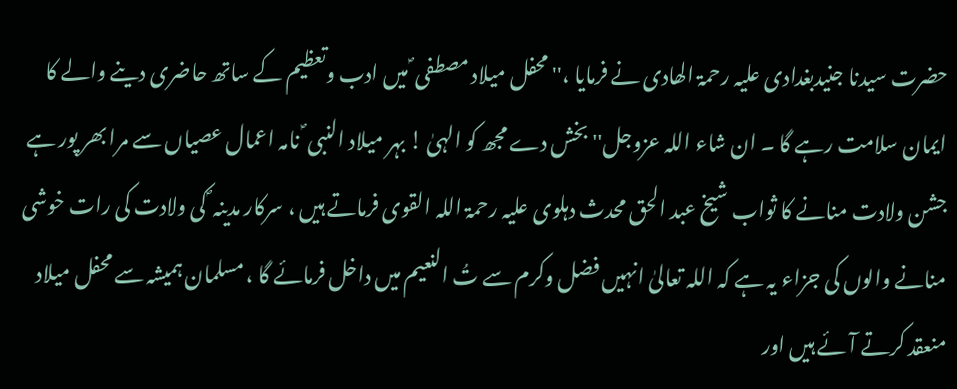حضرت سیدنا جنیدبغدادی علیہ رحمۃ الھادی نے فرمایا ،'' محفل میلاد مصطفی ؐ میں ادب وتعظیم کے ساتھ حاضری دینے والے کا ایمان سلامت رہے گا ۔ ان شاء اللہ عزوجل'' بخش دے مجھ کو الہیٰ ! بہر میلاد النبی ؐ نامہ اعمال عصیاں سے مرا بھر پور ہے جشن ولادت منانے کا ثواب شیخ عبد الحق محدث دہلوی علیہ رحمۃ اللہ القوی فرماتے ہیں ، سرکار مدینہ ؐ کی ولادت کی رات خوشی منانے والوں کی جزاء یہ ہے کہ اللہ تعالیٰ انہیں فضل وکرم سے تُ النعیم میں داخل فرمائے گا ، مسلمان ہمیشہ سے محفل میلاد منعقد کرتے آئے ہیں اور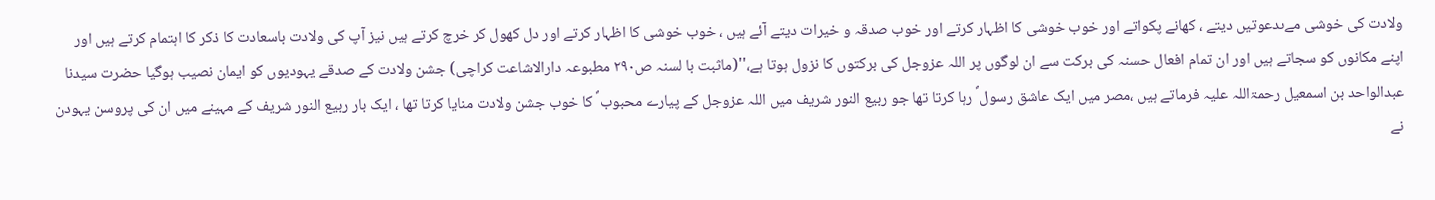ولادت کی خوشی مےںدعوتیں دیتے ، کھانے پکواتے اور خوب خوشی کا اظہار کرتے اور خوب صدقہ و خیرات دیتے آئے ہیں ، خوب خوشی کا اظہار کرتے اور دل کھول کر خرچ کرتے ہیں نیز آپ کی ولادت باسعادت کا ذکر کا اہتمام کرتے ہیں اور اپنے مکانوں کو سجاتے ہیں اور ان تمام افعال حسنہ کی برکت سے ان لوگوں پر اللہ عزوجل کی برکتوں کا نزول ہوتا ہے،''(ماثبت با لسنہ ص٢٩٠ مطبوعہ دارالاشاعت کراچی) جشن ولادت کے صدقے یہودیوں کو ایمان نصیب ہوگیا حضرت سیدنا عبدالواحد بن اسمعیل رحمۃاللہ علیہ فرماتے ہیں ،مصر میں ایک عاشق رسول ؐ رہا کرتا تھا جو ربیع النور شریف میں اللہ عزوجل کے پیارے محبوب ؐ کا خوب جشن ولادت منایا کرتا تھا ، ایک بار ربیع النور شریف کے مہینے میں ان کی پروسن یہودن نے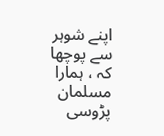اپنے شوہر سے پوچھا کہ ، ہمارا مسلمان پڑوسی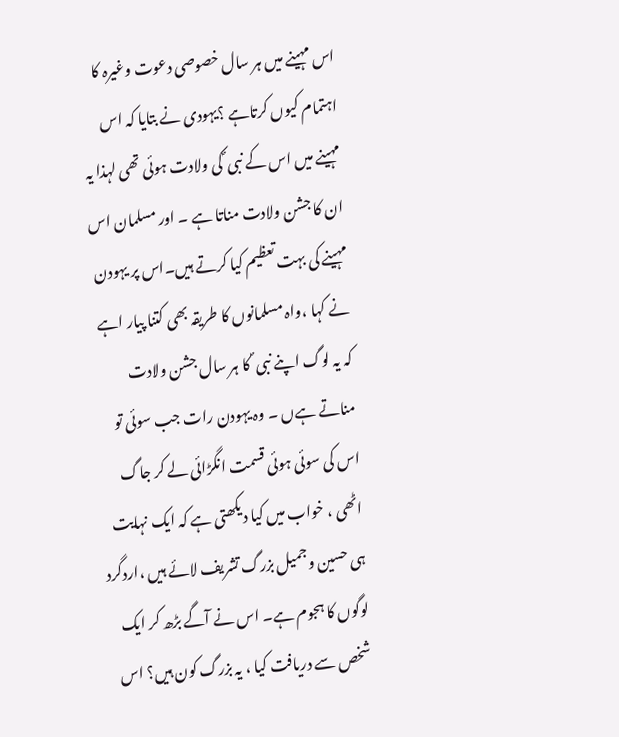اس مہینے میں ہر سال خصوصی دعوت وغیرہ کا اہتمام کیوں کرتاہے ؟یہودی نے بتایا کہ اس مہینے میں اس کے نبی ؐ کی ولادت ہوئی تھی لہذا یہ ان کا جشن ولادت مناتا ہے ۔ اور مسلمان اس مہینے کی بہت تعظیم کیا کرتے ہیں۔اس پر یہودن نے کہا ،واہ مسلمانوں کا طریقہ بھی کتنا پیار اہے کہ یہ لوگ اپنے نبی ؐ کا ہر سال جشن ولادت مناتے ہےں ۔ وہ یہودن رات جب سوئی تو اس کی سوئی ہوئی قسمت انگڑائی لے کر جاگ اٹھی ، خواب میں کیا دیکھتی ہے کہ ایک نہایت ہی حسین وجمیل بزرگ تشریف لائے ہیں ،اردگرد لوگوں کا ہجوم ہے۔ اس نے آگے بڑھ کر ایک شخص سے دریافت کیا ، یہ بزرگ کون ہیں؟ اس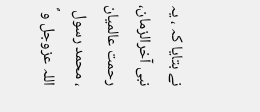نے بتایا کہ ، یہ نبی آخرالزمان، رحمت عالمیان ، محمد رسول اللہ عزوجل و ؐ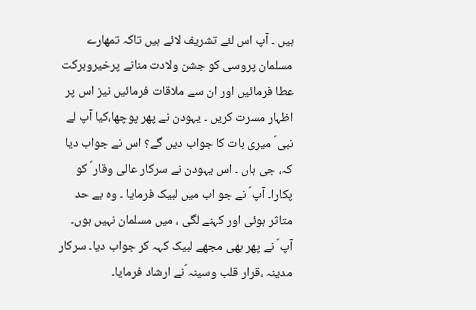ہیں ۔ آپ اس لئے تشریف لائے ہیں تاکہ تمھارے مسلمان پروسی کو جشن ولادت منانے پرخیروبرکت عطا فرمائیں اور ان سے ملاقات فرمائیں نیز اس پر اظہار مسرت کریں ۔ یہودن نے پھر پوچھا،کیا آپ لے نبی ؐ میری بات کا جواب دیں گے؟ اس نے جواب دیا کہ، جی ہاں ۔ اس یہودن نے سرکار عالی وقار ؐ کو پکارا۔ آپ ؐ نے جو اب میں لبیک فرمایا ۔ وہ بے حد متاثر ہوئی اور کہنے لگی ، میں مسلمان نہیں ہوں۔ آپ ؐ نے پھر بھی مجھے لبیک کہہ کر جواب دیا۔ سرکار مدینہ ،قرار قلب وسینہ ؐنے ارشاد فرمایا۔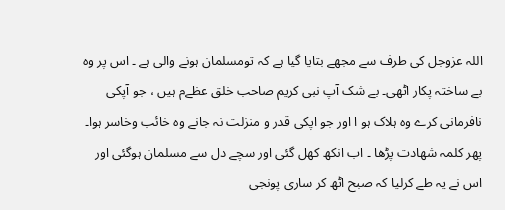اللہ عزوجل کی طرف سے مجھے بتایا گیا ہے کہ تومسلمان ہونے والی ہے ۔ اس پر وہ بے ساختہ پکار اٹھی۔ بے شک آپ نبی کریم صاحب خلق عظےم ہیں ، جو آپکی نافرمانی کرے وہ ہلاک ہو ا اور جو اپکی قدر و منزلت نہ جانے وہ خائب وخاسر ہوا۔ پھر کلمہ شھادت پڑھا ۔ اب انکھ کھل گئی اور سچے دل سے مسلمان ہوگئی اور اس نے یہ طے کرلیا کہ صبح اٹھ کر ساری پونجی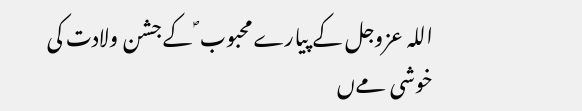اللہ عزوجل کے پیارے محبوب ؐ کے جشن ولادت کی خوشی مےں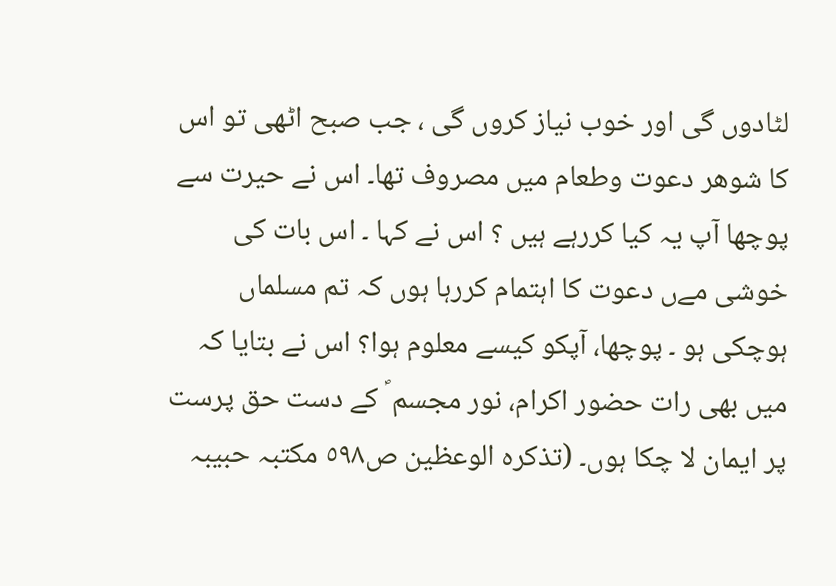لٹادوں گی اور خوب نیاز کروں گی ، جب صبح اٹھی تو اس کا شوھر دعوت وطعام میں مصروف تھا۔ اس نے حیرت سے پوچھا آپ یہ کیا کررہے ہیں ؟ اس نے کہا ۔ اس بات کی خوشی مےں دعوت کا اہتمام کررہا ہوں کہ تم مسلماں ہوچکی ہو ۔ پوچھا، آپکو کیسے معلوم ہوا؟ اس نے بتایا کہ میں بھی رات حضور اکرام، نور مجسم ؐ کے دست حق پرست پر ایمان لا چکا ہوں۔ (تذکرہ الوعظین ص٥٩٨ مکتبہ حبیبہ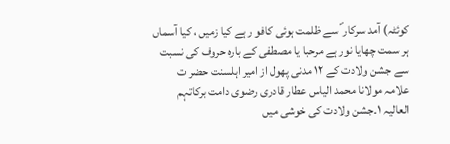کوئٹہ) آمد سرکار ؐ سے ظلمت ہوئی کافو ر ہے کیا زمیں ، کیا آسماں ہر سمت چھایا نور ہے مرحبا یا مصطفی کے بارہ حروف کی نسبت سے جشن ولادت کے ١٢ مدنی پھول از امیر اہلسنت حضر ت علامہ مولانا محمد الیاس عطار قادری رضوی دامت برکاتہم العالیہ ١۔جشن ولادت کی خوشی میں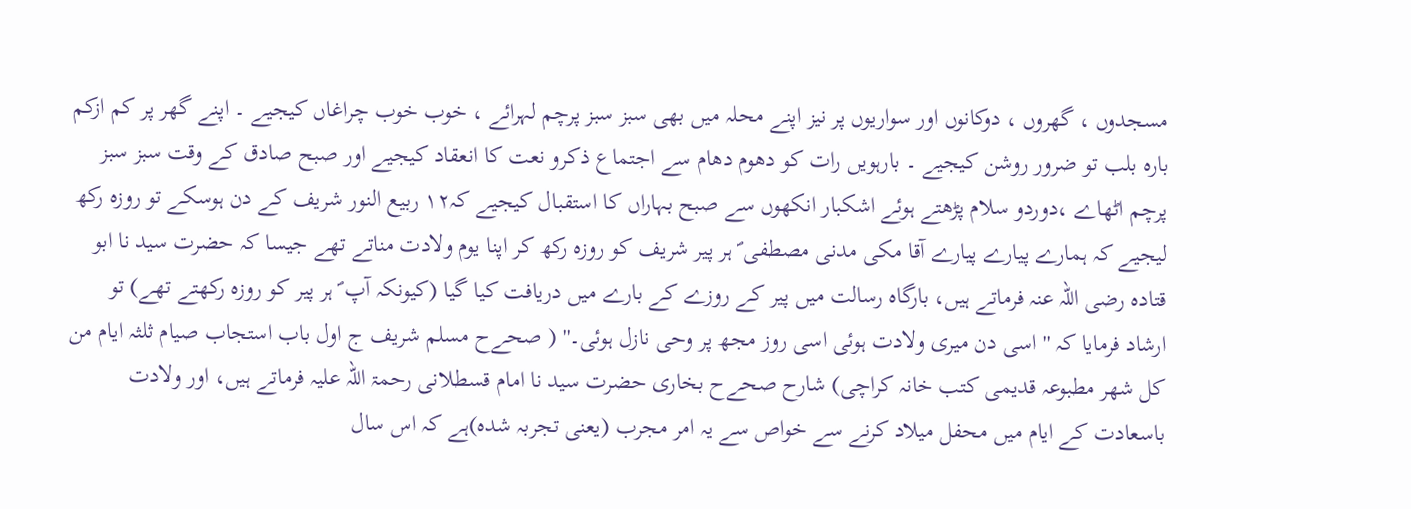مسجدوں ، گھروں ، دوکانوں اور سواریوں پر نیز اپنے محلہ میں بھی سبز سبز پرچم لہرائے ، خوب خوب چراغاں کیجیے ۔ اپنے گھر پر کم ازکم بارہ بلب تو ضرور روشن کیجیے ۔ بارہویں رات کو دھوم دھام سے اجتماع ذکرو نعت کا انعقاد کیجیے اور صبح صادق کے وقت سبز سبز پرچم اٹھاے ،دوردو سلام پڑھتے ہوئے اشکبار انکھوں سے صبح بہاراں کا استقبال کیجیے کہ١٢ ربیع النور شریف کے دن ہوسکے تو روزہ رکھ لیجیے کہ ہمارے پیارے پیارے آقا مکی مدنی مصطفی ؐ ہر پیر شریف کو روزہ رکھ کر اپنا یوم ولادت مناتے تھے جیسا کہ حضرت سید نا ابو قتادہ رضی اللہ عنہ فرماتے ہیں، بارگاہ رسالت میں پیر کے روزے کے بارے میں دریافت کیا گیا (کیونکہ آپ ؐ ہر پیر کو روزہ رکھتے تھے) تو ارشاد فرمایا کہ ''اسی دن میری ولادت ہوئی اسی روز مجھ پر وحی نازل ہوئی۔'' ( صحےح مسلم شریف ج اول باب استجاب صیام ثلثہ ایام من کل شھر مطبوعہ قدیمی کتب خانہ کراچی) شارح صحےح بخاری حضرت سید نا امام قسطلانی رحمۃ اللہ علیہ فرماتے ہیں، اور ولادت باسعادت کے ایام میں محفل میلاد کرنے سے خواص سے یہ امر مجرب (یعنی تجربہ شدہ)ہے کہ اس سال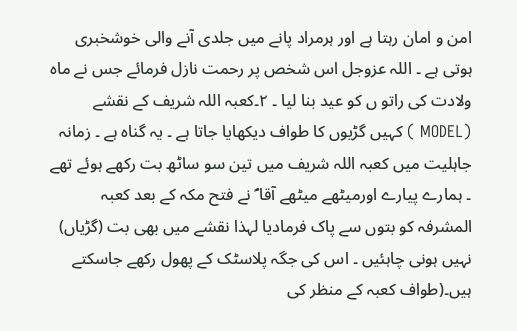امن و امان رہتا ہے اور ہرمراد پانے میں جلدی آنے والی خوشخبری ہوتی ہے ۔ اللہ عزوجل اس شخص پر رحمت نازل فرمائے جس نے ماہ ولادت کی راتو ں کو عید بنا لیا ۔ ٢۔کعبہ اللہ شریف کے نقشے (MODEL ) کہیں گڑیوں کا طواف دیکھایا جاتا ہے ۔ یہ گناہ ہے ۔ زمانہ جاہلیت میں کعبہ اللہ شریف میں تین سو ساٹھ بت رکھے ہوئے تھے ۔ ہمارے پیارے اورمیٹھے میٹھے آقا ؐ نے فتح مکہ کے بعد کعبہ المشرفہ کو بتوں سے پاک فرمادیا لہذا نقشے میں بھی بت (گڑیاں) نہیں ہونی چاہئیں ۔ اس کی جگہ پلاسٹک کے پھول رکھے جاسکتے ہیں۔(طواف کعبہ کے منظر کی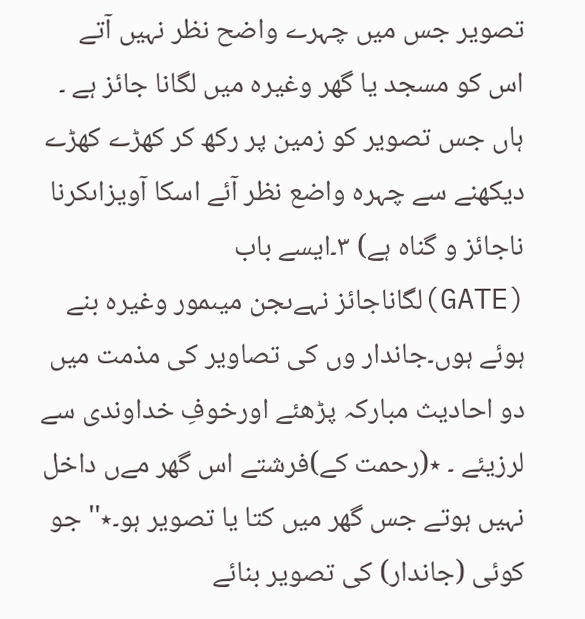تصویر جس میں چہرے واضح نظر نہیں آتے اس کو مسجد یا گھر وغیرہ میں لگانا جائز ہے ۔ ہاں جس تصویر کو زمین پر رکھ کر کھڑے کھڑے دیکھنے سے چہرہ واضع نظر آئے اسکا آویزاںکرنا ناجائز و گناہ ہے) ٣۔ایسے باب (GATE)لگاناجائز نہےںجن میںمور وغیرہ بنے ہوئے ہوں۔جاندار وں کی تصاویر کی مذمت میں دو احادیث مبارکہ پڑھئے اورخوفِ خداوندی سے لرزیئے ۔ ٭(رحمت کے)فرشتے اس گھر مےں داخل نہیں ہوتے جس گھر میں کتا یا تصویر ہو۔٭''جو کوئی (جاندار) کی تصویر بنائے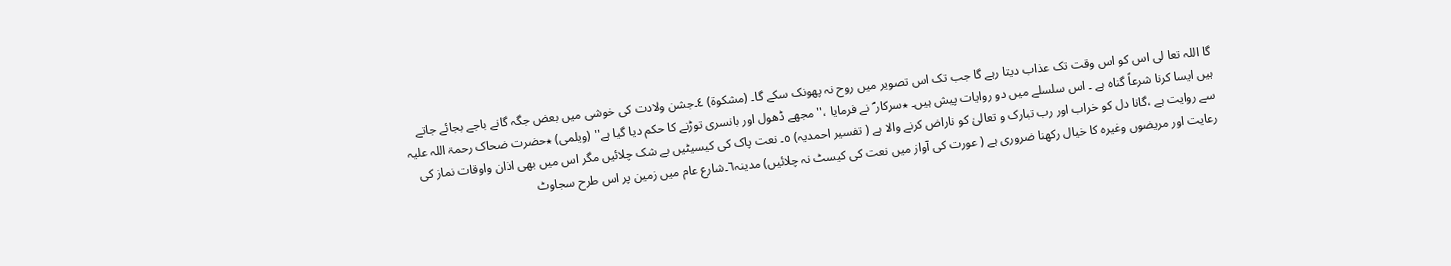گا اللہ تعا لی اس کو اس وقت تک عذاب دیتا رہے گا جب تک اس تصویر میں روح نہ پھونک سکے گا۔ (مشکوۃ) ٤۔جشن ولادت کی خوشی میں بعض جگہ گانے باجے بجائے جاتے ہیں ایسا کرنا شرعاً گناہ ہے ۔ اس سلسلے میں دو روایات پیش ہیں۔ ٭سرکار ؐ نے فرمایا ،''مجھے ڈھول اور بانسری توڑنے کا حکم دیا گیا ہے'' (ویلمی) ٭حضرت ضحاک رحمۃ اللہ علیہ سے روایت ہے ،گانا دل کو خراب اور رب تبارک و تعالیٰ کو ناراض کرنے والا ہے ( تفسیر احمدیہ) ٥۔ نعت پاک کی کیسیٹیں بے شک چلائیں مگر اس میں بھی اذان واوقات نماز کی رعایت اور مریضوں وغیرہ کا خیال رکھنا ضروری ہے ( عورت کی آواز میں نعت کی کیسٹ نہ چلائیں) مدینہ٦۔شارع عام میں زمین پر اس طرح سجاوٹ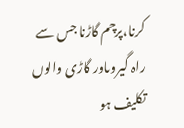کرنا،پرچم گاڑنا جس سے راہ گیروںاور گاڑی والوں تکلیف ہو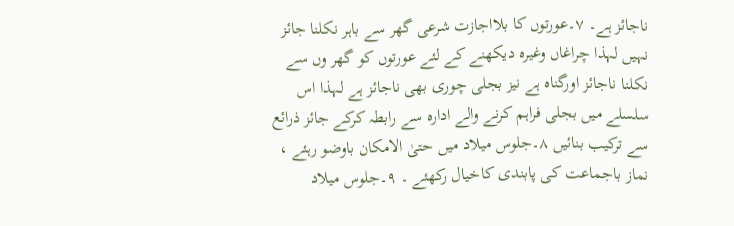ناجائز ہے۔ ٧۔عورتوں کا بلااجازت شرعی گھر سے باہر نکلنا جائز نہیں لہذا چراغاں وغیرہ دیکھنے کے لئے عورتوں کو گھر وں سے نکلنا ناجائز اورگناہ ہے نیز بجلی چوری بھی ناجائز ہے لہذا اس سلسلے میں بجلی فراہم کرنے والے ادارہ سے رابطہ کرکے جائز ذرائع سے ترکیب بنائیں ٨۔جلوس میلاد میں حتیٰ الامکان باوضو رہئے ، نماز باجماعت کی پابندی کاخیال رکھئے ۔ ٩۔جلوس میلاد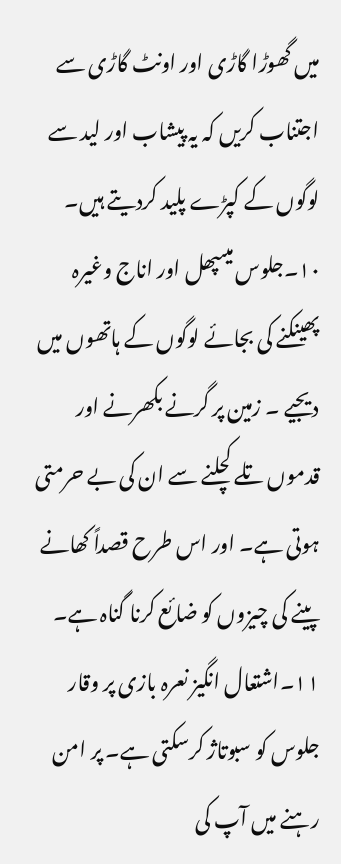میں گھوڑا گاڑی اور اونٹ گاڑی سے اجتناب کریں کہ یہ پیشاب اور لید سے لوگوں کے کپڑے پلید کردیتے ہیں۔ ١٠۔جلوس میںپھل اور اناج وغیرہ پھینکنے کی بجائے لوگوں کے ہاتھوں میں دیجیے ۔ زمین پر گرنے بکھرنے اور قدموں تلے کچلنے سے ان کی بے حرمتی ہوتی ہے۔ اور اس طرح قصداً کھانے پینے کی چیزوں کو ضائع کرنا گناہ ہے۔ ١١۔اشتعال انگیز نعرہ بازی پر وقار جلوس کو سبوتاژ کرسکتی ہے۔ پر امن رہنے میں آپ کی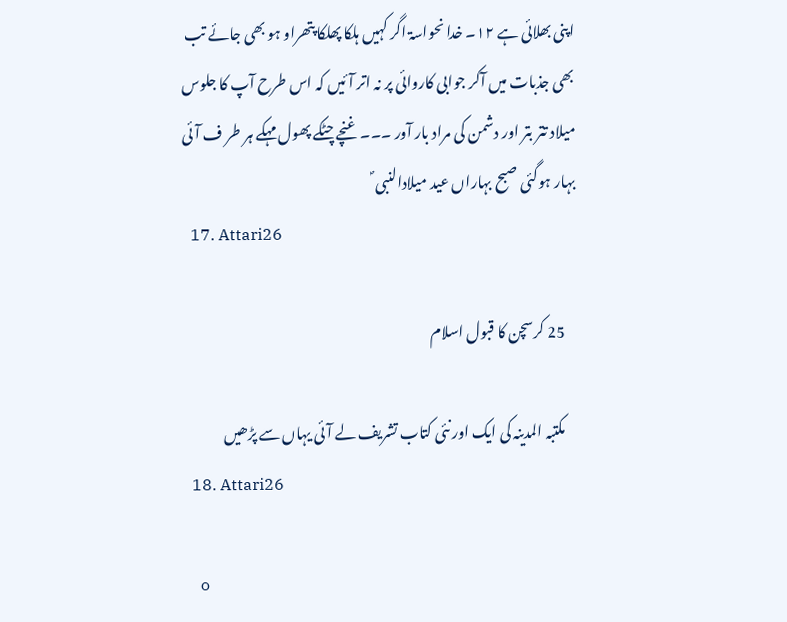اپنی بھلائی ہے ١٢۔ خدا نحواسۃ اگر کہیں ہلکا پھلکا پتھراو ہو بھی جائے تب بھی جذبات میں آکر جوابی کاروائی پر نہ اتر آئیں کہ اس طرح آپ کا جلوس میلاد تتر بتر اور دشمن کی مراد بار آور ۔۔۔ غنچے چٹکے پھول مہکے ہر طر ف آئی بہار ہوگئی صبح بہاراں عید میلادالنبی ؐ
  17. Attari26

    25 کرسچن کا قبول اسلام

    مکتبہ المدینہ کی ایک اور نئی کتاب تشریف لے آئی یہاں سے پڑھیں
  18. Attari26

    o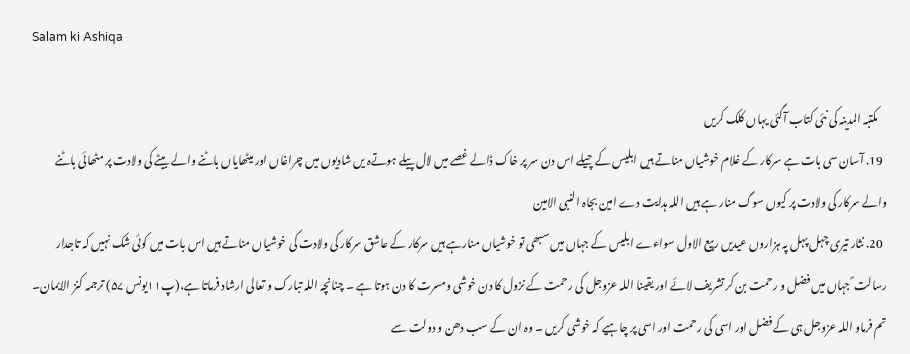Salam ki Ashiqa

    مکتبہ المدینہ کی نئی کتاب آگئی یہاں کلک کریں
  19. آسان سی بات ہے سرکار کے غلام خوشیاں مناتے ہیں ابلیس کے چیلے اس دن سر پر خاک ڈالے غصے میں لال پیلے ہوتےہ یں شادیوں میں چراغاں اور میٹھایاں باٹنے والے بیٹے کی ولادت پر مٹھائی باٹنے والے سرکار کی ولادت پر کیوں سوگ منار ہے ہیں اللہ ہدایت دے امین بجاہ النبی الامین
  20. نثار تیری چہل پہل پہ ہزاروں عیدیں ربیع الاول سواءے ابلیس کے جہاں میں سبھی تو خوشیاں منارہے ہیں سرکار کے عاشق سرکار کی ولادت کی خوشیاں مناتے ہیں اس بات میں کوئی شک نہیں کہ تاجدار رسالت ؐ جہاں میں فضل و رحمت بن کر تشریف لائے اور یقینا اللہ عزوجل کی رحمت کے نزول کا دن خوشی ومسرت کا دن ہوتا ہے ۔ چنانچہ اللہ تبارک و تعالی ارشاد فرماتا ہے،(پ۱۱یونس ۵۷) ترجمہ کنز الایمان۔ تم فرماو اللہ عزوجل ہی کے فضل اور اسی کی رحمت اور اسی پر چاہیے کہ خوشی کریں ۔ وہ ان کے سب دھن و دولت سے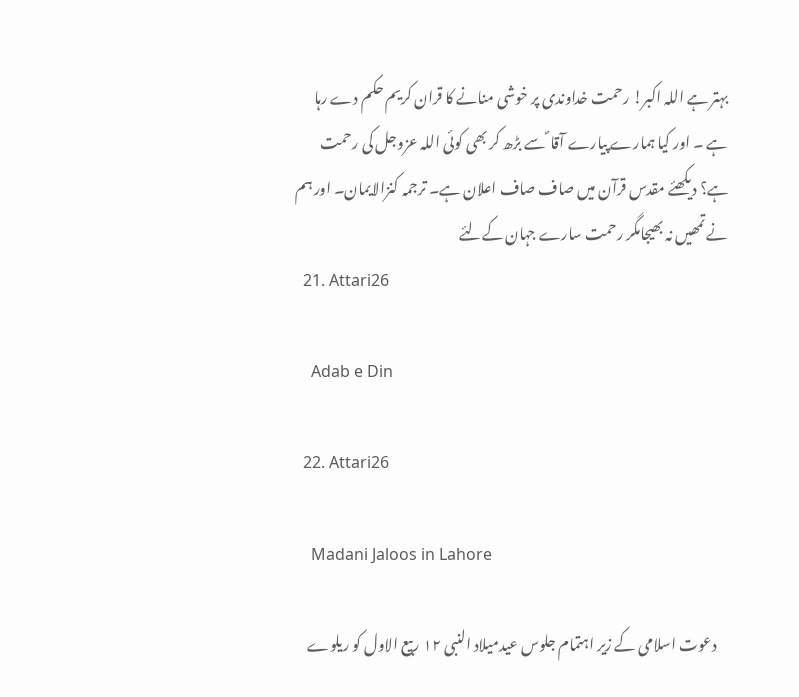بہتر ہے اللہ اکبر! رحمت خداوندی پر خوشی منانے کا قران کریم حکم دے رہا ہے ۔ اور کیا ہمارے پیارے آقا ؐ سے بڑھ کر بھی کوئی اللہ عزوجل کی رحمت ہے؟ دیکھئے مقدس قرآن میں صاف صاف اعلان ہے۔ ترجمہ کنزالایمان۔ اور ہم نے تمھیں نہ بھیجامگر رحمت سارے جہان کےلئے
  21. Attari26

    Adab e Din

  22. Attari26

    Madani Jaloos in Lahore

    دعوت اسلامی کے زیر اہتمام جلوس عیدمیلاد النبی ١٢ ربیع الاول کو ریلوے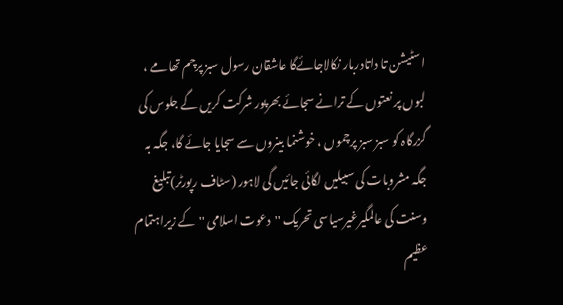اسٹیشن تا داتادربار نکالاجائےگا عاشقان رسول سبز پرچم تھامے ، لبوں پر نعتوں کے ترانے سجائے بھرپور شرکت کریں گے جلوس کی گزرگاہ کو سبز سبز پرچموں ، خوشنما بینروں سے سجایا جائے گا، جگہ بہ جگہ مشروبات کی سبیلیں لگائی جائیں گی لاہور (سٹاف رپورٹر)تبلیغ وسنت کی عالمگیرغیرسیاسی تحریک ''دعوت اسلامی ''کے زیراہتمام عظیم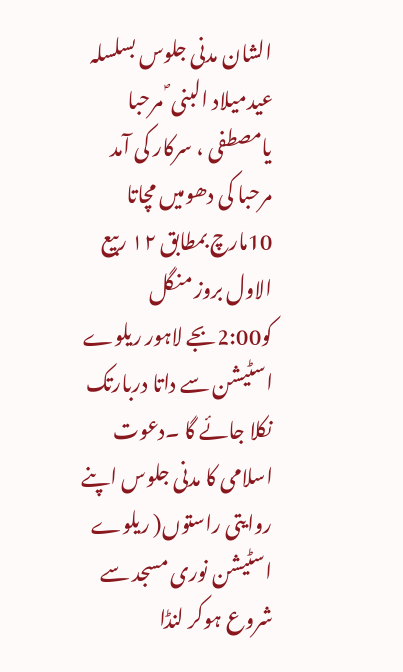الشان مدنی جلوس بسلسلہ عیدمیلاد البنی ؐ مرحبا یامصطفی ، سرکار کی آمد مرحبا کی دھومیں مچاتا 10مارچ بمطابق ١٢ ربیع الاول بروز منگل کو2:00بجے لاہور ریلوے اسٹیشن سے داتا دربارتک نکلا جائے گا ۔دعوت اسلامی کا مدنی جلوس اپنے روایتی راستوں( ریلوے اسٹیشن نوری مسجد سے شروع ہوکر لنڈا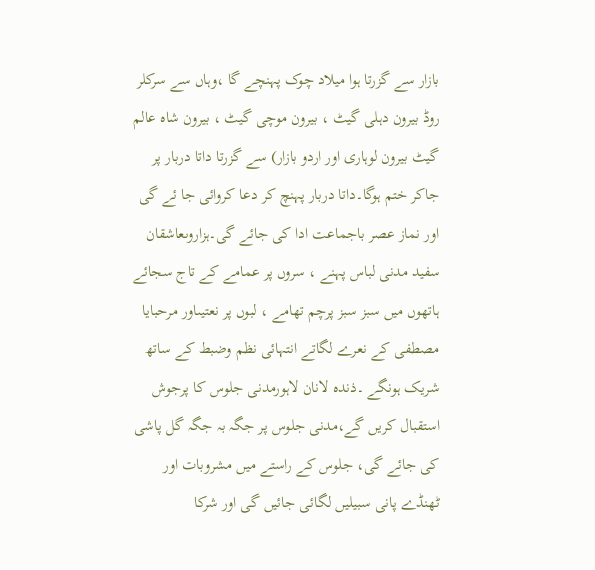بازار سے گزرتا ہوا میلاد چوک پہنچے گا ،وہاں سے سرکلر روڈ بیرون دہلی گیٹ ، بیرون موچی گیٹ ، بیرون شاہ عالم گیٹ بیرون لوہاری اور اردو بازار) سے گزرتا داتا دربار پر جاکر ختم ہوگا۔داتا دربار پہنچ کر دعا کروائی جا ئے گی اور نماز عصر باجماعت ادا کی جائے گی۔ہزاروںعاشقان سفید مدنی لباس پہنے ، سروں پر عمامے کے تاج سجائے ہاتھوں میں سبز سبز پرچم تھامے ، لبوں پر نعتیںاور مرحبایا مصطفی کے نعرے لگاتے انتہائی نظم وضبط کے ساتھ شریک ہونگے ۔ذندہ لانان لاہورمدنی جلوس کا پرجوش استقبال کریں گے،مدنی جلوس پر جگہ بہ جگہ گل پاشی کی جائے گی، جلوس کے راستے میں مشروبات اور ٹھنڈے پانی سبیلیں لگائی جائیں گی اور شرکا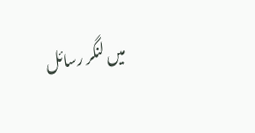میں لنگر رسائل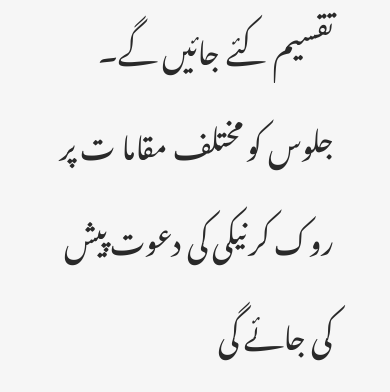تقسیم کئے جائیں گے۔ جلوس کو مختلف مقاما ت پر روک کر نیکی کی دعوت پیش کی جائے گی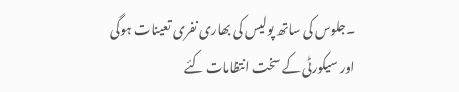۔جلوس کی ساتھ پولیس کی بھاری نفری تعینات ہوگی اور سیکورٹی کے سخت انتظامات کئے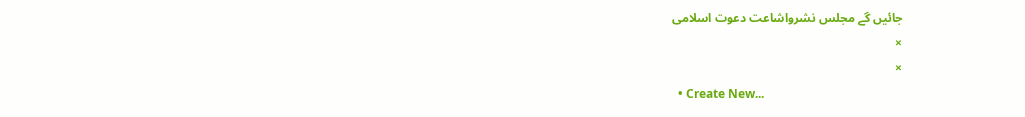جائیں گے مجلس نشرواشاعت دعوت اسلامی
×
×
  • Create New...